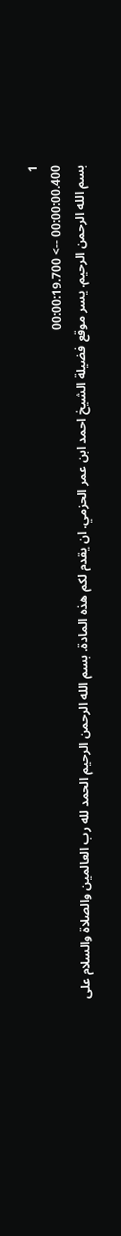1
00:00:00.400 --> 00:00:19.700
بسم الله الرحمن الرحيم. يسر موقع فضيلة الشيخ احمد ابن عمر الحزمي. ان يقدم لكم هذه المادة. بسم الله الرحمن الرحيم الحمد لله رب العالمين والصلاة والسلام على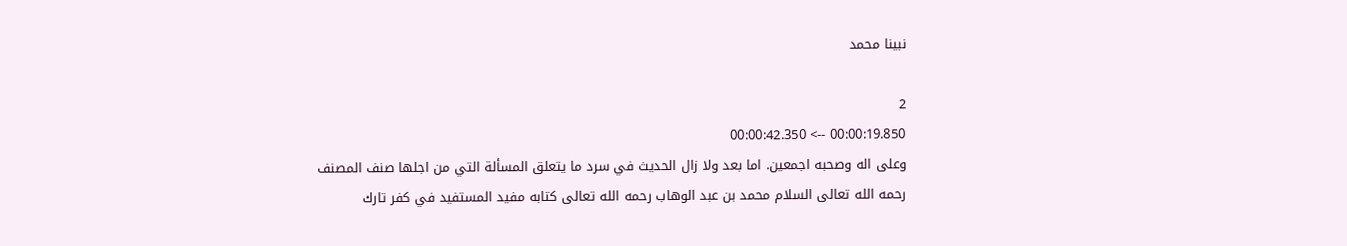نبينا محمد

2
00:00:19.850 --> 00:00:42.350
وعلى اله وصحبه اجمعين. اما بعد ولا زال الحديث في سرد ما يتعلق المسألة التي من اجلها صنف المصنف رحمه الله تعالى السلام محمد بن عبد الوهاب رحمه الله تعالى كتابه مفيد المستفيد في كفر تارك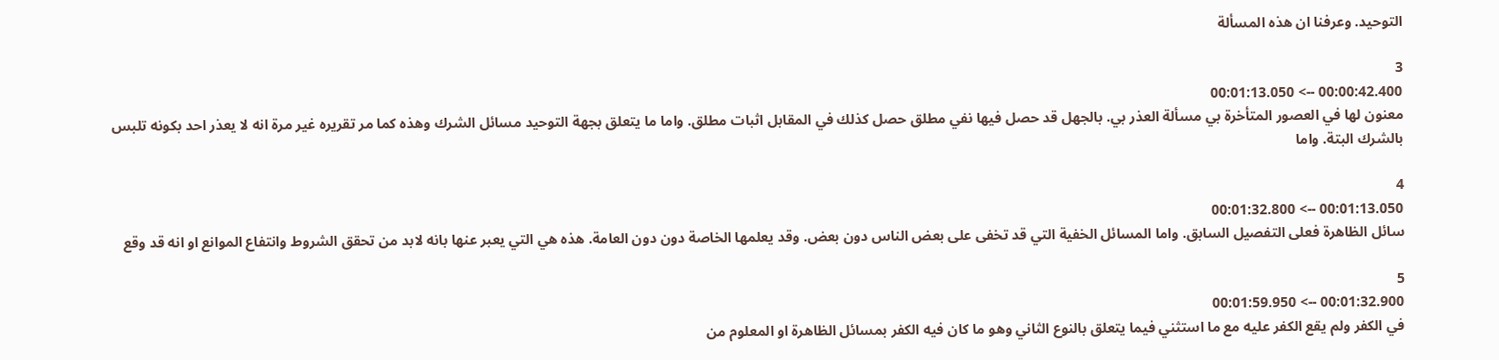التوحيد. وعرفنا ان هذه المسألة

3
00:00:42.400 --> 00:01:13.050
معنون لها في العصور المتأخرة بي مسألة العذر بي. بالجهل قد حصل فيها نفي مطلق حصل كذلك في المقابل اثبات مطلق. واما ما يتعلق بجهة التوحيد مسائل الشرك وهذه كما مر تقريره غير مرة انه لا يعذر احد بكونه تلبس بالشرك البتة. واما

4
00:01:13.050 --> 00:01:32.800
سائل الظاهرة فعلى التفصيل السابق. واما المسائل الخفية التي قد تخفى على بعض الناس دون بعض. وقد يعلمها الخاصة دون دون العامة. هذه هي التي يعبر عنها بانه لابد من تحقق الشروط وانتفاع الموانع او انه قد وقع

5
00:01:32.900 --> 00:01:59.950
في الكفر ولم يقع الكفر عليه مع ما استثني فيما يتعلق بالنوع الثاني وهو ما كان فيه الكفر بمسائل الظاهرة او المعلوم من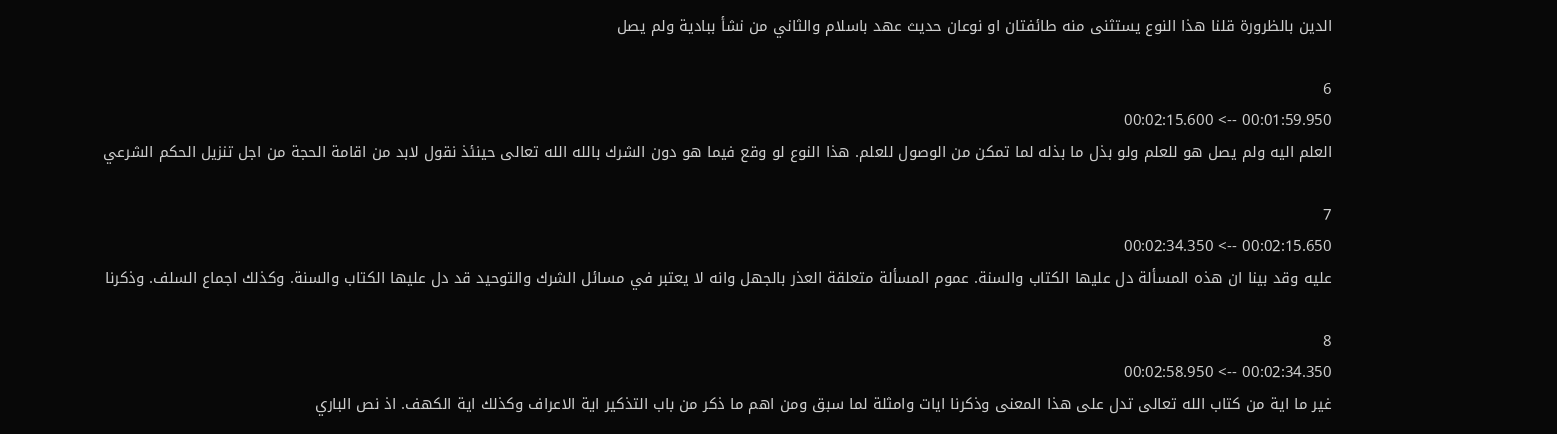الدين بالظرورة قلنا هذا النوع يستثنى منه طائفتان او نوعان حديث عهد باسلام والثاني من نشأ ببادية ولم يصل

6
00:01:59.950 --> 00:02:15.600
العلم اليه ولم يصل هو للعلم ولو بذل ما بذله لما تمكن من الوصول للعلم. هذا النوع لو وقع فيما هو دون الشرك بالله الله تعالى حينئذ نقول لابد من اقامة الحجة من اجل تنزيل الحكم الشرعي

7
00:02:15.650 --> 00:02:34.350
عليه وقد بينا ان هذه المسألة دل عليها الكتاب والسنة. عموم المسألة متعلقة العذر بالجهل وانه لا يعتبر في مسائل الشرك والتوحيد قد دل عليها الكتاب والسنة. وكذلك اجماع السلف. وذكرنا

8
00:02:34.350 --> 00:02:58.950
غير ما اية من كتاب الله تعالى تدل على هذا المعنى وذكرنا ايات وامثلة لما سبق ومن اهم ما ذكر من باب التذكير اية الاعراف وكذلك اية الكهف. اذ نص الباري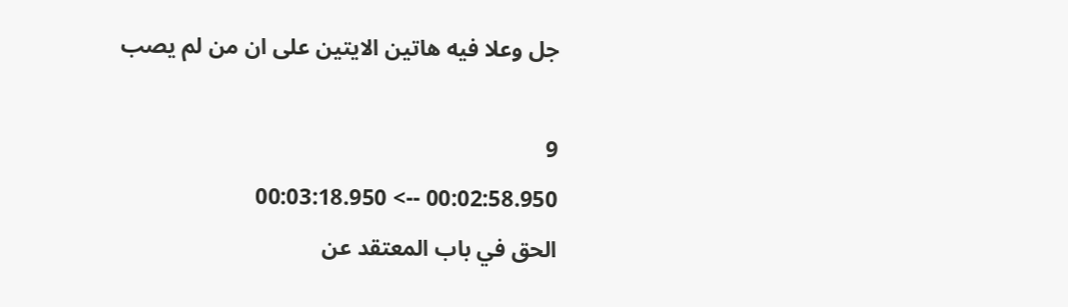جل وعلا فيه هاتين الايتين على ان من لم يصب

9
00:02:58.950 --> 00:03:18.950
الحق في باب المعتقد عن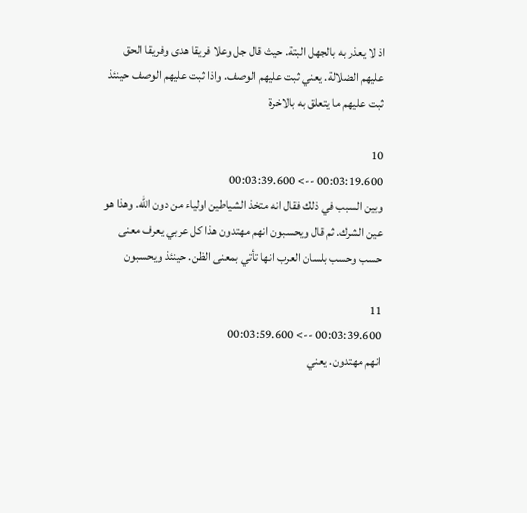اذ لا يعذر به بالجهل البتة. حيث قال جل وعلا فريقا هدى وفريقا الحق عليهم الضلالة. يعني ثبت عليهم الوصف. واذا ثبت عليهم الوصف حينئذ ثبت عليهم ما يتعلق به بالاخرة

10
00:03:19.600 --> 00:03:39.600
وبين السبب في ذلك فقال انه متخذ الشياطين اولياء من دون الله. وهذا هو عين الشرك. ثم قال ويحسبون انهم مهتدون هذا كل عربي يعرف معنى حسب وحسب بلسان العرب انها تأتي بمعنى الظن. حينئذ ويحسبون

11
00:03:39.600 --> 00:03:59.600
انهم مهتدون. يعني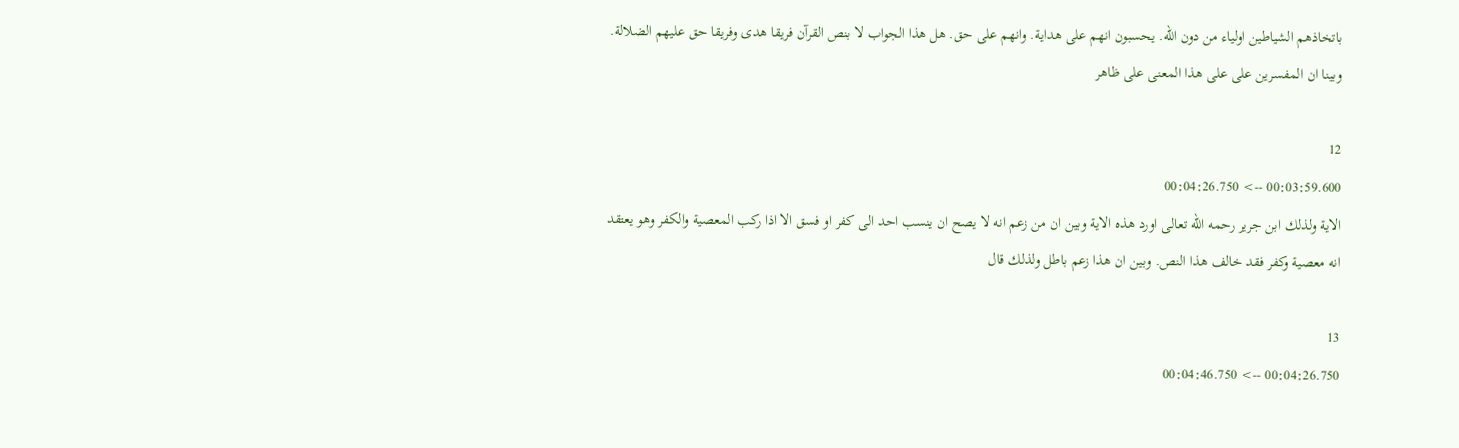باتخاذهم الشياطين اولياء من دون الله. يحسبون انهم على هداية. وانهم على حق. هل هذا الجواب لا بنص القرآن فريقا هدى وفريقا حق عليهم الضلالة. وبينا ان المفسرين على على هذا المعنى على ظاهر

12
00:03:59.600 --> 00:04:26.750
الاية ولذلك ابن جرير رحمه الله تعالى اورد هذه الاية وبين ان من زعم انه لا يصح ان ينسب احد الى كفر او فسق الا اذا ركب المعصية والكفر وهو يعتقد انه معصية وكفر فقد خالف هذا النص. وبين ان هذا زعم باطل ولذلك قال

13
00:04:26.750 --> 00:04:46.750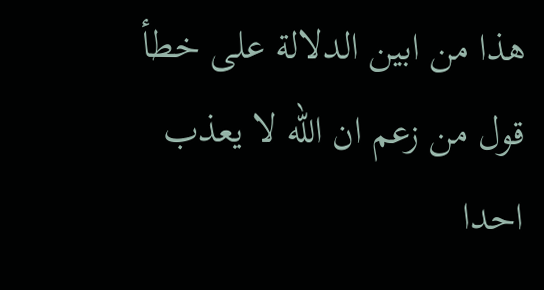هذا من ابين الدلالة على خطأ قول من زعم ان الله لا يعذب احدا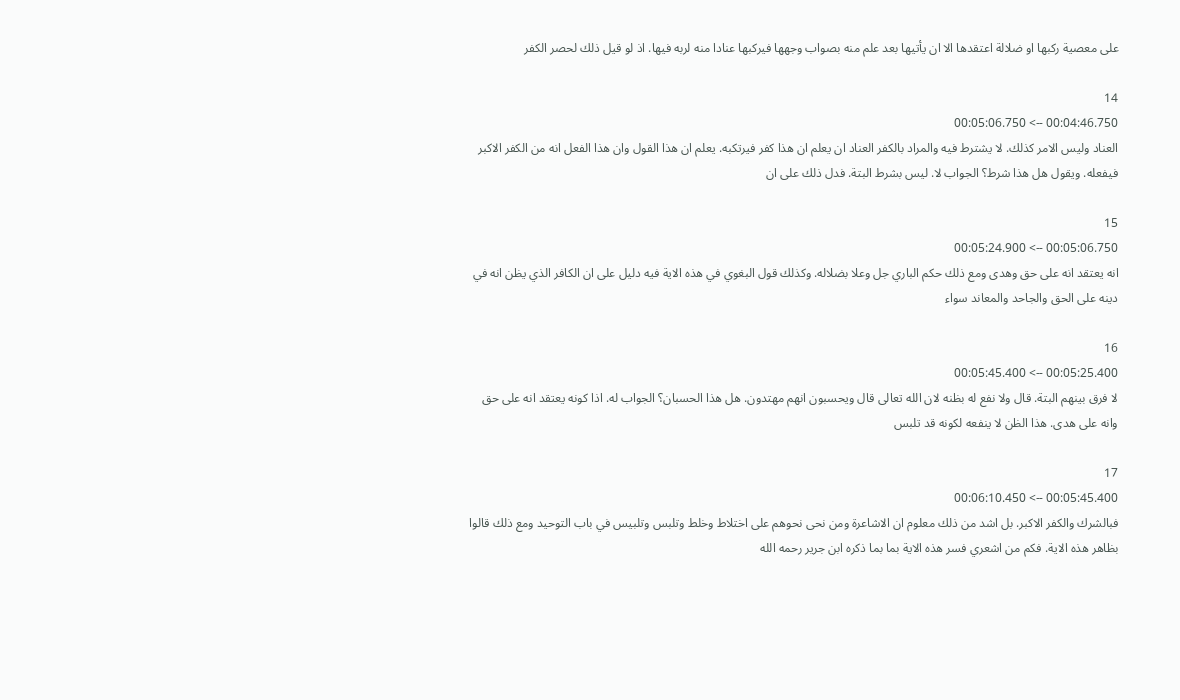على معصية ركبها او ضلالة اعتقدها الا ان يأتيها بعد علم منه بصواب وجهها فيركبها عنادا منه لربه فيها. اذ لو قيل ذلك لحصر الكفر

14
00:04:46.750 --> 00:05:06.750
العناد وليس الامر كذلك. لا يشترط فيه والمراد بالكفر العناد ان يعلم ان هذا كفر فيرتكبه. يعلم ان هذا القول وان هذا الفعل انه من الكفر الاكبر فيفعله. ويقول هل هذا شرط؟ الجواب لا. ليس بشرط البتة. فدل ذلك على ان

15
00:05:06.750 --> 00:05:24.900
انه يعتقد انه على حق وهدى ومع ذلك حكم الباري جل وعلا بضلاله. وكذلك قول البغوي في هذه الاية فيه دليل على ان الكافر الذي يظن انه في دينه على الحق والجاحد والمعاند سواء

16
00:05:25.400 --> 00:05:45.400
لا فرق بينهم البتة. قال ولا نفع له بظنه لان الله تعالى قال ويحسبون انهم مهتدون. هل هذا الحسبان؟ الجواب له. اذا كونه يعتقد انه على حق وانه على هدى. هذا الظن لا ينفعه لكونه قد تلبس

17
00:05:45.400 --> 00:06:10.450
فبالشرك والكفر الاكبر. بل اشد من ذلك معلوم ان الاشاعرة ومن نحى نحوهم على اختلاط وخلط وتلبس وتلبيس في باب التوحيد ومع ذلك قالوا بظاهر هذه الاية. فكم من اشعري فسر هذه الاية بما بما ذكره ابن جرير رحمه الله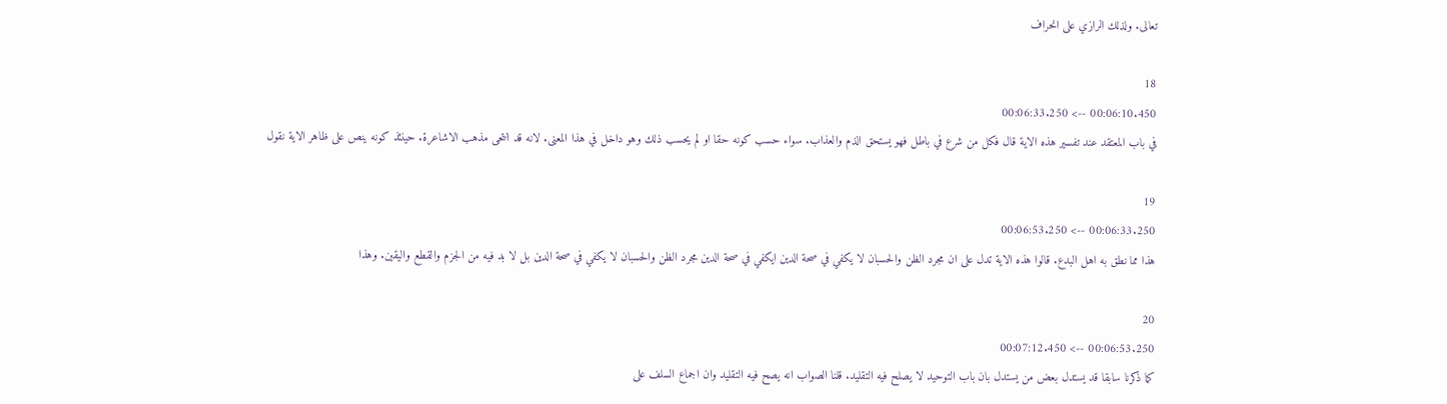تعالى. ولذلك الرازي على انحراف

18
00:06:10.450 --> 00:06:33.250
في باب المعتقد عند تفسير هذه الاية قال فكل من شرع في باطل فهو يستحق الذم والعذاب. سواء حسب كونه حقا او لم يحسب ذلك وهو داخل في هذا المعنى. لانه قد انتحى مذهب الاشاعرة. حينئذ كونه ينص على ظاهر الاية نقول

19
00:06:33.250 --> 00:06:53.250
هذا مما نطق به اهل البدع. قالوا هذه الاية تدل على ان مجرد الظن والحسبان لا يكفي في صحة الدين ايكفي في صحة الدين مجرد الظن والحسبان لا يكفي في صحة الدين بل لا بد فيه من الجزم والقطع واليقين. وهذا

20
00:06:53.250 --> 00:07:12.450
كما ذكرنا سابقا قد يستدل بعض من يستدل بان باب التوحيد لا يصلح فيه التقليد. قلنا الصواب انه يصح فيه التقليد وان اجماع السلف على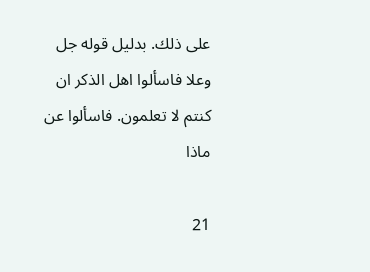على ذلك. بدليل قوله جل وعلا فاسألوا اهل الذكر ان كنتم لا تعلمون. فاسألوا عن ماذا

21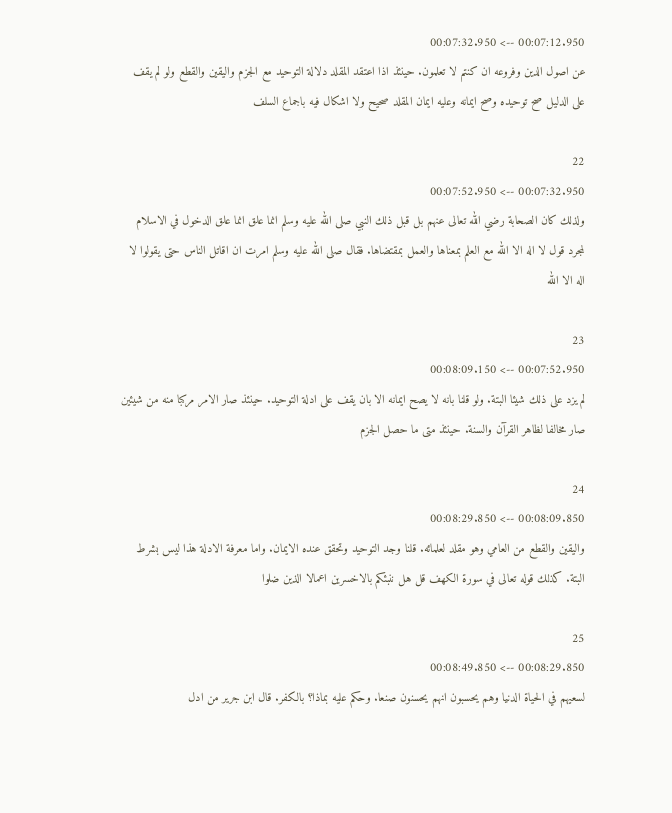00:07:12.950 --> 00:07:32.950
عن اصول الدين وفروعه ان كنتم لا تعلمون. حينئذ اذا اعتقد المقلد دلالة التوحيد مع الجزم واليقين والقطع ولو لم يقف على الدليل صح توحيده وصح ايمانه وعليه ايمان المقلد صحيح ولا اشكال فيه باجماع السلف

22
00:07:32.950 --> 00:07:52.950
ولذلك كان الصحابة رضي الله تعالى عنهم بل قبل ذلك النبي صلى الله عليه وسلم انما علق انما علق الدخول في الاسلام لمجرد قول لا اله الا الله مع العلم بمعناها والعمل بمقتضاها. فقال صلى الله عليه وسلم امرت ان اقاتل الناس حتى يقولوا لا اله الا الله

23
00:07:52.950 --> 00:08:09.150
لم يزد على ذلك شيئا البتة. ولو قلنا بانه لا يصح ايمانه الا بان يقف على ادلة التوحيد. حينئذ صار الامر مركبا منه من شيئين صار مخالفا لظاهر القرآن والسنة. حينئذ متى ما حصل الجزم

24
00:08:09.850 --> 00:08:29.850
واليقين والقطع من العامي وهو مقلد لعلمائه. قلنا وجد التوحيد وتحقق عنده الايمان. واما معرفة الادلة هذا ليس بشرط البتة. كذلك قوله تعالى في سورة الكهف قل هل ننبئكم بالاخسرين اعمالا الذين ضلوا

25
00:08:29.850 --> 00:08:49.850
لسعيهم في الحياة الدنيا وهم يحسبون انهم يحسنون صنعا. وحكم عليه بماذا؟ بالكفر. قال ابن جرير من ادل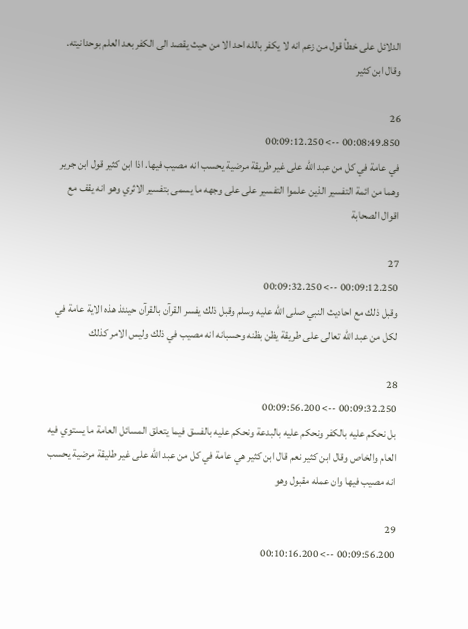الدلائل على خطأ قول من زعم انه لا يكفر بالله احد الا من حيث يقصد الى الكفر بعد العلم بوحدانيته. وقال ابن كثير

26
00:08:49.850 --> 00:09:12.250
في عامة في كل من عبد الله على غير طريقة مرضية يحسب انه مصيب فيها. اذا ابن كثير قول ابن جرير وهما من ائمة التفسير الذين علموا التفسير على على وجهه ما يسمى بتفسير الاثري وهو انه يقف مع اقوال الصحابة

27
00:09:12.250 --> 00:09:32.250
وقبل ذلك مع احاديث النبي صلى الله عليه وسلم وقبل ذلك يفسر القرآن بالقرآن حينئذ هذه الاية عامة في لكل من عبد الله تعالى على طريقة يظن بظنه وحسبانه انه مصيب في ذلك وليس الامر كذلك

28
00:09:32.250 --> 00:09:56.200
بل نحكم عليه بالكفر ونحكم عليه بالبدعة ونحكم عليه بالفسق فيما يتعلق المسائل العامة ما يستوي فيه العام والخاص وقال ابن كثير نعم قال ابن كثير هي عامة في كل من عبد الله على غير طليقة مرضية يحسب انه مصيب فيها وان عمله مقبول وهو

29
00:09:56.200 --> 00:10:16.200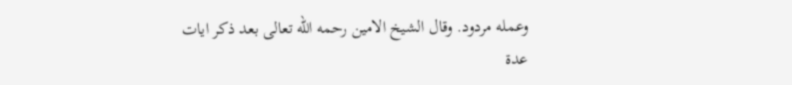وعمله مردود. وقال الشيخ الامين رحمه الله تعالى بعد ذكر ايات عدة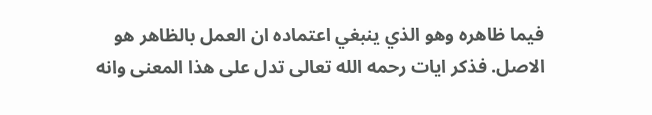فيما ظاهره وهو الذي ينبغي اعتماده ان العمل بالظاهر هو الاصل. فذكر ايات رحمه الله تعالى تدل على هذا المعنى وانه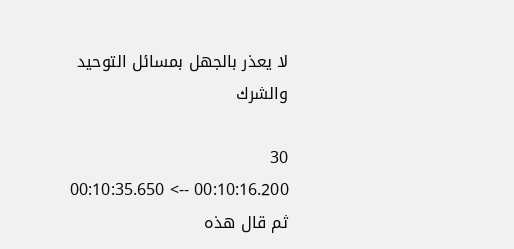لا يعذر بالجهل بمسائل التوحيد والشرك

30
00:10:16.200 --> 00:10:35.650
ثم قال هذه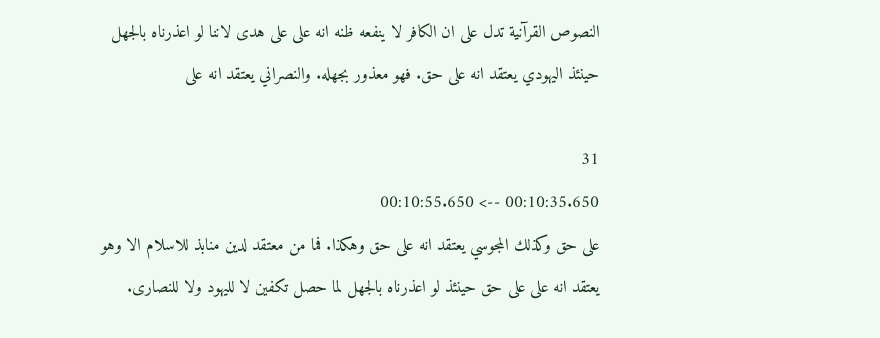النصوص القرآنية تدل على ان الكافر لا ينفعه ظنه انه على على هدى لاننا لو اعذرناه بالجهل حينئذ اليهودي يعتقد انه على حق. فهو معذور بجهله. والنصراني يعتقد انه على

31
00:10:35.650 --> 00:10:55.650
على حق وكذلك المجوسي يعتقد انه على حق وهكذا. فما من معتقد لدين منابذ للاسلام الا وهو يعتقد انه على على حق حينئذ لو اعذرناه بالجهل لما حصل تكفين لا لليهود ولا للنصارى.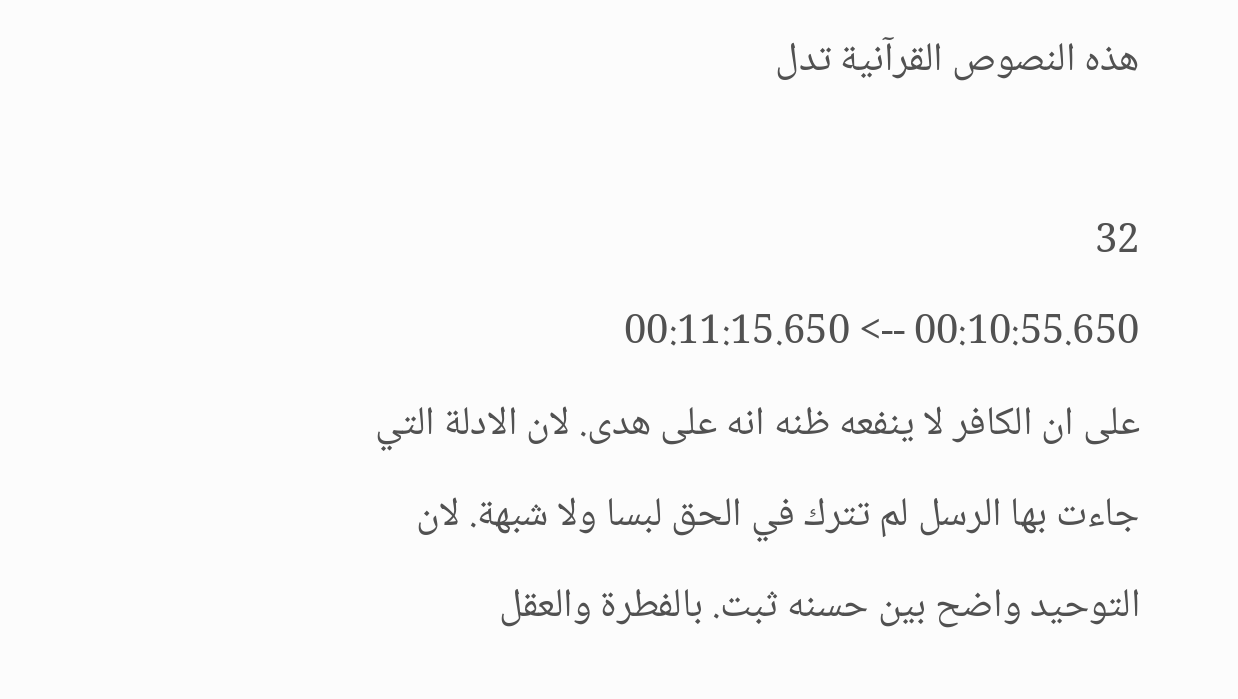هذه النصوص القرآنية تدل

32
00:10:55.650 --> 00:11:15.650
على ان الكافر لا ينفعه ظنه انه على هدى. لان الادلة التي جاءت بها الرسل لم تترك في الحق لبسا ولا شبهة. لان التوحيد واضح بين حسنه ثبت. بالفطرة والعقل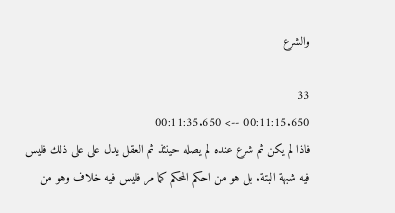والشرع

33
00:11:15.650 --> 00:11:35.650
فاذا لم يكن ثم شرع عنده لم يصله حينئذ ثم العقل يدل على على ذلك فليس فيه شبهة البتة. بل هو من احكم المحكم كما مر فليس فيه خلاف وهو من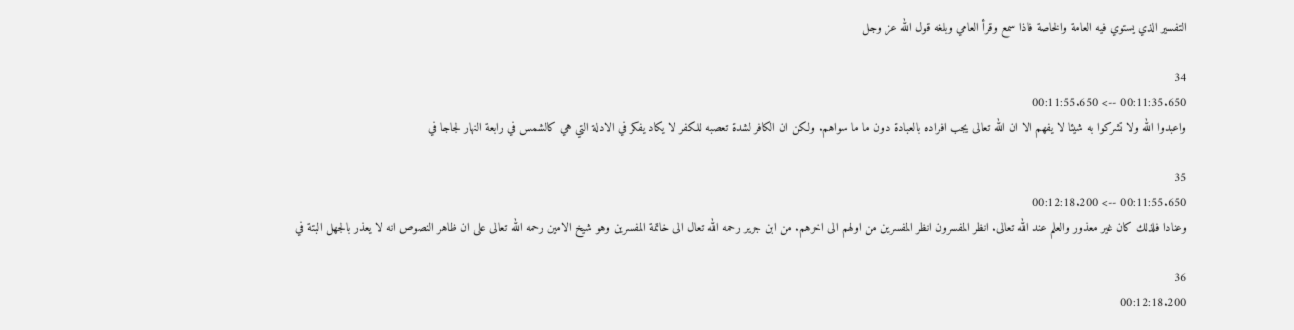التفسير الذي يستوي فيه العامة والخاصة فاذا سمع وقرأ العامي وبلغه قول الله عز وجل

34
00:11:35.650 --> 00:11:55.650
واعبدوا الله ولا تشركوا به شيئا لا يفهم الا ان الله تعالى يجب افراده بالعبادة دون ما ما سواهم. ولكن ان الكافر لشدة تعصبه للكفر لا يكاد يفكر في الادلة التي هي كالشمس في رابعة النهار لجاجا في

35
00:11:55.650 --> 00:12:18.200
وعنادا فلذلك كان غير معذور والعلم عند الله تعالى. انظر المفسرون انظر المفسرين من اولهم الى اخرهم. من ابن جرير رحمه الله تعال الى خاتمة المفسرين وهو شيخ الامين رحمه الله تعالى على ان ظاهر النصوص انه لا يعذر بالجهل البتة في

36
00:12:18.200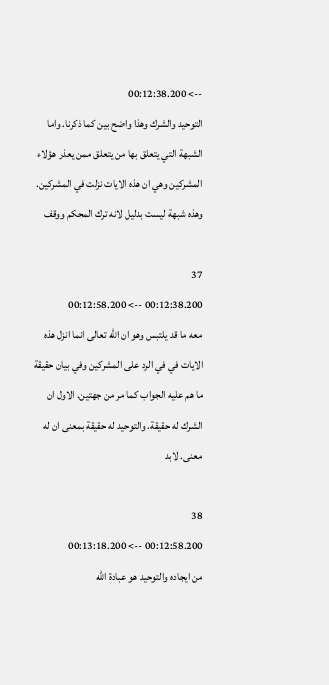--> 00:12:38.200
التوحيد والشرك وهذا واضح بين كما ذكرنا. واما الشبهة التي يتعلق بها من يتعلق ممن يعذر هؤلاء المشركين وهي ان هذه الايات نزلت في المشركين. وهذه شبهة ليست بدليل لانه ترك المحكم ووقف

37
00:12:38.200 --> 00:12:58.200
معه ما قد يلتبس وهو ان الله تعالى انما انزل هذه الايات في في الرد على المشركين وفي بيان حقيقة ما هم عليه الجواب كما مر من جهتين. الاول ان الشرك له حقيقة. والتوحيد له حقيقة بمعنى ان له معنى. لابد

38
00:12:58.200 --> 00:13:18.200
من ايجاده والتوحيد هو عبادة الله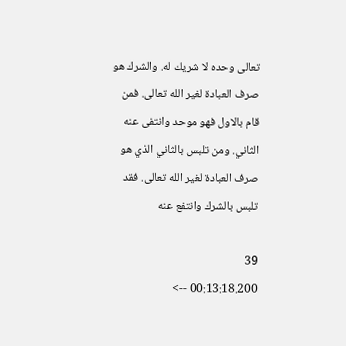تعالى وحده لا شريك له. والشرك هو صرف العبادة لغير الله تعالى. فمن قام بالاول فهو موحد وانتفى عنه الثاني. ومن تلبس بالثاني الذي هو صرف العبادة لغير الله تعالى. فقد تلبس بالشرك وانتفع عنه

39
00:13:18.200 -->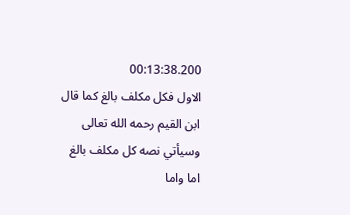00:13:38.200
الاول فكل مكلف بالغ كما قال ابن القيم رحمه الله تعالى وسيأتي نصه كل مكلف بالغ اما واما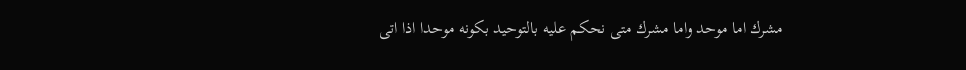مشرك اما موحد واما مشرك متى نحكم عليه بالتوحيد بكونه موحدا اذا اتى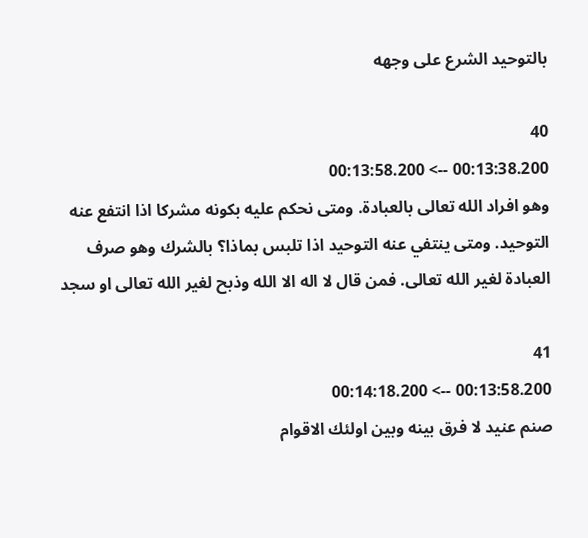بالتوحيد الشرع على وجهه

40
00:13:38.200 --> 00:13:58.200
وهو افراد الله تعالى بالعبادة. ومتى نحكم عليه بكونه مشركا اذا انتفع عنه التوحيد. ومتى ينتفي عنه التوحيد اذا تلبس بماذا؟ بالشرك وهو صرف العبادة لغير الله تعالى. فمن قال لا اله الا الله وذبح لغير الله تعالى او سجد

41
00:13:58.200 --> 00:14:18.200
صنم عنيد لا فرق بينه وبين اولئك الاقوام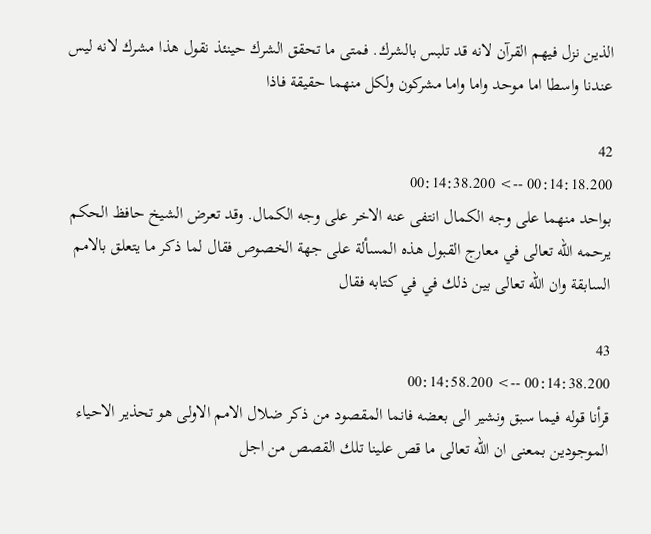الذين نزل فيهم القرآن لانه قد تلبس بالشرك. فمتى ما تحقق الشرك حينئذ نقول هذا مشرك لانه ليس عندنا واسطا اما موحد واما واما مشركون ولكل منهما حقيقة فاذا

42
00:14:18.200 --> 00:14:38.200
بواحد منهما على وجه الكمال انتفى عنه الاخر على وجه الكمال. وقد تعرض الشيخ حافظ الحكم يرحمه الله تعالى في معارج القبول هذه المسألة على جهة الخصوص فقال لما ذكر ما يتعلق بالامم السابقة وان الله تعالى بين ذلك في في كتابه فقال

43
00:14:38.200 --> 00:14:58.200
قرأنا قوله فيما سبق ونشير الى بعضه فانما المقصود من ذكر ضلال الامم الاولى هو تحذير الاحياء الموجودين بمعنى ان الله تعالى ما قص علينا تلك القصص من اجل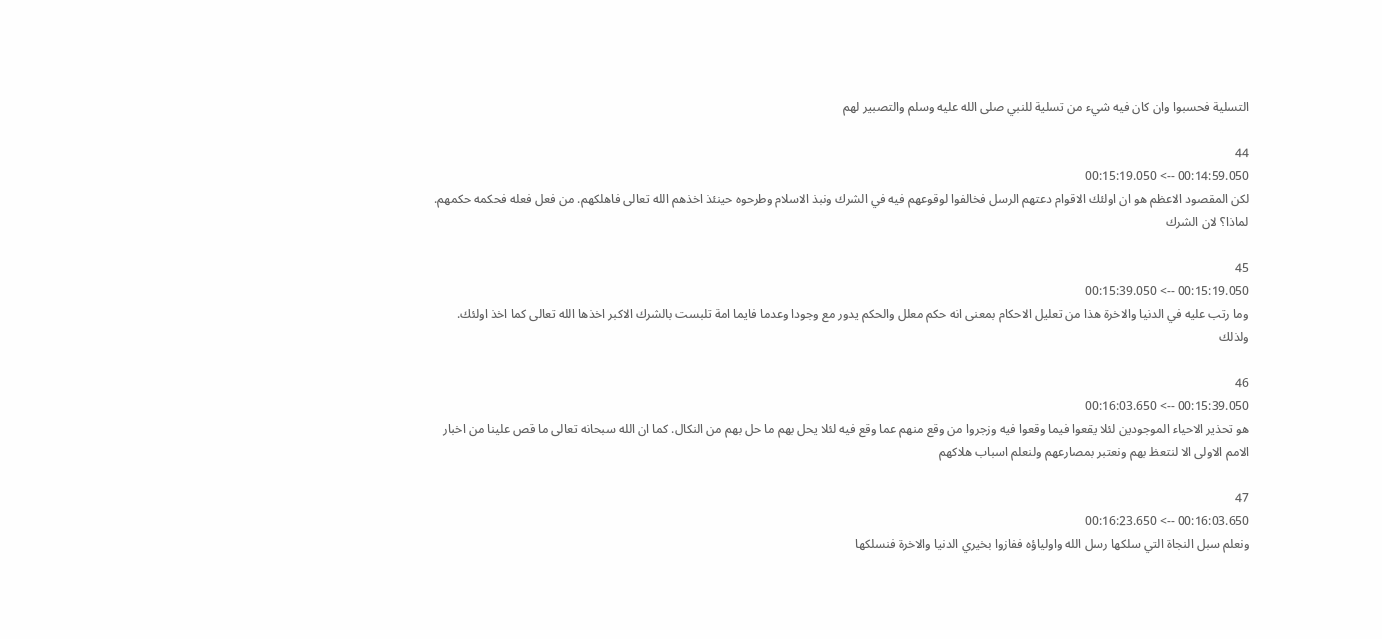التسلية فحسبوا وان كان فيه شيء من تسلية للنبي صلى الله عليه وسلم والتصبير لهم

44
00:14:59.050 --> 00:15:19.050
لكن المقصود الاعظم هو ان اولئك الاقوام دعتهم الرسل فخالفوا لوقوعهم فيه في الشرك ونبذ الاسلام وطرحوه حينئذ اخذهم الله تعالى فاهلكهم. من فعل فعله فحكمه حكمهم. لماذا؟ لان الشرك

45
00:15:19.050 --> 00:15:39.050
وما رتب عليه في الدنيا والاخرة هذا من تعليل الاحكام بمعنى انه حكم معلل والحكم يدور مع وجودا وعدما فايما امة تلبست بالشرك الاكبر اخذها الله تعالى كما اخذ اولئك. ولذلك

46
00:15:39.050 --> 00:16:03.650
هو تحذير الاحياء الموجودين لئلا يقعوا فيما وقعوا فيه وزجروا من وقع منهم عما وقع فيه لئلا يحل بهم ما حل بهم من النكال. كما ان الله سبحانه تعالى ما قص علينا من اخبار الامم الاولى الا لنتعظ بهم ونعتبر بمصارعهم ولنعلم اسباب هلاكهم

47
00:16:03.650 --> 00:16:23.650
ونعلم سبل النجاة التي سلكها رسل الله واولياؤه ففازوا بخيري الدنيا والاخرة فنسلكها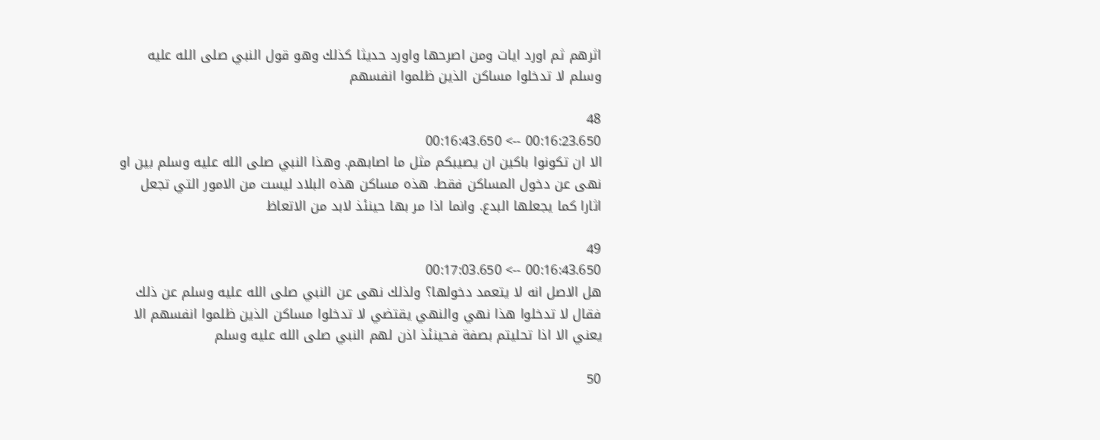اثرهم ثم اورد ايات ومن اصرحها واورد حديثا كذلك وهو قول النبي صلى الله عليه وسلم لا تدخلوا مساكن الذين ظلموا انفسهم

48
00:16:23.650 --> 00:16:43.650
الا ان تكونوا باكين ان يصيبكم مثل ما اصابهم. وهذا النبي صلى الله عليه وسلم بين او نهى عن دخول المساكن فقط. هذه مساكن هذه البلاد ليست من الامور التي تجعل اثارا كما يجعلها البدع. وانما اذا مر بها حينئذ لابد من الاتعاظ

49
00:16:43.650 --> 00:17:03.650
هل الاصل انه لا يتعمد دخولها؟ ولذلك نهى عن النبي صلى الله عليه وسلم عن ذلك فقال لا تدخلوا هذا نهي والنهي يقتضي لا تدخلوا مساكن الذين ظلموا انفسهم الا يعني الا اذا تحليتم بصفة فحينئذ اذن لهم النبي صلى الله عليه وسلم

50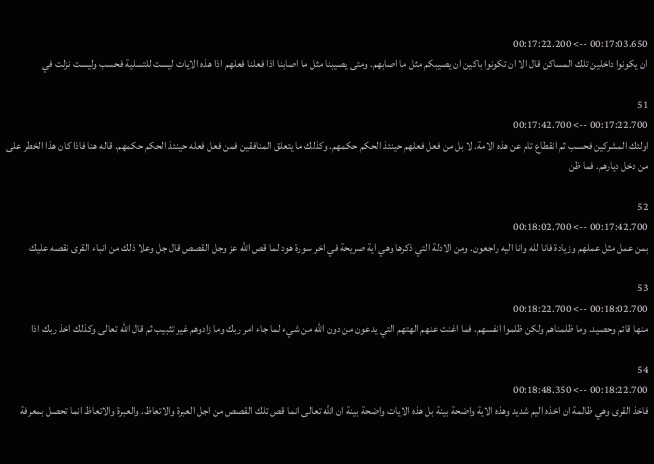00:17:03.650 --> 00:17:22.200
ان يكونوا داخلين تلك المساكن قال الا ان تكونوا باكين ان يصيبكم مثل ما اصابهم. ومتى يصيبنا مثل ما اصابنا اذا فعلنا فعلهم اذا هذه الايات ليست للتسلية فحسب وليست نزلت في

51
00:17:22.700 --> 00:17:42.700
اولئك المشركين فحسب ثم انقطاع تام عن هذه الامة. لا بل من فعل فعلهم حينئذ الحكم حكمهم. وكذلك ما يتعلق المنافقين فمن فعل فعله حينئذ الحكم حكمهم. قاله هنا فاذا كان هذا الخطر على من دخل ديارهم. فما ظن

52
00:17:42.700 --> 00:18:02.700
بمن عمل مثل عملهم وزيادة فانا لله وانا اليه راجعون. ومن الادلة التي ذكرها وهي اية صريحة في اخر سورة هود لما قص الله عز وجل القصص قال جل وعلا ذلك من انباء القرى نقصه عليك

53
00:18:02.700 --> 00:18:22.700
منها قائم وحصيد. وما ظلمناهم ولكن ظلموا انفسهم. فما اغنت عنهم الهتهم التي يدعون من دون الله من شيء لما جاء امر ربك وما زادوهم غير تثبيب ثم قال الله تعالى وكذلك اخذ ربك اذا

54
00:18:22.700 --> 00:18:48.350
فاخذ القرى وهي ظالمة ان اخذه اليم شديد وهذه الاية واضحة بينة بل هذه الايات واضحة بينة ان الله تعالى انما قص تلك القصص من اجل العبرة والاتعاظ. والعبرة والاتعاظ انما تحصل بمعرفة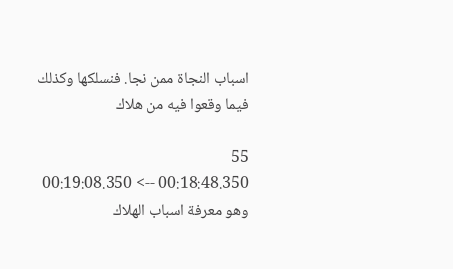اسباب النجاة ممن نجا. فنسلكها وكذلك فيما وقعوا فيه من هلاك

55
00:18:48.350 --> 00:19:08.350
وهو معرفة اسباب الهلاك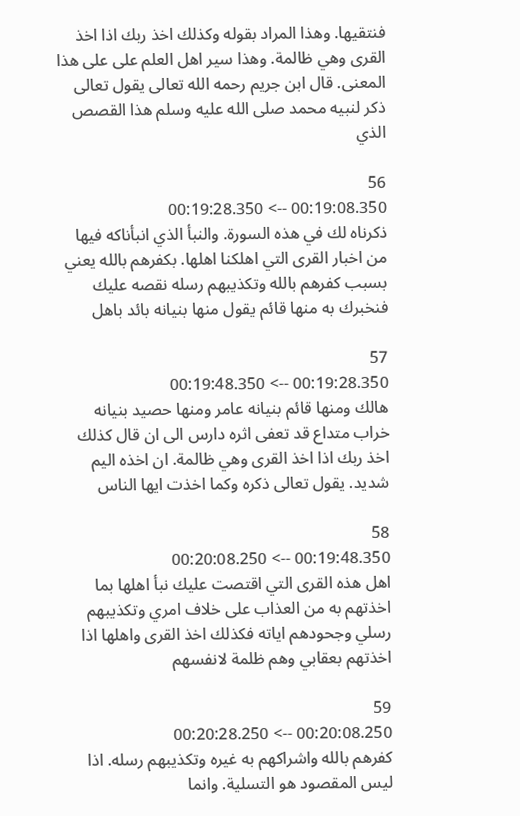فنتقيها. وهذا المراد بقوله وكذلك اخذ ربك اذا اخذ القرى وهي ظالمة. وهذا سير اهل العلم على على هذا المعنى. قال ابن جريم رحمه الله تعالى يقول تعالى ذكر لنبيه محمد صلى الله عليه وسلم هذا القصص الذي

56
00:19:08.350 --> 00:19:28.350
ذكرناه لك في هذه السورة. والنبأ الذي انبأناكه فيها من اخبار القرى التي اهلكنا اهلها. بكفرهم بالله يعني بسبب كفرهم بالله وتكذيبهم رسله نقصه عليك فنخبرك به منها قائم يقول منها بنيانه بائد باهل

57
00:19:28.350 --> 00:19:48.350
هالك ومنها قائم بنيانه عامر ومنها حصيد بنيانه خراب متداع قد تعفى اثره دارس الى ان قال كذلك اخذ ربك اذا اخذ القرى وهي ظالمة. ان اخذه اليم شديد. يقول تعالى ذكره وكما اخذت ايها الناس

58
00:19:48.350 --> 00:20:08.250
اهل هذه القرى التي اقتصت عليك نبأ اهلها بما اخذتهم به من العذاب على خلاف امري وتكذيبهم رسلي وجحودهم اياته فكذلك اخذ القرى واهلها اذا اخذتهم بعقابي وهم ظلمة لانفسهم

59
00:20:08.250 --> 00:20:28.250
كفرهم بالله واشراكهم به غيره وتكذيبهم رسله. اذا ليس المقصود هو التسلية. وانما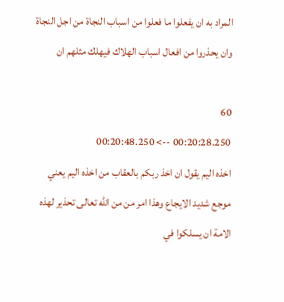المراد به ان يفعلوا ما فعلوا من اسباب النجاة من اجل النجاة وان يحذروا من افعال اسباب الهلاك فيهلك مثلهم ان

60
00:20:28.250 --> 00:20:48.250
اخذه اليم يقول ان اخذ ربكم بالعقاب من اخذه اليم يعني موجع شديد الايجاع وهذا امر من من الله تعالى تحذير لهذه الامة ان يسلكوا في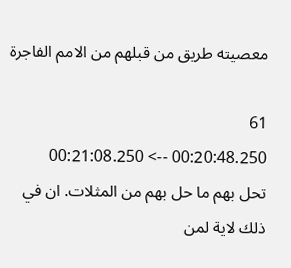معصيته طريق من قبلهم من الامم الفاجرة

61
00:20:48.250 --> 00:21:08.250
تحل بهم ما حل بهم من المثلات. ان في ذلك لاية لمن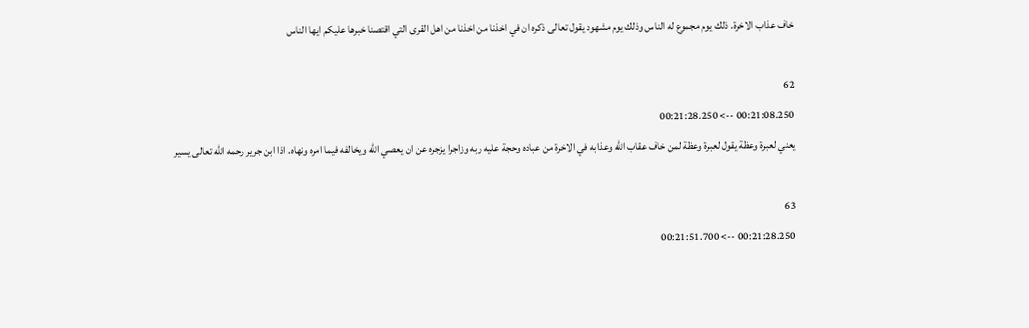خاف عذاب الاخرة. ذلك يوم مجموع له الناس وذلك يوم مشهود يقول تعالى ذكره ان في اخذنا من اخذنا من اهل القرى التي اقتصنا خبرها عليكم ايها الناس

62
00:21:08.250 --> 00:21:28.250
يعني لعبرة وعظة يقول لعبرة وعظة لمن خاف عقاب الله وعذابه في الاخرة من عباده وحجة عليه ربه وزاجرا يزجره عن ان يعصي الله ويخالفه فيما امره ونهاه. اذا ابن جرير رحمه الله تعالى يسير

63
00:21:28.250 --> 00:21:51.700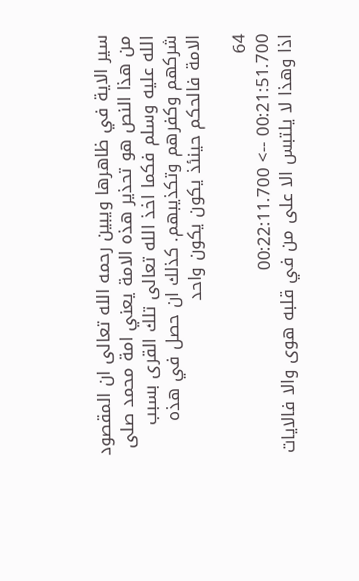سير الاية في ظاهرها ويبين رحمه الله تعالى ان المقصود من هذا النص هو تحذير هذه الامة يعني امة محمد صلى الله عليه وسلم فكما اخذ الله تعالى تلك القرى بسبب شركهم وكفرهم وتكذيبهم. كذلك ان حصل في هذه الامة فالحكم حينئذ يكون يكون واحد

64
00:21:51.700 --> 00:22:11.700
اذا وهذا لا يلتبس الا على من في قلبه هوى والا فالايات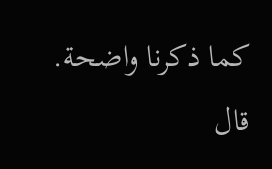كما ذكرنا واضحة. قال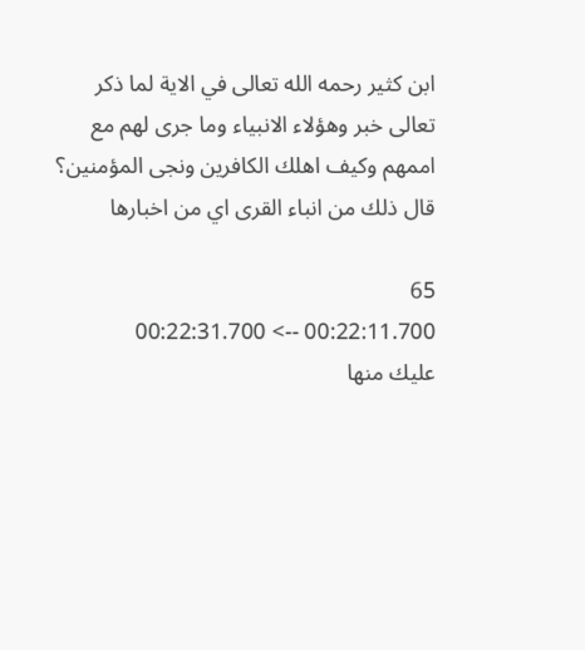ابن كثير رحمه الله تعالى في الاية لما ذكر تعالى خبر وهؤلاء الانبياء وما جرى لهم مع اممهم وكيف اهلك الكافرين ونجى المؤمنين؟ قال ذلك من انباء القرى اي من اخبارها

65
00:22:11.700 --> 00:22:31.700
عليك منها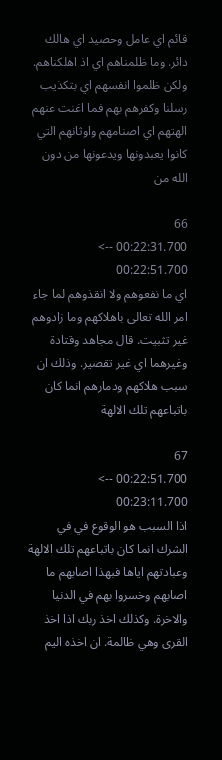قائم اي عامل وحصيد اي هالك دائر. وما ظلمناهم اي اذ اهلكناهم. ولكن ظلموا انفسهم اي بتكذيب رسلنا وكفرهم بهم فما اغنت عنهم الهتهم اي اصنامهم واوثانهم التي كانوا يعبدونها ويدعونها من دون الله من

66
00:22:31.700 --> 00:22:51.700
اي ما نفعوهم ولا انقذوهم لما جاء امر الله تعالى باهلاكهم وما زادوهم غير تثبيت. قال مجاهد وقتادة وغيرهما اي غير تقصير. وذلك ان سبب هلاكهم ودمارهم انما كان باتباعهم تلك الالهة

67
00:22:51.700 --> 00:23:11.700
اذا السبب هو الوقوع في في الشرك انما كان باتباعهم تلك الالهة وعبادتهم اياها فبهذا اصابهم ما اصابهم وخسروا بهم في الدنيا والاخرة. وكذلك اخذ ربك اذا اخذ القرى وهي ظالمة. ان اخذه اليم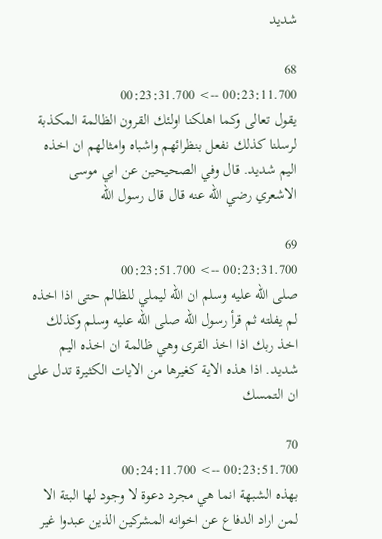شديد

68
00:23:11.700 --> 00:23:31.700
يقول تعالى وكما اهلكنا اولئك القرون الظالمة المكذبة لرسلنا كذلك نفعل بنظرائهم واشباه وامثالهم ان اخذه اليم شديد. قال وفي الصحيحين عن ابي موسى الاشعري رضي الله عنه قال قال رسول الله

69
00:23:31.700 --> 00:23:51.700
صلى الله عليه وسلم ان الله ليملي للظالم حتى اذا اخذه لم يفلته ثم قرأ رسول الله صلى الله عليه وسلم وكذلك اخذ ربك اذا اخذ القرى وهي ظالمة ان اخذه اليم شديد. اذا هذه الاية كغيرها من الايات الكثيرة تدل على ان التمسك

70
00:23:51.700 --> 00:24:11.700
بهذه الشبهة انما هي مجرد دعوة لا وجود لها البتة الا لمن اراد الدفاع عن اخوانه المشركين الذين عبدوا غير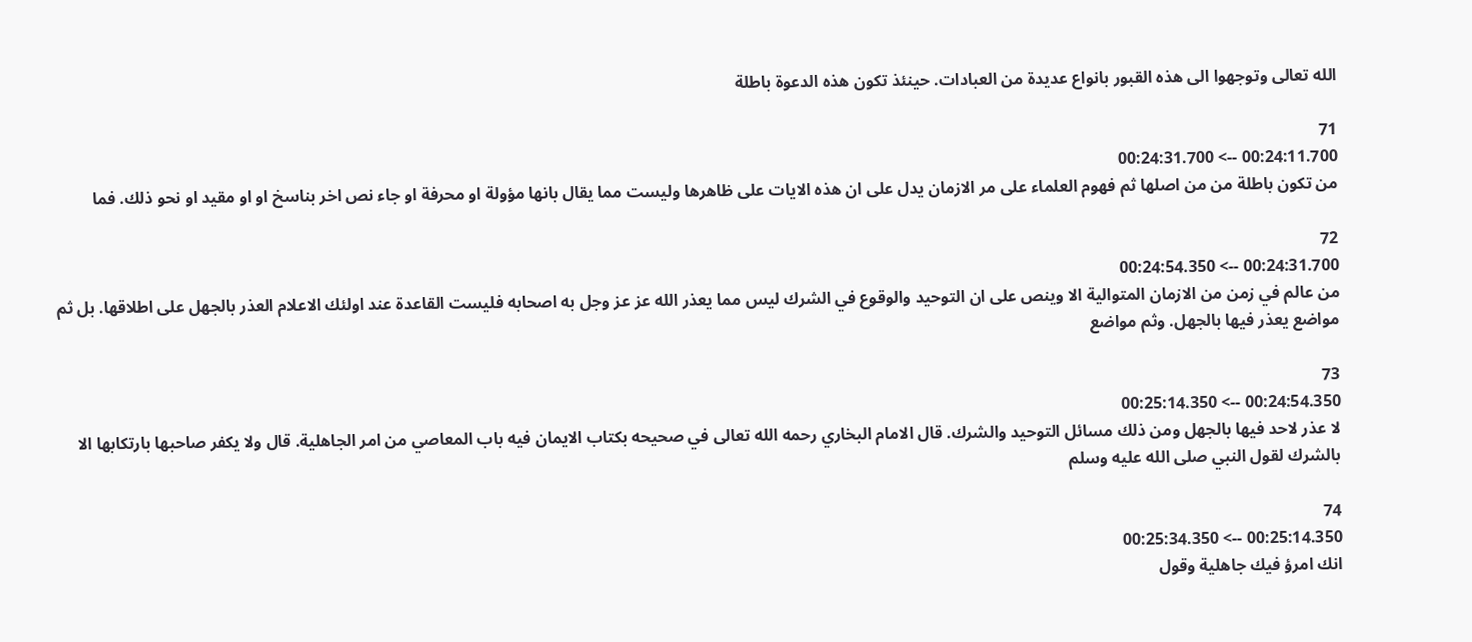الله تعالى وتوجهوا الى هذه القبور بانواع عديدة من العبادات. حينئذ تكون هذه الدعوة باطلة

71
00:24:11.700 --> 00:24:31.700
من تكون باطلة من من اصلها ثم فهوم العلماء على مر الازمان يدل على ان هذه الايات على ظاهرها وليست مما يقال بانها مؤولة او محرفة او جاء نص اخر بناسخ او او مقيد او نحو ذلك. فما

72
00:24:31.700 --> 00:24:54.350
من عالم في زمن من الازمان المتوالية الا وينص على ان التوحيد والوقوع في الشرك ليس مما يعذر الله عز عز وجل به اصحابه فليست القاعدة عند اولئك الاعلام العذر بالجهل على اطلاقها. بل ثم مواضع يعذر فيها بالجهل. وثم مواضع

73
00:24:54.350 --> 00:25:14.350
لا عذر لاحد فيها بالجهل ومن ذلك مسائل التوحيد والشرك. قال الامام البخاري رحمه الله تعالى في صحيحه بكتاب الايمان فيه باب المعاصي من امر الجاهلية. قال ولا يكفر صاحبها بارتكابها الا بالشرك لقول النبي صلى الله عليه وسلم

74
00:25:14.350 --> 00:25:34.350
انك امرؤ فيك جاهلية وقول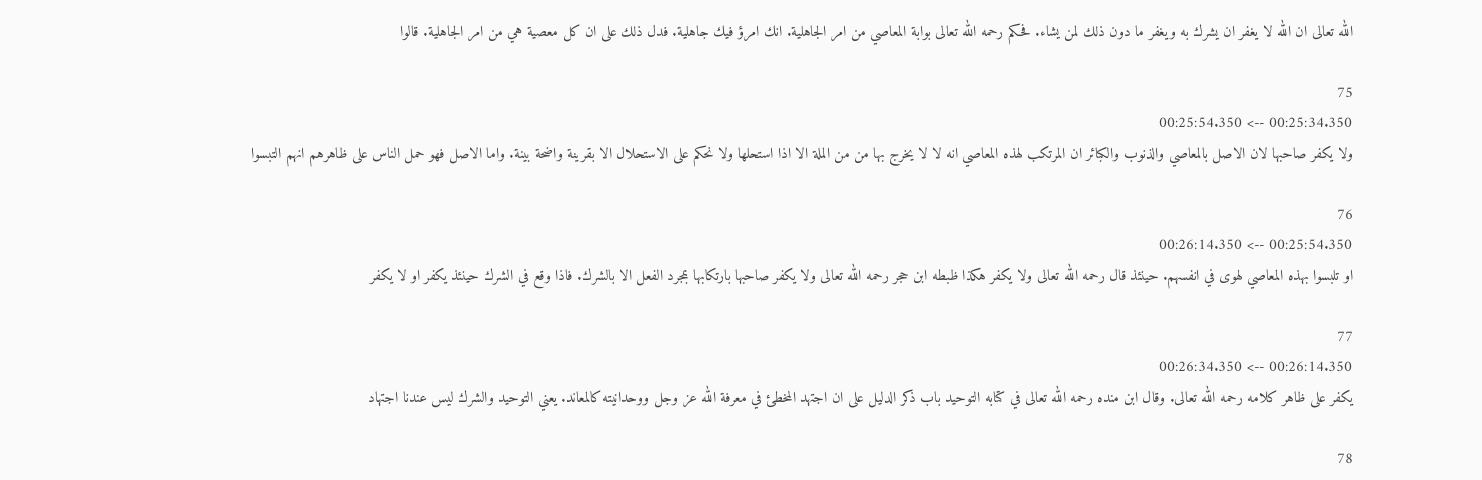الله تعالى ان الله لا يغفر ان يشرك به ويغفر ما دون ذلك لمن يشاء. فحكم رحمه الله تعالى بوابة المعاصي من امر الجاهلية. انك امرؤ فيك جاهلية. فدل ذلك على ان كل معصية هي من امر الجاهلية. قالوا

75
00:25:34.350 --> 00:25:54.350
ولا يكفر صاحبها لان الاصل بالمعاصي والذنوب والكبائر ان المرتكب لهذه المعاصي انه لا لا يخرج بها من من الملة الا اذا استحلها ولا نحكم على الاستحلال الا بقرينة واضحة بينة. واما الاصل فهو حمل الناس على ظاهرهم انهم التبسوا

76
00:25:54.350 --> 00:26:14.350
او تلبسوا بهذه المعاصي لهوى في انفسهم. حينئذ قال رحمه الله تعالى ولا يكفر هكذا ظبطه ابن حجر رحمه الله تعالى ولا يكفر صاحبها بارتكابها بمجرد الفعل الا بالشرك. فاذا وقع في الشرك حينئذ يكفر او لا يكفر

77
00:26:14.350 --> 00:26:34.350
يكفر على ظاهر كلامه رحمه الله تعالى. وقال ابن منده رحمه الله تعالى في كتابه التوحيد باب ذكر الدليل على ان اجتهد المخطئ في معرفة الله عز وجل ووحدانيته كالمعاند. يعني التوحيد والشرك ليس عندنا اجتهاد

78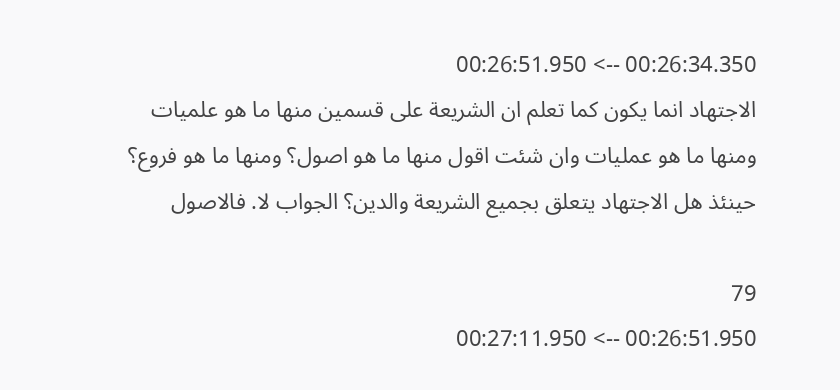00:26:34.350 --> 00:26:51.950
الاجتهاد انما يكون كما تعلم ان الشريعة على قسمين منها ما هو علميات ومنها ما هو عمليات وان شئت اقول منها ما هو اصول؟ ومنها ما هو فروع؟ حينئذ هل الاجتهاد يتعلق بجميع الشريعة والدين؟ الجواب لا. فالاصول

79
00:26:51.950 --> 00:27:11.950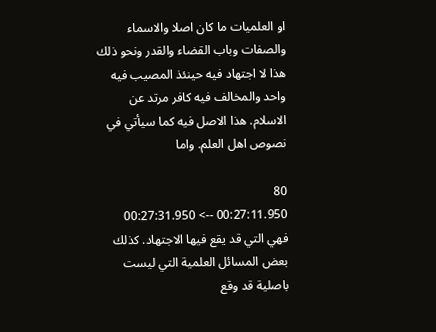او العلميات ما كان اصلا والاسماء والصفات وباب القضاء والقدر ونحو ذلك هذا لا اجتهاد فيه حينئذ المصيب فيه واحد والمخالف فيه كافر مرتد عن الاسلام. هذا الاصل فيه كما سيأتي في نصوص اهل العلم. واما

80
00:27:11.950 --> 00:27:31.950
فهي التي قد يقع فيها الاجتهاد. كذلك بعض المسائل العلمية التي ليست باصلية قد وقع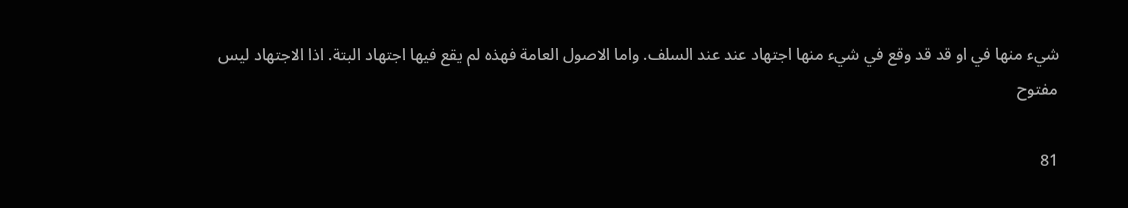شيء منها في او قد قد وقع في شيء منها اجتهاد عند عند السلف. واما الاصول العامة فهذه لم يقع فيها اجتهاد البتة. اذا الاجتهاد ليس مفتوح

81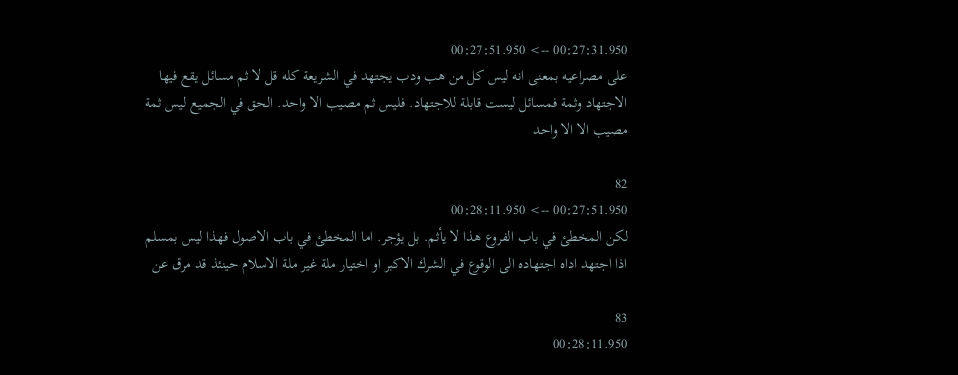00:27:31.950 --> 00:27:51.950
على مصراعيه بمعنى انه ليس كل من هب ودب يجتهد في الشريعة كله قل لا ثم مسائل يقع فيها الاجتهاد وثمة فمسائل ليست قابلة للاجتهاد. فليس ثم مصيب الا واحد. الحق في الجميع ليس ثمة مصيب الا الا واحد

82
00:27:51.950 --> 00:28:11.950
لكن المخطئ في باب الفروع هذا لا يأثم. بل يؤجر. اما المخطئ في باب الاصول فهذا ليس بمسلم اذا اجتهد اداه اجتهاده الى الوقوع في الشرك الاكبر او اختيار ملة غير ملة الاسلام حينئذ قد مرق عن

83
00:28:11.950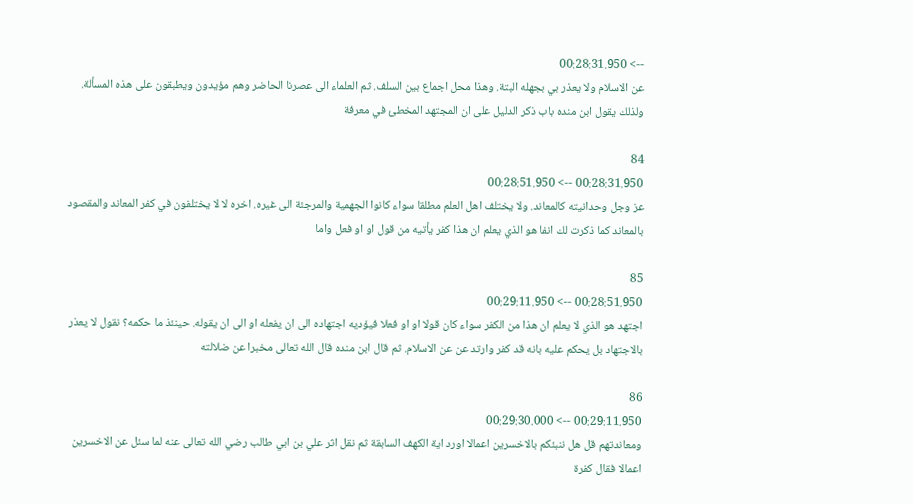--> 00:28:31.950
عن الاسلام ولا يعذر بي بجهله البتة. وهذا محل اجماع بين السلف. ثم العلماء الى عصرنا الحاضر وهم مؤيدون ويطبقون على هذه المسألة. ولذلك يقول ابن منده باب ذكر الدليل على ان المجتهد المخطئ في معرفة

84
00:28:31.950 --> 00:28:51.950
عز وجل وحدانيته كالمعاند. ولا يختلف اهل العلم مطلقا سواء كانوا الجهمية والمرجئة الى غيره. اخره لا لا يختلفون في كفر المعاند والمقصود بالمعاند كما ذكرت لك انفا هو الذي يعلم ان هذا كفر يأتيه من قول او او فعل واما

85
00:28:51.950 --> 00:29:11.950
اجتهد هو الذي لا يعلم ان هذا من الكفر سواء كان قولا او او فعلا فيؤديه اجتهاده الى ان يفعله او الى ان يقوله. حينئذ ما حكمه؟ نقول لا يعذر بالاجتهاد بل يحكم عليه بانه قد كفر وارتد عن عن الاسلام. ثم قال ابن منده قال الله تعالى مخبرا عن ضلالته

86
00:29:11.950 --> 00:29:30.000
ومعاندتهم قل هل ننبئكم بالاخسرين اعمالا اورد اية الكهف السابقة ثم نقل اثر علي بن ابي طالب رضي الله تعالى عنه لما سئل عن الاخسرين اعمالا فقال كفرة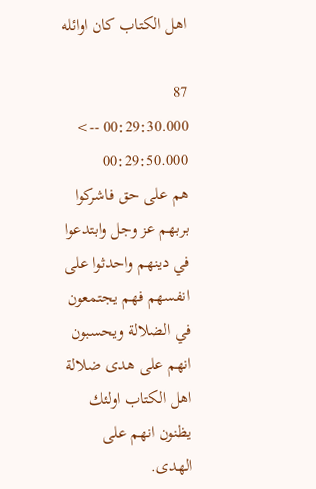اهل الكتاب كان اوائله

87
00:29:30.000 --> 00:29:50.000
هم على حق فاشركوا بربهم عز وجل وابتدعوا في دينهم واحدثوا على انفسهم فهم يجتمعون في الضلالة ويحسبون انهم على هدى ضلالة اهل الكتاب اولئك يظنون انهم على الهدى.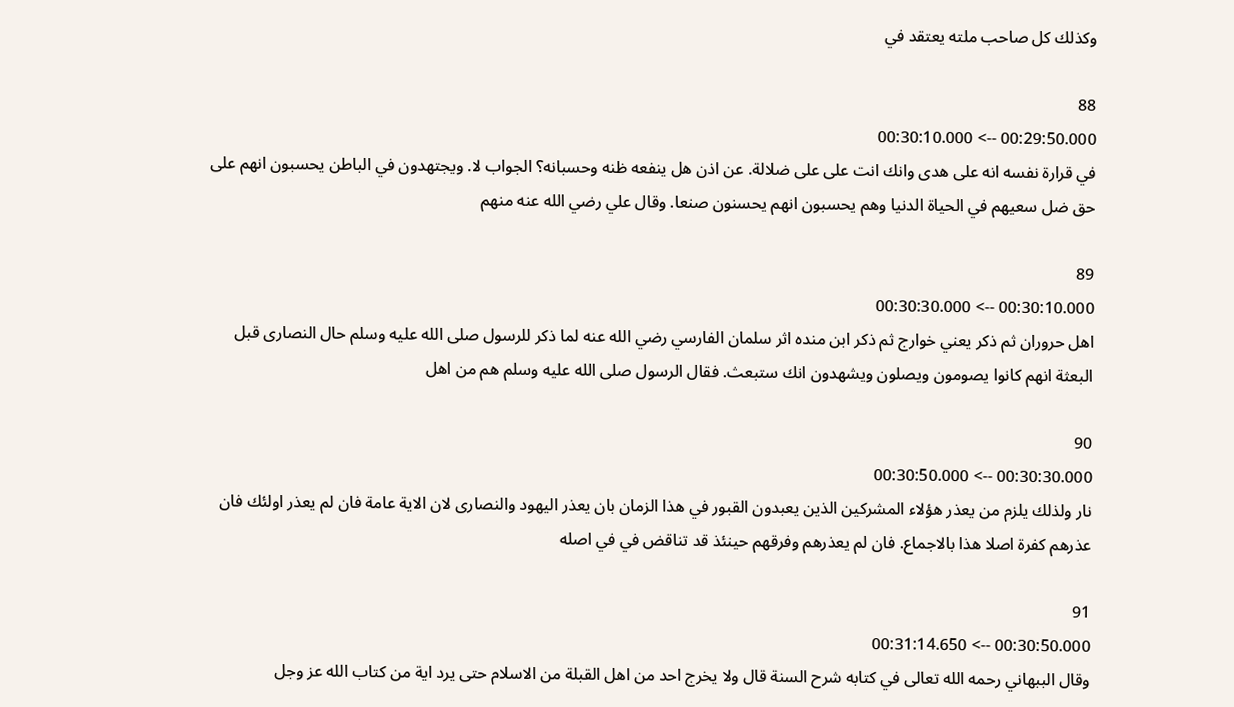وكذلك كل صاحب ملته يعتقد في

88
00:29:50.000 --> 00:30:10.000
في قرارة نفسه انه على هدى وانك انت على على ضلالة. عن اذن هل ينفعه ظنه وحسبانه؟ الجواب لا. ويجتهدون في الباطن يحسبون انهم على حق ضل سعيهم في الحياة الدنيا وهم يحسبون انهم يحسنون صنعا. وقال علي رضي الله عنه منهم

89
00:30:10.000 --> 00:30:30.000
اهل حروران ثم ذكر يعني خوارج ثم ذكر ابن منده اثر سلمان الفارسي رضي الله عنه لما ذكر للرسول صلى الله عليه وسلم حال النصارى قبل البعثة انهم كانوا يصومون ويصلون ويشهدون انك ستبعث. فقال الرسول صلى الله عليه وسلم هم من اهل

90
00:30:30.000 --> 00:30:50.000
نار ولذلك يلزم من يعذر هؤلاء المشركين الذين يعبدون القبور في هذا الزمان بان يعذر اليهود والنصارى لان الاية عامة فان لم يعذر اولئك فان عذرهم كفرة اصلا هذا بالاجماع. فان لم يعذرهم وفرقهم حينئذ قد تناقض في في اصله

91
00:30:50.000 --> 00:31:14.650
وقال الببهاني رحمه الله تعالى في كتابه شرح السنة قال ولا يخرج احد من اهل القبلة من الاسلام حتى يرد اية من كتاب الله عز وجل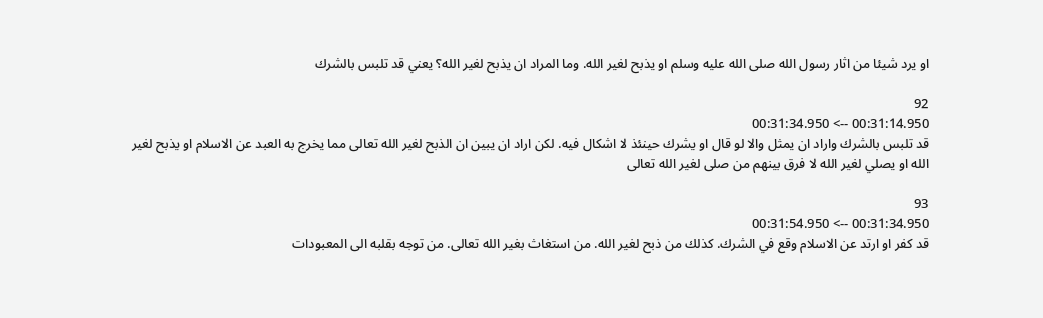او يرد شيئا من اثار رسول الله صلى الله عليه وسلم او يذبح لغير الله. وما المراد ان يذبح لغير الله؟ يعني قد تلبس بالشرك

92
00:31:14.950 --> 00:31:34.950
قد تلبس بالشرك واراد ان يمثل والا لو قال او يشرك حينئذ لا اشكال فيه. لكن اراد ان يبين ان الذبح لغير الله تعالى مما يخرج به العبد عن الاسلام او يذبح لغير الله او يصلي لغير الله لا فرق بينهم من صلى لغير الله تعالى

93
00:31:34.950 --> 00:31:54.950
قد كفر او ارتد عن الاسلام وقع في الشرك. كذلك من ذبح لغير الله. من استغاث بغير الله تعالى. من توجه بقلبه الى المعبودات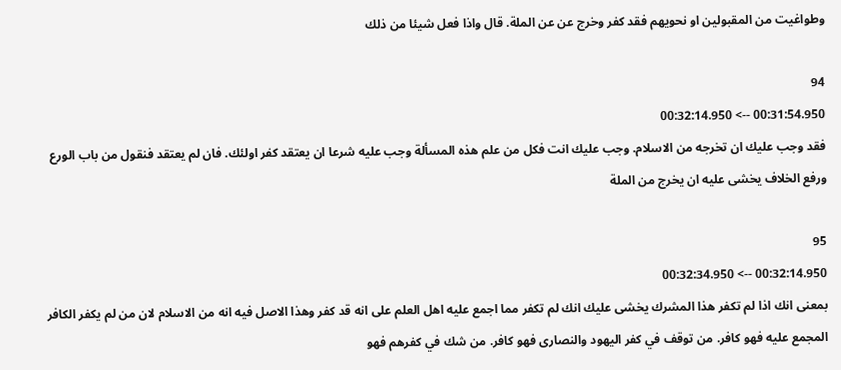وطواغيت من المقبولين او نحويهم فقد كفر وخرج عن عن الملة. قال واذا فعل شيئا من ذلك

94
00:31:54.950 --> 00:32:14.950
فقد وجب عليك ان تخرجه من الاسلام. وجب عليك انت فكل من علم هذه المسألة وجب عليه شرعا ان يعتقد كفر اولئك. فان لم يعتقد فنقول من باب الورع ورفع الخلاف يخشى عليه ان يخرج من الملة

95
00:32:14.950 --> 00:32:34.950
بمعنى انك اذا لم تكفر هذا المشرك يخشى عليك انك لم تكفر مما اجمع عليه اهل العلم على انه قد كفر وهذا الاصل فيه انه من الاسلام لان من لم يكفر الكافر المجمع عليه فهو كافر. من توقف في كفر اليهود والنصارى فهو كافر. من شك في كفرهم فهو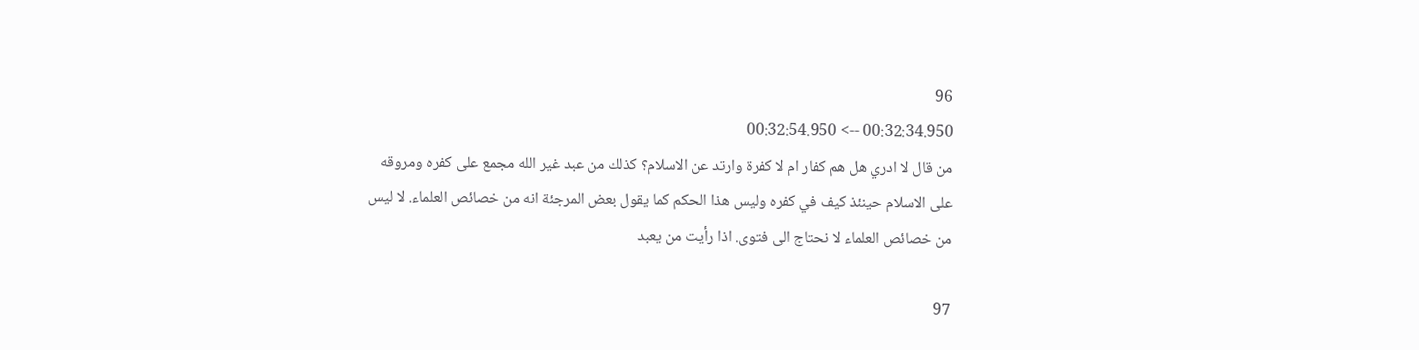96
00:32:34.950 --> 00:32:54.950
من قال لا ادري هل هم كفار ام لا كفرة وارتد عن الاسلام؟ كذلك من عبد غير الله مجمع على كفره ومروقه على الاسلام حينئذ كيف في كفره وليس هذا الحكم كما يقول بعض المرجئة انه من خصائص العلماء. لا ليس من خصائص العلماء لا نحتاج الى فتوى. اذا رأيت من يعبد

97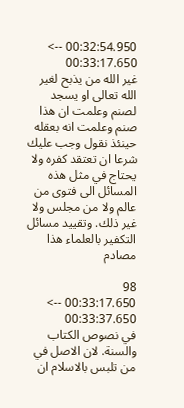00:32:54.950 --> 00:33:17.650
غير الله من يذبح لغير الله تعالى او يسجد لصنم وعلمت ان هذا صنم وعلمت انه بعقله حينئذ نقول وجب عليك شرعا ان تعتقد كفره ولا يحتاج في مثل هذه المسائل الى فتوى من عالم ولا من مجلس ولا غير ذلك. وتقييد مسائل التكفير بالعلماء هذا مصادم

98
00:33:17.650 --> 00:33:37.650
في نصوص الكتاب والسنة. لان الاصل في من تلبس بالاسلام ان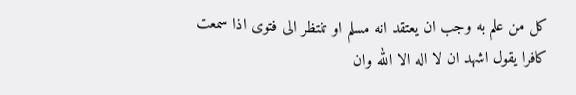كل من علم به وجب ان يعتقد انه مسلم او تنتظر الى فتوى اذا سمعت كافرا يقول اشهد ان لا اله الا الله وان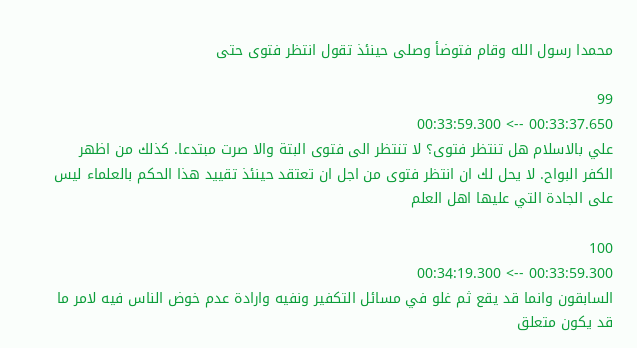محمدا رسول الله وقام فتوضأ وصلى حينئذ تقول انتظر فتوى حتى

99
00:33:37.650 --> 00:33:59.300
علي بالاسلام هل تنتظر فتوى؟ لا تنتظر الى فتوى البتة والا صرت مبتدعا. كذلك من اظهر الكفر البواح. لا يحل لك ان انتظر فتوى من اجل ان تعتقد حينئذ تقييد هذا الحكم بالعلماء ليس على الجادة التي عليها اهل العلم

100
00:33:59.300 --> 00:34:19.300
السابقون وانما قد يقع ثم غلو في مسائل التكفير ونفيه وارادة عدم خوض الناس فيه لامر ما قد يكون متعلق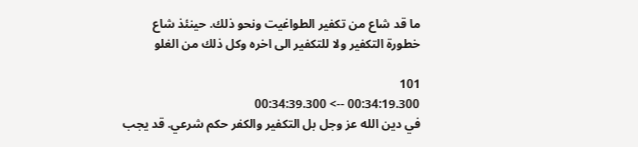ما قد شاع من تكفير الطواغيت ونحو ذلك. حينئذ شاع خطورة التكفير ولا للتكفير الى اخره وكل ذلك من الغلو

101
00:34:19.300 --> 00:34:39.300
في دين الله عز وجل بل التكفير والكفر حكم شرعي. قد يجب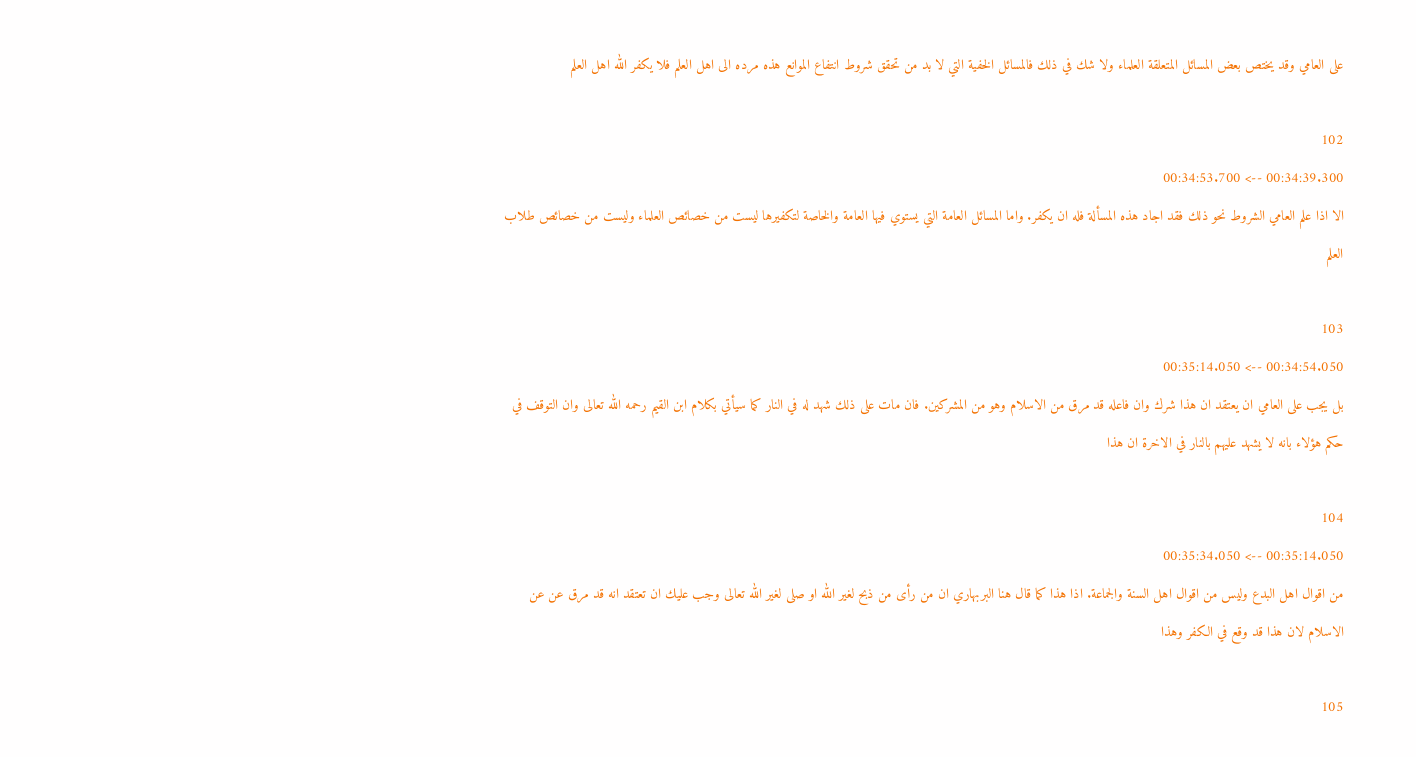على العامي وقد يختص بعض المسائل المتعلقة العلماء ولا شك في ذلك فالمسائل الخفية التي لا بد من تحقق شروط انتفاع الموانع هذه مرده الى اهل العلم فلا يكفر الله اهل العلم

102
00:34:39.300 --> 00:34:53.700
الا اذا علم العامي الشروط نحو ذلك فقد اجاد هذه المسألة فله ان يكفر. واما المسائل العامة التي يستوي فيها العامة والخاصة لتكفيرها ليست من خصائص العلماء وليست من خصائص طلاب العلم

103
00:34:54.050 --> 00:35:14.050
بل يجب على العامي ان يعتقد ان هذا شرك وان فاعله قد مرق من الاسلام وهو من المشركين. فان مات على ذلك شهد له في النار كما سيأتي بكلام ابن القيم رحمه الله تعالى وان التوقف في حكم هؤلاء بانه لا يشهد عليهم بالنار في الاخرة ان هذا

104
00:35:14.050 --> 00:35:34.050
من اقوال اهل البدع وليس من اقوال اهل السنة والجماعة. اذا هذا كما قال هنا البربهاري ان من رأى من ذبح لغير الله او صلى لغير الله تعالى وجب عليك ان تعتقد انه قد مرق عن عن الاسلام لان هذا قد وقع في الكفر وهذا

105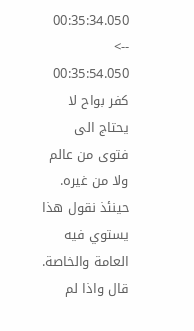00:35:34.050 --> 00:35:54.050
كفر بواح لا يحتاج الى فتوى من عالم ولا من غيره. حينئذ نقول هذا يستوي فيه العامة والخاصة. قال واذا لم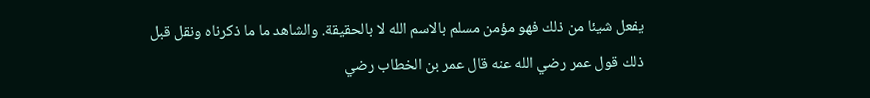يفعل شيئا من ذلك فهو مؤمن مسلم بالاسم الله لا بالحقيقة. والشاهد ما ما ذكرناه ونقل قبل ذلك قول عمر رضي الله عنه قال عمر بن الخطاب رضي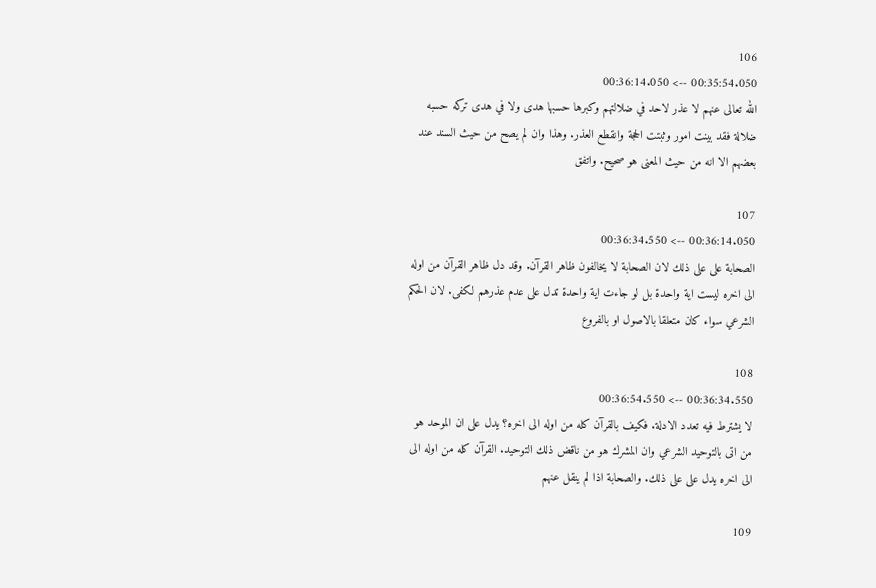106
00:35:54.050 --> 00:36:14.050
الله تعالى عنهم لا عذر لاحد في ضلالتهم وكبرها حسبها هدى ولا في هدى تركه حسبه ضلالة فقد بينت امور وثبتت الحجة وانقطع العذر. وهذا وان لم يصح من حيث السند عند بعضهم الا انه من حيث المعنى هو صحيح. واتفق

107
00:36:14.050 --> 00:36:34.550
الصحابة على على ذلك لان الصحابة لا يخالفون ظاهر القرآن. وقد دل ظاهر القرآن من اوله الى اخره ليست اية واحدة بل لو جاءت اية واحدة تدل على عدم عذرهم لكفى. لان الحكم الشرعي سواء كان متعلقا بالاصول او بالفروع

108
00:36:34.550 --> 00:36:54.550
لا يشترط فيه تعدد الادلة. فكيف بالقرآن كله من اوله الى اخره؟ يدل على ان الموحد هو من اتى بالتوحيد الشرعي وان المشرك هو من ناقض ذلك التوحيد. القرآن كله من اوله الى الى اخره يدل على على ذلك. والصحابة اذا لم ينقل عنهم

109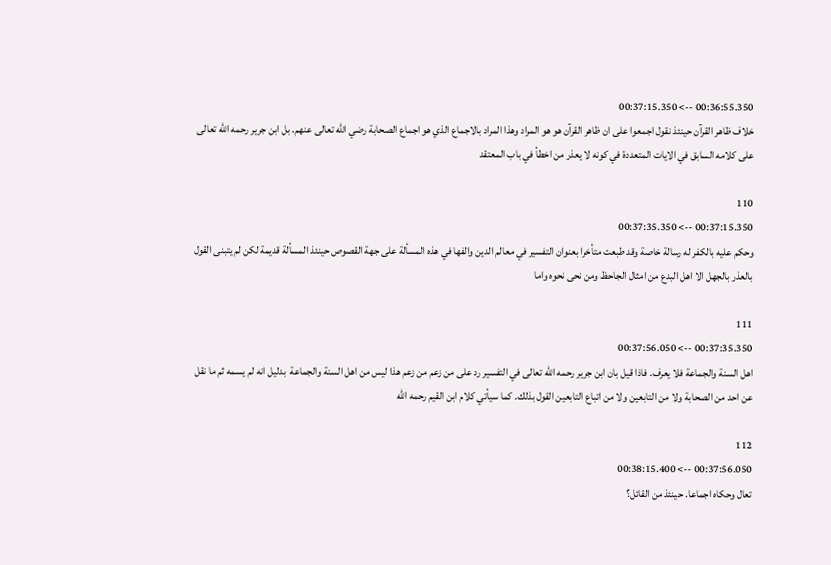00:36:55.350 --> 00:37:15.350
خلاف ظاهر القرآن حينئذ نقول اجمعوا على ان ظاهر القرآن هو هو المراد وهذا المراد بالاجماع الذي هو اجماع الصحابة رضي الله تعالى عنهم. بل ابن جرير رحمه الله تعالى على كلامه السابق في الايات المتعددة في كونه لا يعذر من اخطأ في باب المعتقد

110
00:37:15.350 --> 00:37:35.350
وحكم عليه بالكفر له رسالة خاصة وقد طبعت متأخرا بعنوان التفسير في معالم الدين والفها في هذه المسألة على جهة القصوص حينئذ المسألة قديمة لكن لم يتبنى القول بالعذر بالجهل الا اهل البدع من امثال الجاحظ ومن نحى نحوه واما

111
00:37:35.350 --> 00:37:56.050
اهل السنة والجماعة فلا يعرف. فاذا قيل بان ابن جرير رحمه الله تعالى في التفسير رد على من زعم من زعم هذا ليس من اهل السنة والجماعة  بدليل انه لم يسمه ثم ما نقل عن احد من الصحابة ولا من التابعين ولا من اتباع التابعين القول بذلك. كما سيأتي كلام ابن القيم رحمه الله

112
00:37:56.050 --> 00:38:15.400
تعال وحكاه اجماعا. حينئذ من القائل؟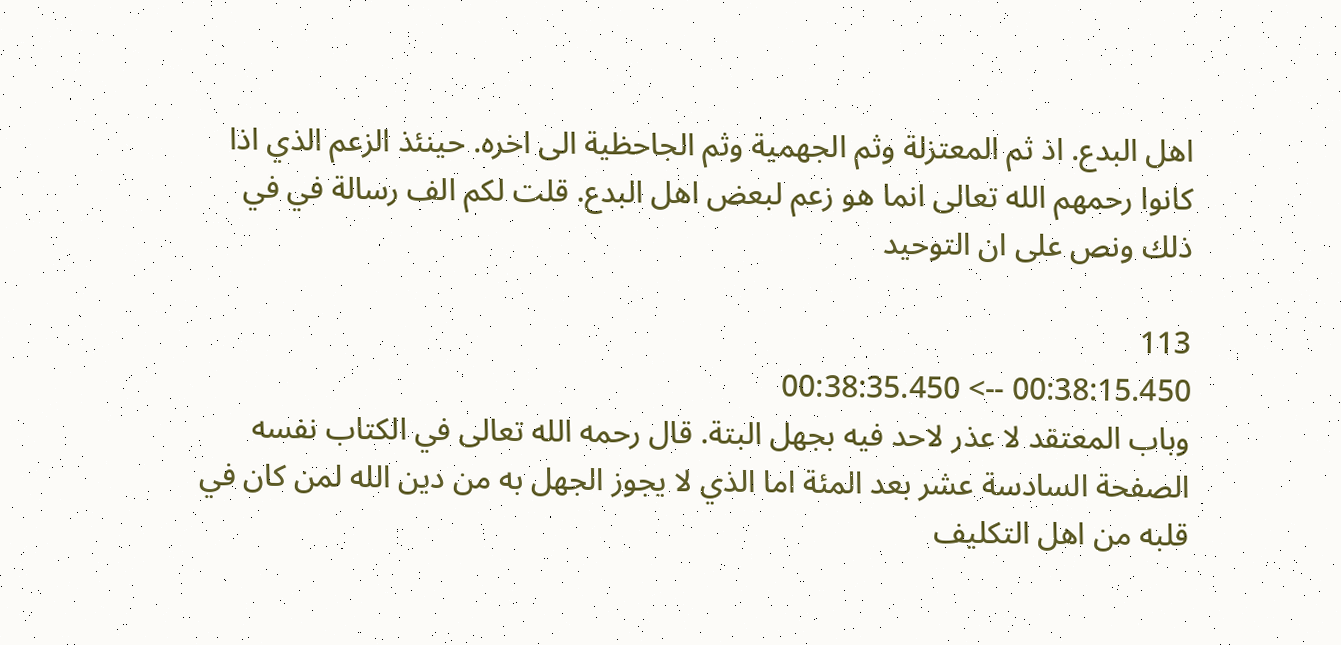اهل البدع. اذ ثم المعتزلة وثم الجهمية وثم الجاحظية الى اخره. حينئذ الزعم الذي اذا كانوا رحمهم الله تعالى انما هو زعم لبعض اهل البدع. قلت لكم الف رسالة في في ذلك ونص على ان التوحيد

113
00:38:15.450 --> 00:38:35.450
وباب المعتقد لا عذر لاحد فيه بجهل البتة. قال رحمه الله تعالى في الكتاب نفسه الصفحة السادسة عشر بعد المئة اما الذي لا يجوز الجهل به من دين الله لمن كان في قلبه من اهل التكليف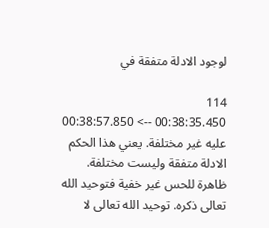لوجود الادلة متفقة في

114
00:38:35.450 --> 00:38:57.850
عليه غير مختلفة. يعني هذا الحكم الادلة متفقة وليست مختلفة. ظاهرة للحس غير خفية فتوحيد الله تعالى ذكره. توحيد الله تعالى لا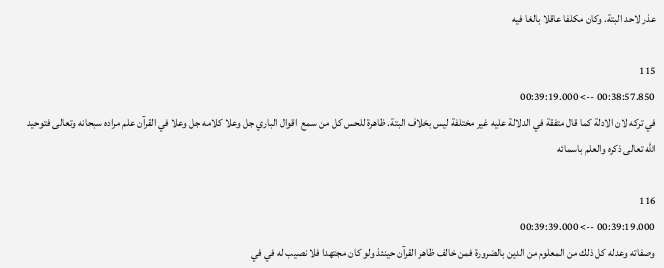عذر لاحد البتة. وكان مكلفا عاقلا بالغا فيه

115
00:38:57.850 --> 00:39:19.000
في تركه لان الادلة كما قال متفقة في الدلالة عليه غير مختلفة ليس بخلاف البتة. ظاهرة للحس كل من سمع  اقوال الباري جل وعلا كلامه جل وعلا في القرآن علم مراده سبحانه وتعالى فتوحيد الله تعالى ذكره والعلم باسمائه

116
00:39:19.000 --> 00:39:39.000
وصفاته وعدله كل ذلك من المعلوم من الدين بالضرورة فمن خالف ظاهر القرآن حينئذ ولو كان مجتهدا فلا نصيب له في في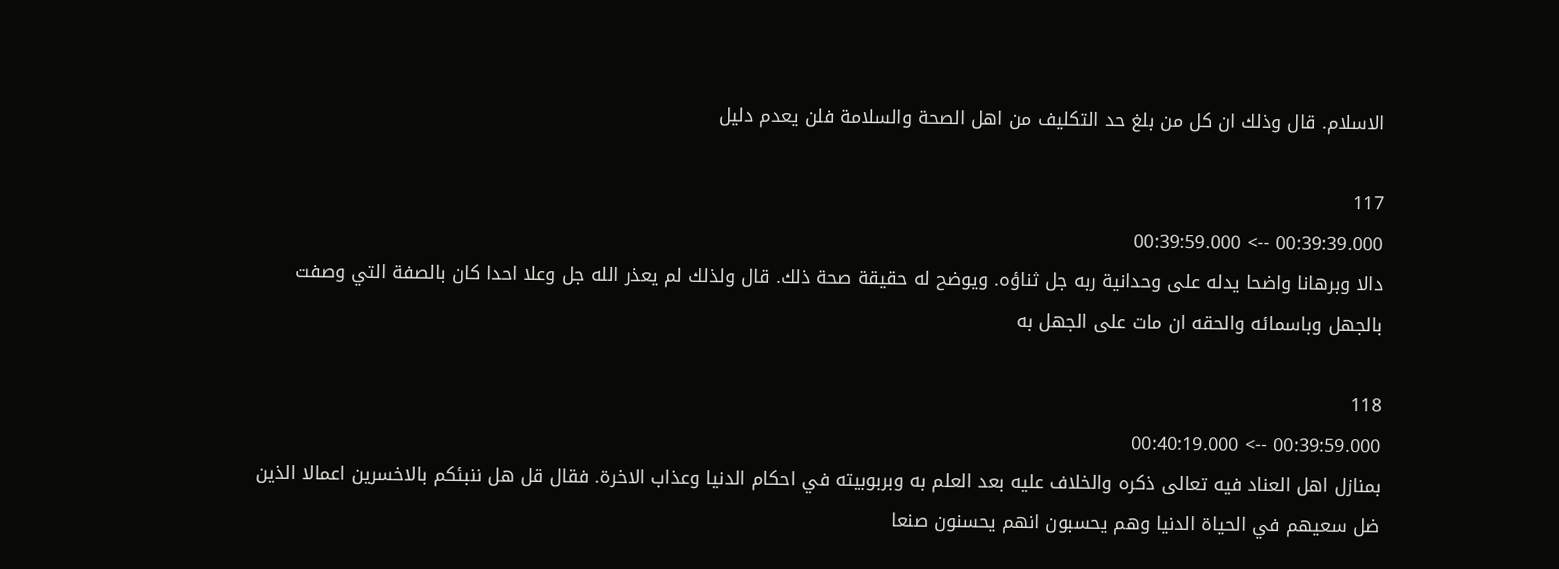الاسلام. قال وذلك ان كل من بلغ حد التكليف من اهل الصحة والسلامة فلن يعدم دليل

117
00:39:39.000 --> 00:39:59.000
دالا وبرهانا واضحا يدله على وحدانية ربه جل ثناؤه. ويوضح له حقيقة صحة ذلك. قال ولذلك لم يعذر الله جل وعلا احدا كان بالصفة التي وصفت بالجهل وباسمائه والحقه ان مات على الجهل به

118
00:39:59.000 --> 00:40:19.000
بمنازل اهل العناد فيه تعالى ذكره والخلاف عليه بعد العلم به وبربوبيته في احكام الدنيا وعذاب الاخرة. فقال قل هل ننبئكم بالاخسرين اعمالا الذين ضل سعيهم في الحياة الدنيا وهم يحسبون انهم يحسنون صنعا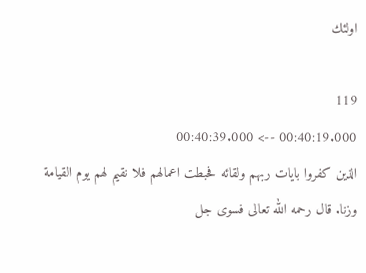اولئك

119
00:40:19.000 --> 00:40:39.000
الذين كفروا بايات ربهم ولقائه فحبطت اعمالهم فلا نقيم لهم يوم القيامة وزنا. قال رحمه الله تعالى فسوى جل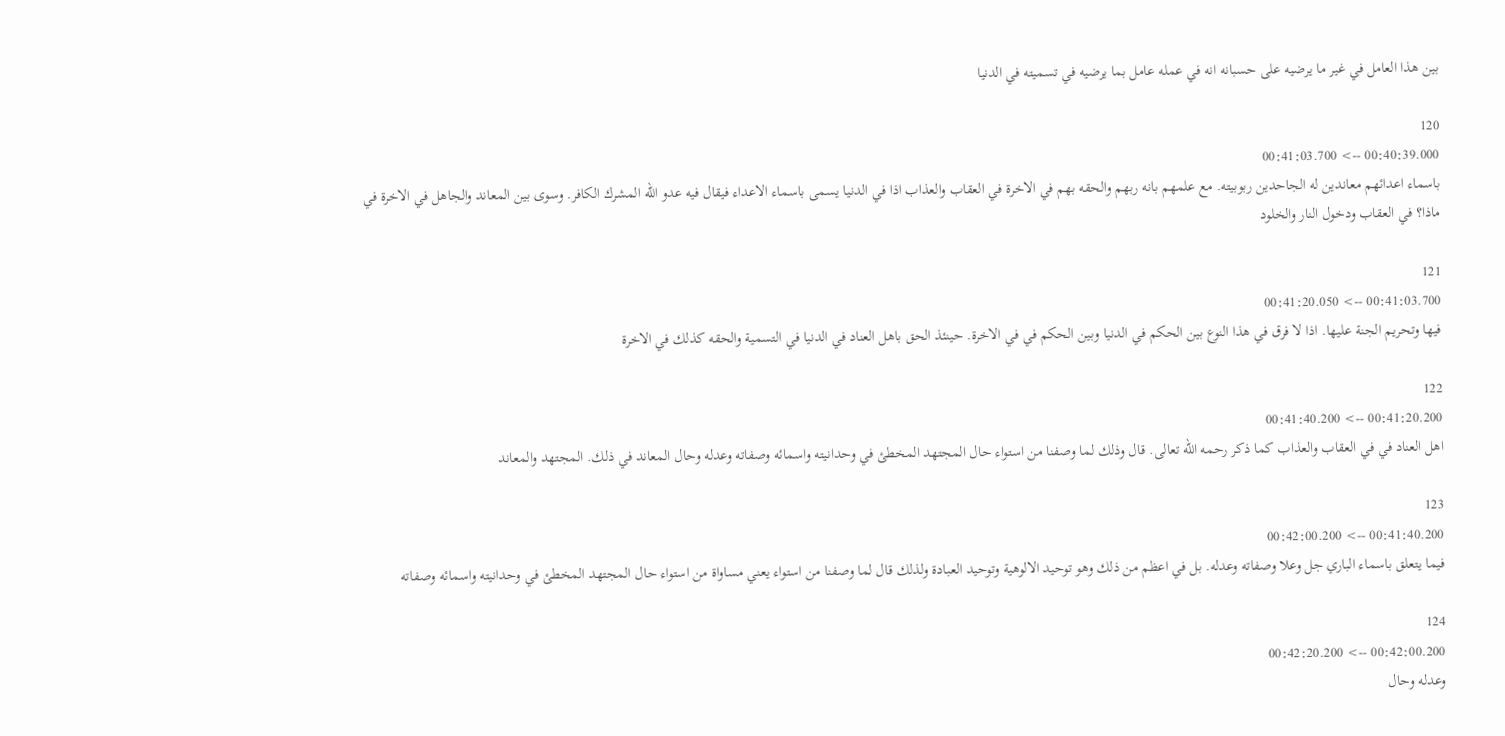بين هذا العامل في غير ما يرضيه على حسبانه انه في عمله عامل بما يرضيه في تسميته في الدنيا

120
00:40:39.000 --> 00:41:03.700
باسماء اعدائهم معاندين له الجاحدين ربوبيته. مع علمهم بانه ربهم والحقه بهم في الاخرة في العقاب والعذاب اذا في الدنيا يسمى باسماء الاعداء فيقال فيه عدو الله المشرك الكافر. وسوى بين المعاند والجاهل في الاخرة في ماذا؟ في العقاب ودخول النار والخلود

121
00:41:03.700 --> 00:41:20.050
فيها وتحريم الجنة عليها. اذا لا فرق في هذا النوع بين الحكم في الدنيا وبين الحكم في في الاخرة. حينئذ الحق باهل العناد في الدنيا في التسمية والحقه كذلك في الاخرة

122
00:41:20.200 --> 00:41:40.200
اهل العناد في في العقاب والعذاب كما ذكر رحمه الله تعالى. قال وذلك لما وصفنا من استواء حال المجتهد المخطئ في وحدانيته واسمائه وصفاته وعدله وحال المعاند في ذلك. المجتهد والمعاند

123
00:41:40.200 --> 00:42:00.200
فيما يتعلق باسماء الباري جل وعلا وصفاته وعدله. بل في اعظم من ذلك وهو توحيد الالوهية وتوحيد العبادة ولذلك قال لما وصفنا من استواء يعني مساواة من استواء حال المجتهد المخطئ في وحدانيته واسمائه وصفاته

124
00:42:00.200 --> 00:42:20.200
وعدله وحال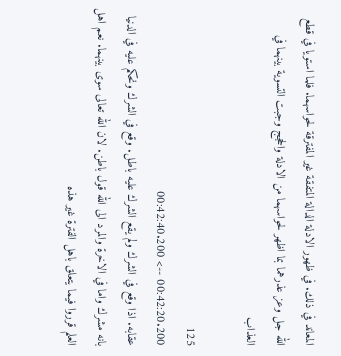المعاند في ذلك. في ظهور الادلة الدالة المتفقة غير المفترقة لحواسهما. فلما استويا في قطع الله جل وعز عذرهما بما اظهر لحواسهما من الادلة والحجج وجبت التسوية بينهما في العذاب

125
00:42:20.200 --> 00:42:40.200
عقابه. اذا وقع في الشرك ولم يقع الشرك عليه باطل. وقع في الشرك ونحكم عليه في الدنيا بانه مشرك واما في الاخرة والمرد الى الله قول باطن. لان الله تعالى سوى بينهما. نعم اهل العلم قرروا فيما يتعلق باهل الفترة غير هذه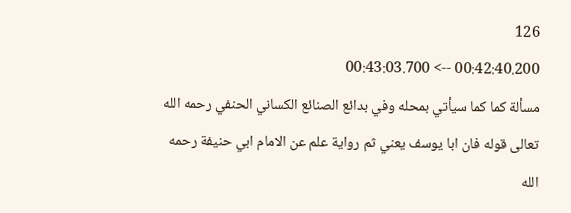126
00:42:40.200 --> 00:43:03.700
مسألة كما كما سيأتي بمحله وفي بدائع الصنائع الكساني الحنفي رحمه الله تعالى قوله فان ابا يوسف يعني ثم رواية علم عن الامام ابي حنيفة رحمه الله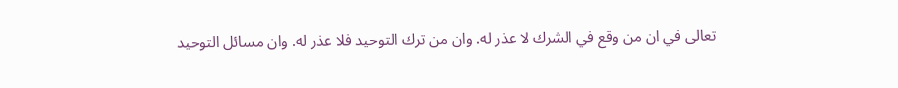تعالى في ان من وقع في الشرك لا عذر له. وان من ترك التوحيد فلا عذر له. وان مسائل التوحيد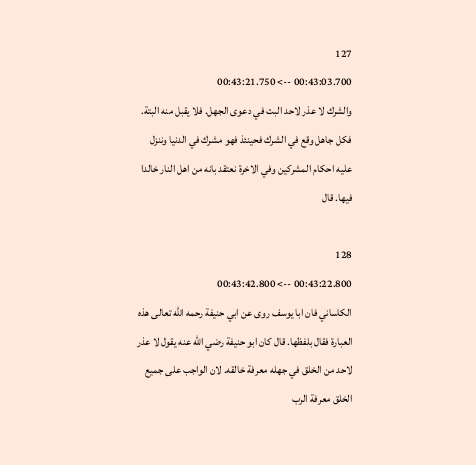127
00:43:03.700 --> 00:43:21.750
والشرك لا عذر لاحد البت في دعوى الجهل. فلا يقبل منه البتة. فكل جاهل وقع في الشرك فحينئذ فهو مشرك في الدنيا وننزل عليه احكام المشركين وفي الاخرة نعتقد بانه من اهل النار خالدا فيها. قال

128
00:43:22.800 --> 00:43:42.800
الكاساني فان ابا يوسف روى عن ابي حنيفة رحمه الله تعالى هذه العبارة فقال بلفظها. قال كان ابو حنيفة رضي الله عنه يقول لا عذر لاحد من الخلق في جهله معرفة خالقه. لان الواجب على جميع الخلق معرفة الرب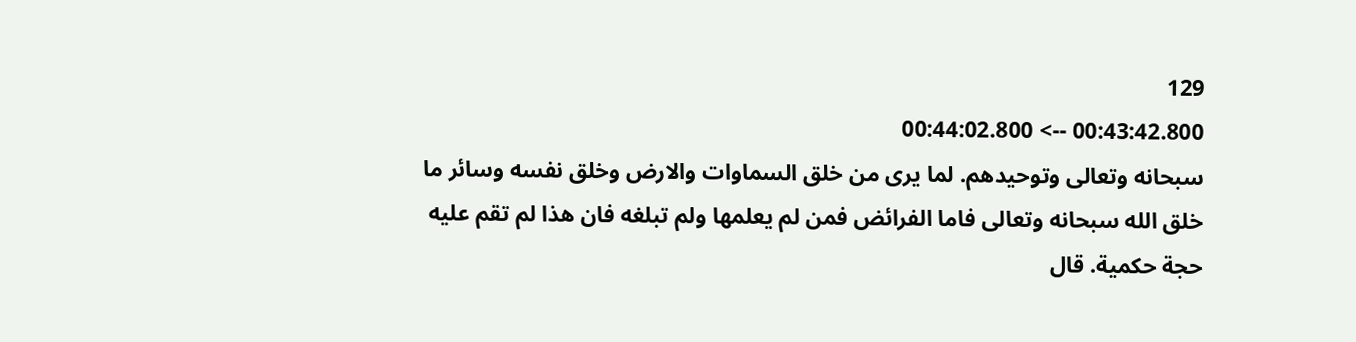129
00:43:42.800 --> 00:44:02.800
سبحانه وتعالى وتوحيدهم. لما يرى من خلق السماوات والارض وخلق نفسه وسائر ما خلق الله سبحانه وتعالى فاما الفرائض فمن لم يعلمها ولم تبلغه فان هذا لم تقم عليه حجة حكمية. قال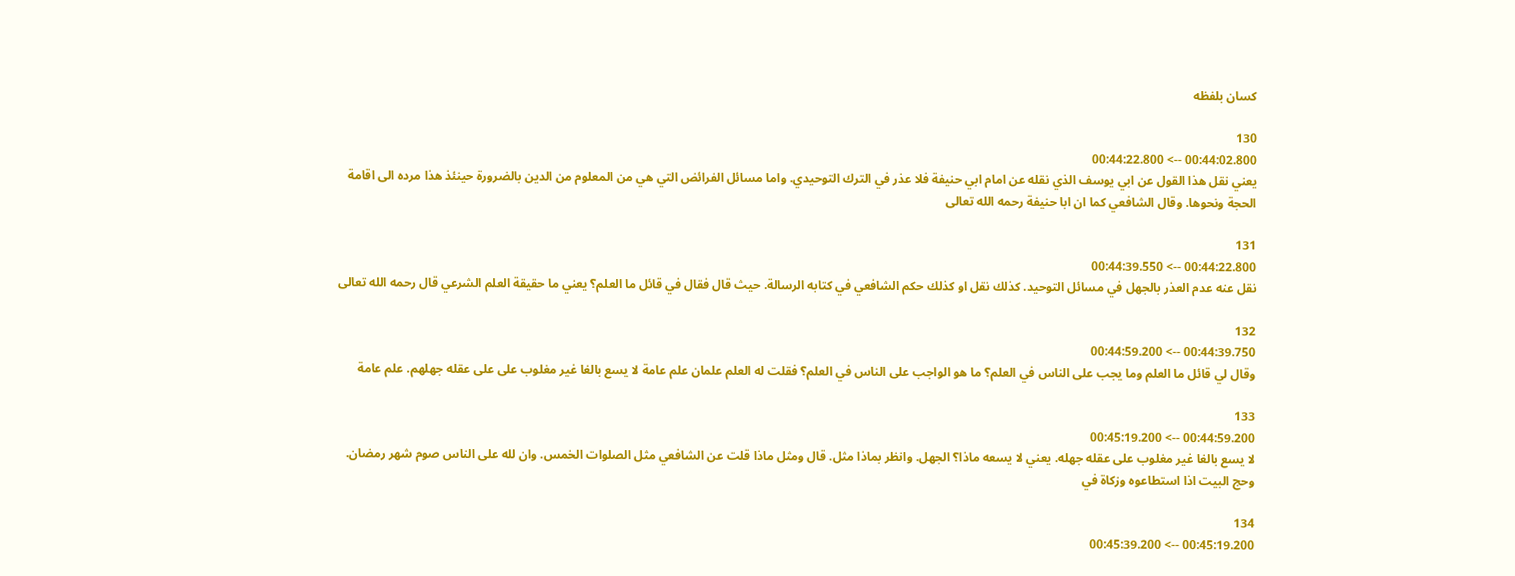كسان بلفظه

130
00:44:02.800 --> 00:44:22.800
يعني نقل هذا القول عن ابي يوسف الذي نقله عن امام ابي حنيفة فلا عذر في الترك التوحيدي. واما مسائل الفرائض التي هي من المعلوم من الدين بالضرورة حينئذ هذا مرده الى اقامة الحجة ونحوها. وقال الشافعي كما ان ابا حنيفة رحمه الله تعالى

131
00:44:22.800 --> 00:44:39.550
نقل عنه عدم العذر بالجهل في مسائل التوحيد. كذلك نقل او كذلك حكم الشافعي في كتابه الرسالة. حيث قال فقال في قائل ما العلم؟ يعني ما حقيقة العلم الشرعي قال رحمه الله تعالى

132
00:44:39.750 --> 00:44:59.200
وقال لي قائل ما العلم وما يجب على الناس في العلم؟ ما هو الواجب على الناس في العلم؟ فقلت له العلم علمان علم عامة لا يسع بالغا غير مغلوب على على عقله جهلهم. علم عامة

133
00:44:59.200 --> 00:45:19.200
لا يسع بالغا غير مغلوب على عقله جهله. يعني لا يسعه ماذا؟ الجهل. وانظر بماذا مثل. قال ومثل ماذا قلت عن الشافعي مثل الصلوات الخمس. وان لله على الناس صوم شهر رمضان. وحج البيت اذا استطاعوه وزكاة في

134
00:45:19.200 --> 00:45:39.200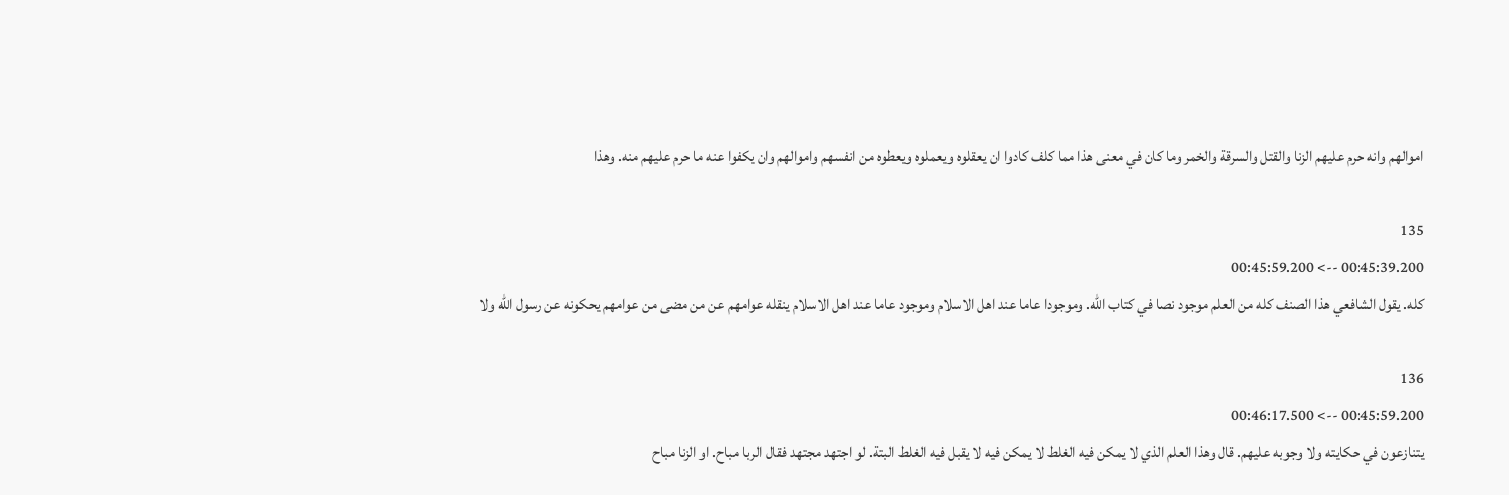اموالهم وانه حرم عليهم الزنا والقتل والسرقة والخمر وما كان في معنى هذا مما كلف كادوا ان يعقلوه ويعملوه ويعطوه من انفسهم واموالهم وان يكفوا عنه ما حرم عليهم منه. وهذا

135
00:45:39.200 --> 00:45:59.200
كله. يقول الشافعي هذا الصنف كله من العلم موجود نصا في كتاب الله. وموجودا عاما عند اهل الاسلام وموجود عاما عند اهل الاسلام ينقله عوامهم عن من مضى من عوامهم يحكونه عن رسول الله ولا

136
00:45:59.200 --> 00:46:17.500
يتنازعون في حكايته ولا وجوبه عليهم. قال وهذا العلم الذي لا يمكن فيه الغلط لا يمكن فيه لا يقبل فيه الغلط البتة. لو اجتهد مجتهد فقال الربا مباح. او الزنا مباح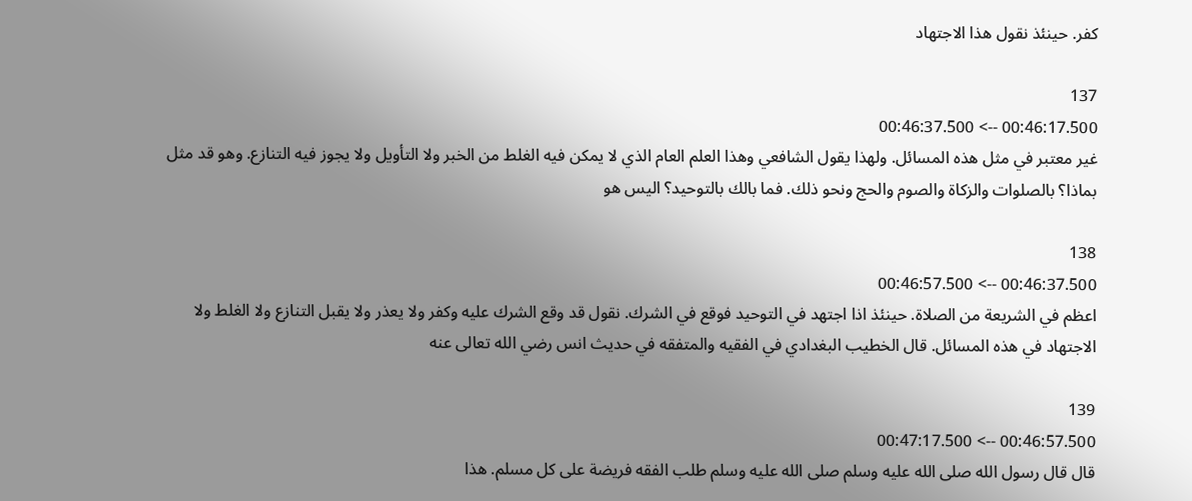كفر. حينئذ نقول هذا الاجتهاد

137
00:46:17.500 --> 00:46:37.500
غير معتبر في مثل هذه المسائل. ولهذا يقول الشافعي وهذا العلم العام الذي لا يمكن فيه الغلط من الخبر ولا التأويل ولا يجوز فيه التنازع. وهو قد مثل بماذا؟ بالصلوات والزكاة والصوم والحج ونحو ذلك. فما بالك بالتوحيد؟ اليس هو

138
00:46:37.500 --> 00:46:57.500
اعظم في الشريعة من الصلاة. حينئذ اذا اجتهد في التوحيد فوقع في الشرك. نقول قد وقع الشرك عليه وكفر ولا يعذر ولا يقبل التنازع ولا الغلط ولا الاجتهاد في هذه المسائل. قال الخطيب البغدادي في الفقيه والمتفقه في حديث انس رضي الله تعالى عنه

139
00:46:57.500 --> 00:47:17.500
قال قال رسول الله صلى الله عليه وسلم صلى الله عليه وسلم طلب الفقه فريضة على كل مسلم. هذا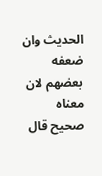الحديث وان ضعفه بعضهم لان معناه صحيح قال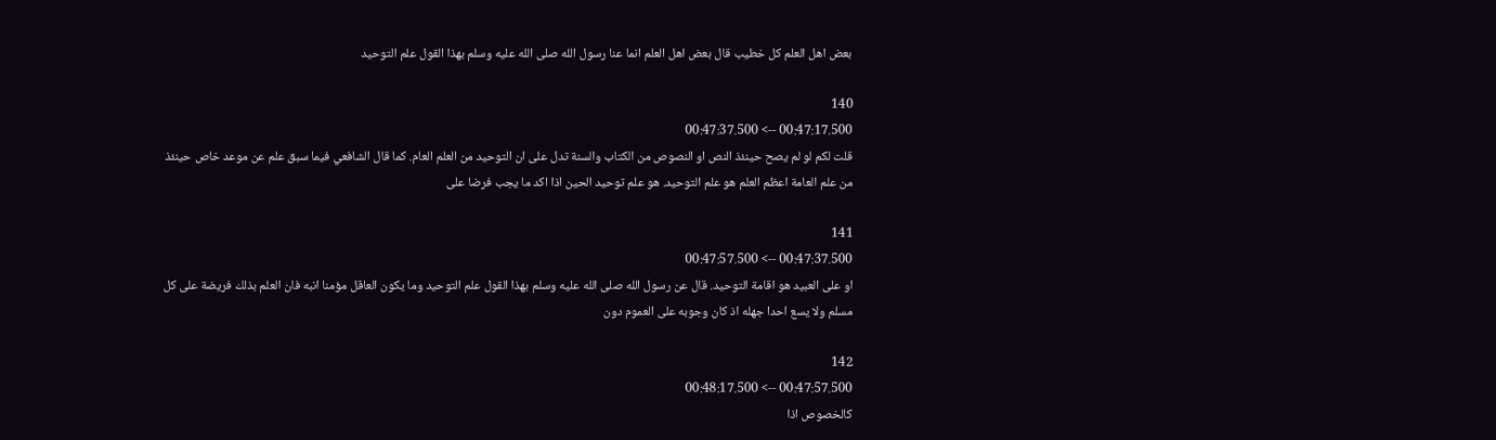بعض اهل العلم كل خطيب قال بعض اهل العلم انما عنا رسول الله صلى الله عليه وسلم بهذا القول علم التوحيد

140
00:47:17.500 --> 00:47:37.500
قلت لكم لو لم يصح حينئذ النص او النصوص من الكتاب والسنة تدل على ان التوحيد من العلم العام. كما قال الشافعي فيما سبق علم عن موعد خاص حينئذ من علم العامة اعظم العلم هو علم التوحيد. هو علم توحيد الحين اذا اكد ما يجب فرضا على

141
00:47:37.500 --> 00:47:57.500
او على العبيد هو اقامة التوحيد. قال عن رسول الله صلى الله عليه وسلم بهذا القول علم التوحيد وما يكون العاقل مؤمنا انبه فان العلم بذلك فريضة على كل مسلم ولا يسع احدا جهله اذ كان وجوبه على العموم دون

142
00:47:57.500 --> 00:48:17.500
كالخصوص اذا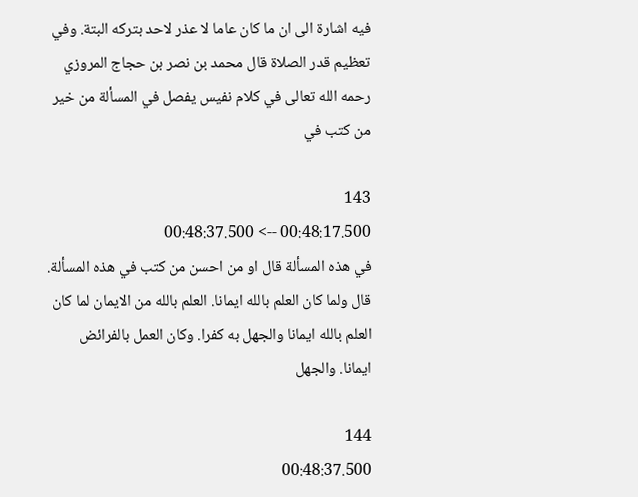فيه اشارة الى ان ما كان عاما لا عذر لاحد بتركه البتة. وفي تعظيم قدر الصلاة قال محمد بن نصر بن حجاج المروزي رحمه الله تعالى في كلام نفيس يفصل في المسألة من خير من كتب في

143
00:48:17.500 --> 00:48:37.500
في هذه المسألة قال او من احسن من كتب في هذه المسألة. قال ولما كان العلم بالله ايمانا. العلم بالله من الايمان لما كان العلم بالله ايمانا والجهل به كفرا. وكان العمل بالفرائض ايمانا. والجهل

144
00:48:37.500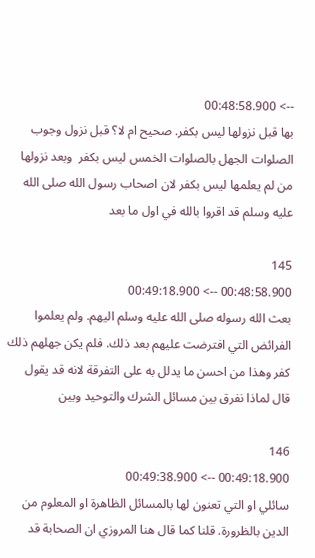--> 00:48:58.900
بها قبل نزولها ليس بكفر. صحيح ام لا؟ قبل نزول وجوب الصلوات الجهل بالصلوات الخمس ليس بكفر  وبعد نزولها من لم يعلمها ليس بكفر لان اصحاب رسول الله صلى الله عليه وسلم قد اقروا بالله في اول ما بعد

145
00:48:58.900 --> 00:49:18.900
بعث الله رسوله صلى الله عليه وسلم اليهم. ولم يعلموا الفرائض التي افترضت عليهم بعد ذلك. فلم يكن جهلهم ذلك كفر وهذا من احسن ما يدلل به على التفرقة لانه قد يقول قال لماذا نفرق بين مسائل الشرك والتوحيد وبين

146
00:49:18.900 --> 00:49:38.900
سائلي او التي تعنون لها بالمسائل الظاهرة او المعلوم من الدين بالظرورة. قلنا كما قال هنا المروزي ان الصحابة قد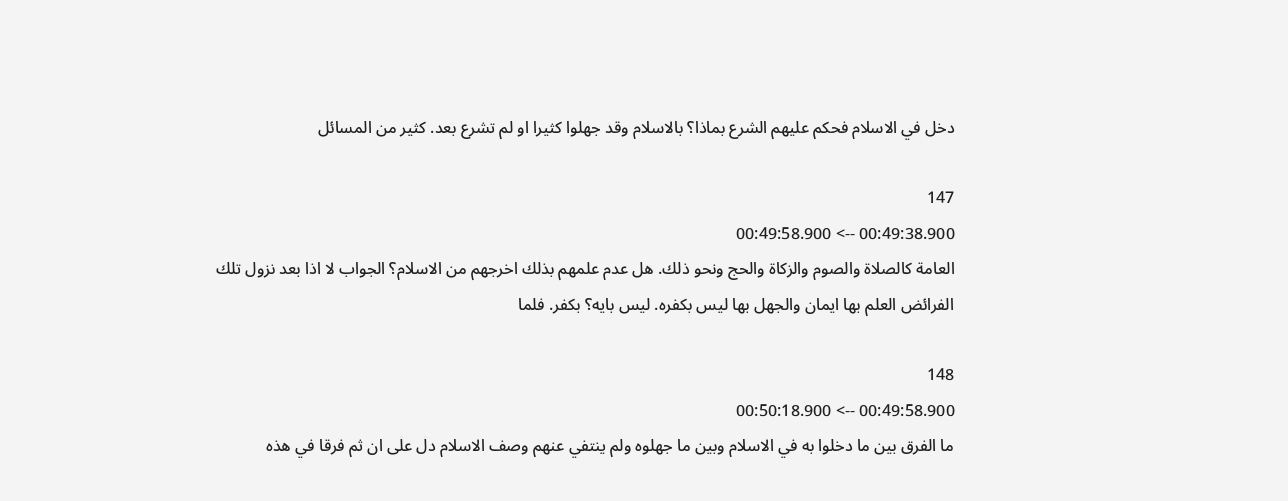دخل في الاسلام فحكم عليهم الشرع بماذا؟ بالاسلام وقد جهلوا كثيرا او لم تشرع بعد. كثير من المسائل

147
00:49:38.900 --> 00:49:58.900
العامة كالصلاة والصوم والزكاة والحج ونحو ذلك. هل عدم علمهم بذلك اخرجهم من الاسلام؟ الجواب لا اذا بعد نزول تلك الفرائض العلم بها ايمان والجهل بها ليس بكفره. ليس بايه؟ بكفر. فلما

148
00:49:58.900 --> 00:50:18.900
ما الفرق بين ما دخلوا به في الاسلام وبين ما جهلوه ولم ينتفي عنهم وصف الاسلام دل على ان ثم فرقا في هذه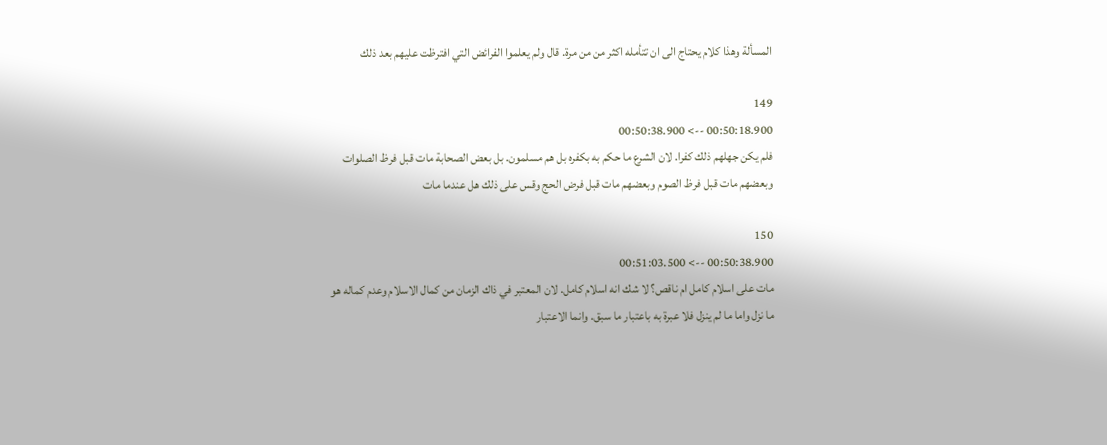المسألة وهذا كلام يحتاج الى ان تتأمله اكثر من من مرة. قال ولم يعلموا الفرائض التي افترظت عليهم بعد ذلك

149
00:50:18.900 --> 00:50:38.900
فلم يكن جهلهم ذلك كفرا. لان الشرع ما حكم به بكفره بل هم مسلمون. بل بعض الصحابة مات قبل فرظ الصلوات وبعضهم مات قبل فرظ الصوم وبعضهم مات قبل فرض الحج وقس على ذلك هل عندما مات

150
00:50:38.900 --> 00:51:03.500
مات على اسلام كامل ام ناقص؟ لا شك انه اسلام كامل. لان المعتبر في ذاك الزمان من كمال الاسلام وعدم كماله هو ما نزل واما ما لم ينزل فلا عبرة به باعتبار ما سبق. وانما الاعتبار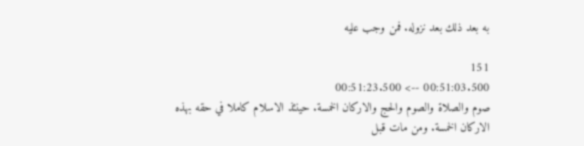به بعد ذلك بعد نزوله. فمن وجب عليه

151
00:51:03.500 --> 00:51:23.500
صوم والصلاة والصوم والحج والاركان الخمسة. حينئذ الاسلام كاملا في حقه بهذه الاركان الخمسة. ومن مات قبل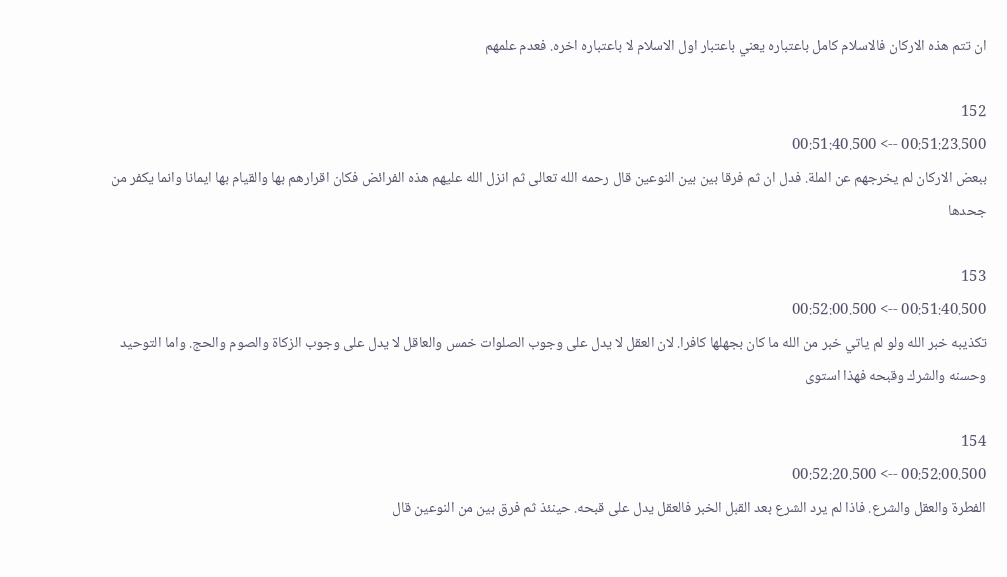ان تتم هذه الاركان فالاسلام كامل باعتباره يعني باعتبار اول الاسلام لا باعتباره اخره. فعدم علمهم

152
00:51:23.500 --> 00:51:40.500
ببعض الاركان لم يخرجهم عن الملة. فدل ان ثم فرقا بين بين النوعين قال رحمه الله تعالى ثم انزل الله عليهم هذه الفرائض فكان اقرارهم بها والقيام بها ايمانا وانما يكفر من جحدها

153
00:51:40.500 --> 00:52:00.500
تكذيبه خبر الله ولو لم ياتي خبر من الله ما كان بجهلها كافرا. لان العقل لا يدل على وجوب الصلوات خمس والعاقل لا يدل على وجوب الزكاة والصوم والحج. واما التوحيد وحسنه والشرك وقبحه فهذا استوى

154
00:52:00.500 --> 00:52:20.500
الفطرة والعقل والشرع. فاذا لم يرد الشرع بعد القبل الخبر فالعقل يدل على قبحه. حينئذ ثم فرق بين من النوعين قال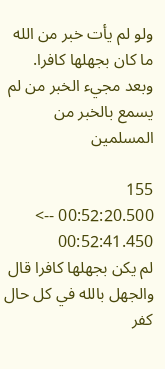ولو لم يأت خبر من الله ما كان بجهلها كافرا. وبعد مجيء الخبر من لم يسمع بالخبر من المسلمين

155
00:52:20.500 --> 00:52:41.450
لم يكن بجهلها كافرا قال والجهل بالله في كل حال كفر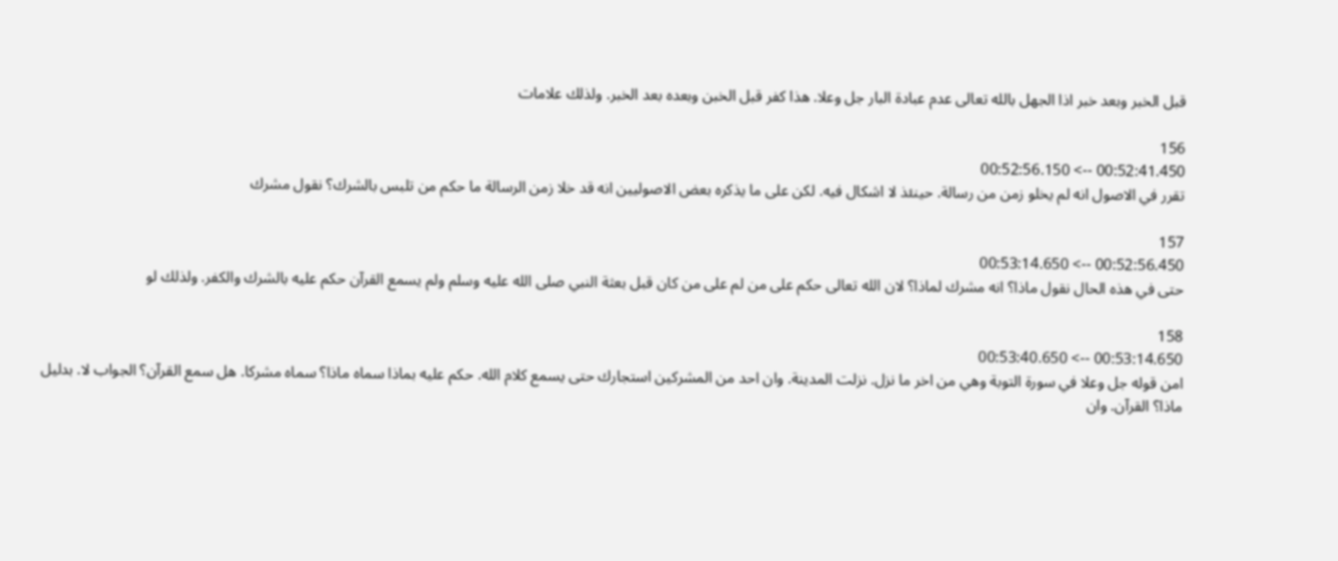قبل الخبر وبعد خبر اذا الجهل بالله تعالى عدم عبادة البار جل وعلا. هذا كفر قبل الخبن وبعده بعد الخبر. ولذلك علامات

156
00:52:41.450 --> 00:52:56.150
تقرر في الاصول انه لم يخلو زمن من رسالة. حينئذ لا اشكال فيه. لكن على ما يذكره بعض الاصوليين انه قد خلا زمن الرسالة ما حكم من تلبس بالشرك؟ نقول مشرك

157
00:52:56.450 --> 00:53:14.650
حتى في هذه الحال نقول ماذا؟ انه مشرك لماذا؟ لان الله تعالى حكم على من لم على من كان قبل بعثة النبي صلى الله عليه وسلم ولم يسمع القرآن حكم عليه بالشرك والكفر. ولذلك لو

158
00:53:14.650 --> 00:53:40.650
امن قوله جل وعلا في سورة التوبة وهي من اخر ما نزل. نزلت المدينة. وان احد من المشركين استجارك حتى يسمع كلام الله. حكم عليه بماذا سماه ماذا؟ سماه مشركا. هل سمع القرآن؟ الجواب لا. بدليل ماذا؟ القرآن. وان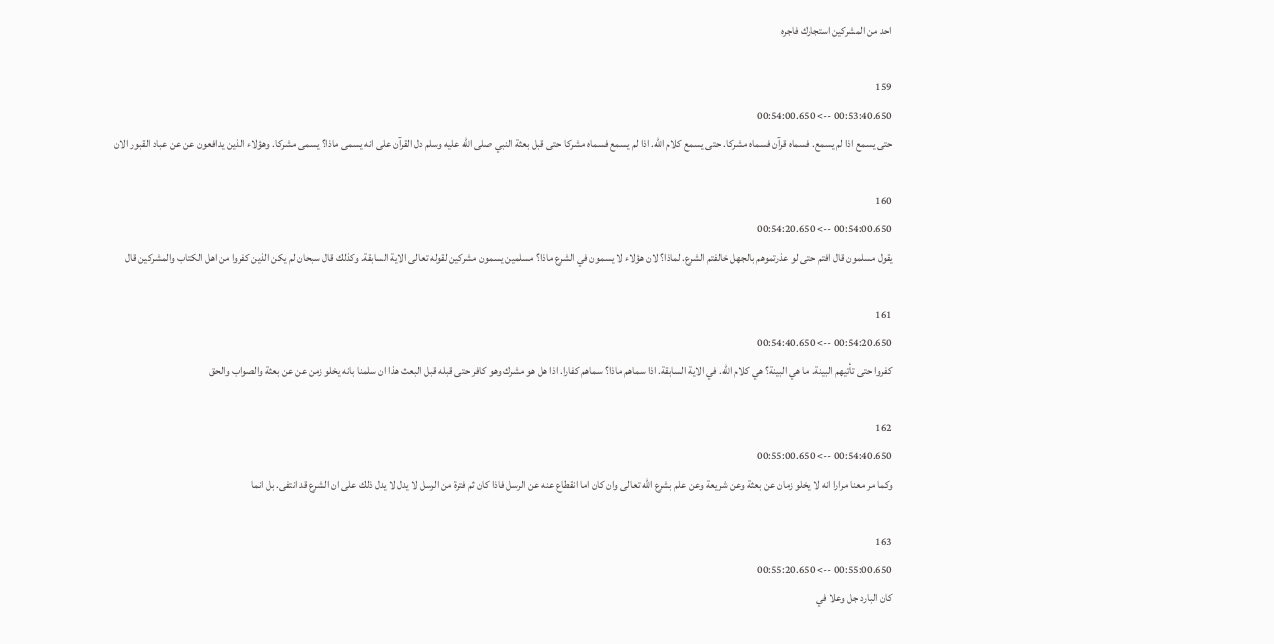احد من المشركين استجارك فاجره

159
00:53:40.650 --> 00:54:00.650
حتى يسمع اذا لم يسمع. فسماه قرآن فسماه مشركا. حتى يسمع كلام الله. اذا لم يسمع فسماه مشركا حتى قبل بعثة النبي صلى الله عليه وسلم دل القرآن على انه يسمى ماذا؟ يسمى مشركا. وهؤلاء الذين يدافعون عن عن عباد القبور الان

160
00:54:00.650 --> 00:54:20.650
يقول مسلمون قال افتم حتى لو عذرتموهم بالجهل خالفتم الشرع. لماذا؟ لان هؤلاء لا يسمون في الشرع ماذا؟ مسلمين يسمون مشركين لقوله تعالى الاية السابقة. وكذلك قال سبحان لم يكن الذين كفروا من اهل الكتاب والمشركين قال

161
00:54:20.650 --> 00:54:40.650
كفروا حتى تأتيهم البينة. ما هي البينة؟ هي كلام الله. في الاية السابقة. اذا سماهم ماذا؟ سماهم كفارا. اذا هل هو مشرك وهو كافر حتى قبله قبل البعث هذا ان سلمنا بانه يخلو زمن عن عن بعثة والصواب والحق

162
00:54:40.650 --> 00:55:00.650
وكما مر معنا مرارا انه لا يخلو زمان عن بعثة وعن شريعة وعن علم بشرع الله تعالى وان كان اما انقطاع عنه عن الرسل فاذا كان ثم فترة من الرسل لا يدل لا يدل ذلك على ان الشرع قد انتفى. بل انما

163
00:55:00.650 --> 00:55:20.650
كان البارد جل وعلا في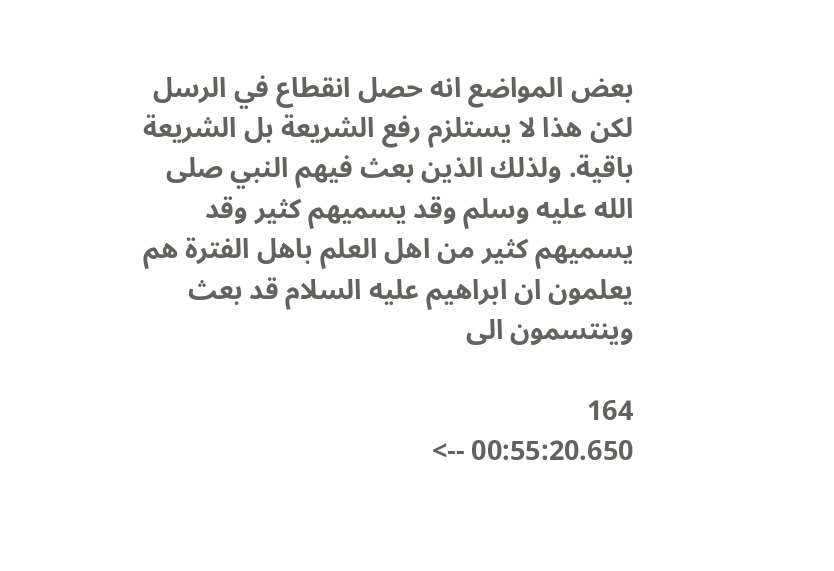بعض المواضع انه حصل انقطاع في الرسل لكن هذا لا يستلزم رفع الشريعة بل الشريعة باقية. ولذلك الذين بعث فيهم النبي صلى الله عليه وسلم وقد يسميهم كثير وقد يسميهم كثير من اهل العلم باهل الفترة هم يعلمون ان ابراهيم عليه السلام قد بعث وينتسمون الى

164
00:55:20.650 -->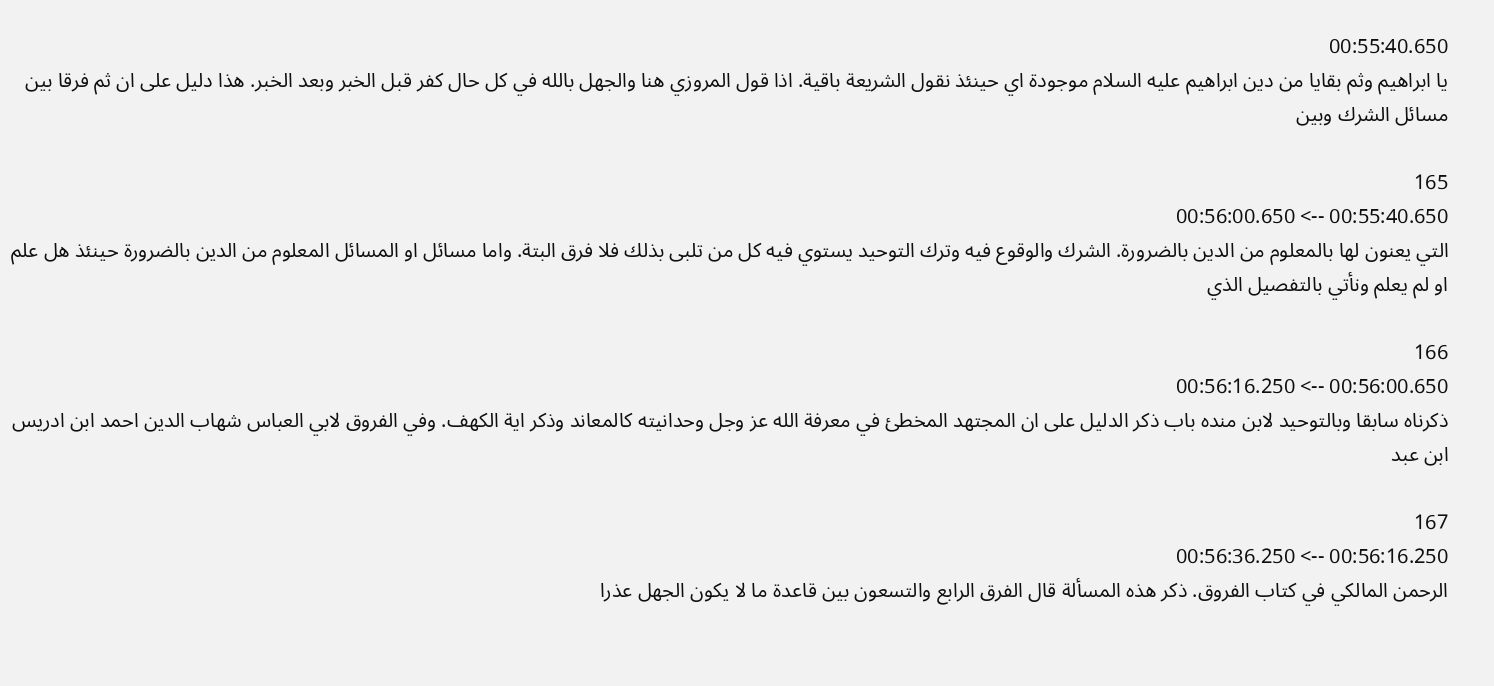00:55:40.650
يا ابراهيم وثم بقايا من دين ابراهيم عليه السلام موجودة اي حينئذ نقول الشريعة باقية. اذا قول المروزي هنا والجهل بالله في كل حال كفر قبل الخبر وبعد الخبر. هذا دليل على ان ثم فرقا بين مسائل الشرك وبين

165
00:55:40.650 --> 00:56:00.650
التي يعنون لها بالمعلوم من الدين بالضرورة. الشرك والوقوع فيه وترك التوحيد يستوي فيه كل من تلبى بذلك فلا فرق البتة. واما مسائل او المسائل المعلوم من الدين بالضرورة حينئذ هل علم او لم يعلم ونأتي بالتفصيل الذي

166
00:56:00.650 --> 00:56:16.250
ذكرناه سابقا وبالتوحيد لابن منده باب ذكر الدليل على ان المجتهد المخطئ في معرفة الله عز وجل وحدانيته كالمعاند وذكر اية الكهف. وفي الفروق لابي العباس شهاب الدين احمد ابن ادريس ابن عبد

167
00:56:16.250 --> 00:56:36.250
الرحمن المالكي في كتاب الفروق. ذكر هذه المسألة قال الفرق الرابع والتسعون بين قاعدة ما لا يكون الجهل عذرا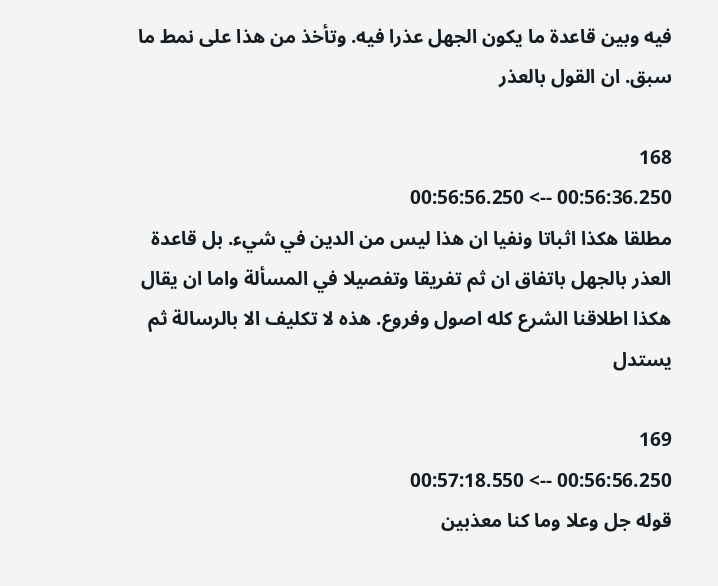فيه وبين قاعدة ما يكون الجهل عذرا فيه. وتأخذ من هذا على نمط ما سبق. ان القول بالعذر

168
00:56:36.250 --> 00:56:56.250
مطلقا هكذا اثباتا ونفيا ان هذا ليس من الدين في شيء. بل قاعدة العذر بالجهل باتفاق ان ثم تفريقا وتفصيلا في المسألة واما ان يقال هكذا اطلاقنا الشرع كله اصول وفروع. هذه لا تكليف الا بالرسالة ثم يستدل

169
00:56:56.250 --> 00:57:18.550
قوله جل وعلا وما كنا معذبين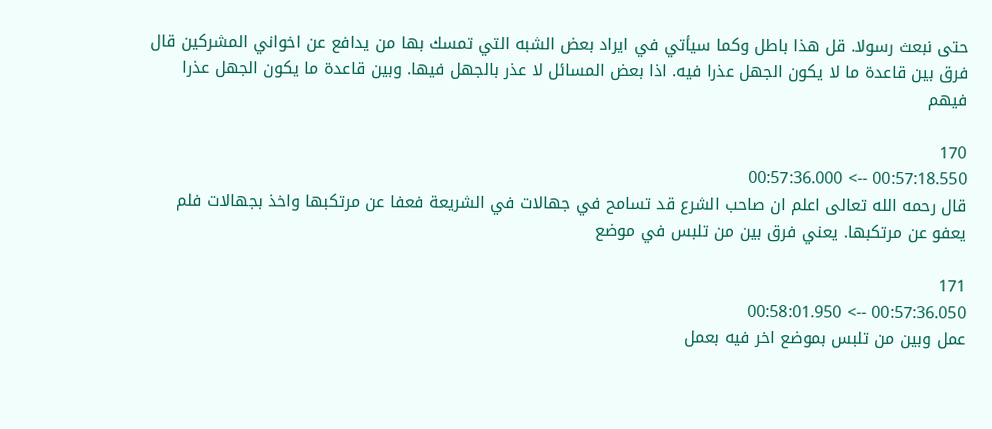حتى نبعث رسولا. قل هذا باطل وكما سيأتي في ايراد بعض الشبه التي تمسك بها من يدافع عن اخواني المشركين قال فرق بين قاعدة ما لا يكون الجهل عذرا فيه. اذا بعض المسائل لا عذر بالجهل فيها. وبين قاعدة ما يكون الجهل عذرا فيهم

170
00:57:18.550 --> 00:57:36.000
قال رحمه الله تعالى اعلم ان صاحب الشرع قد تسامح في جهالات في الشريعة فعفا عن مرتكبها واخذ بجهالات فلم يعفو عن مرتكبها. يعني فرق بين من تلبس في موضع

171
00:57:36.050 --> 00:58:01.950
عمل وبين من تلبس بموضع اخر فيه بعمل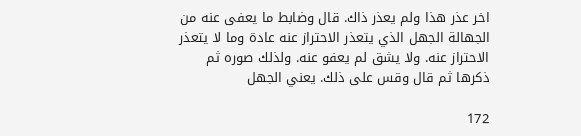اخر عذر هذا ولم يعذر ذاك. قال وضابط ما يعفى عنه من الجهالة الجهل الذي يتعذر الاحتراز عنه عادة وما لا يتعذر الاحتراز عنه. ولا يشق لم يعفو عنه. ولذلك صوره ثم ذكرها ثم قال وقس على ذلك. يعني الجهل

172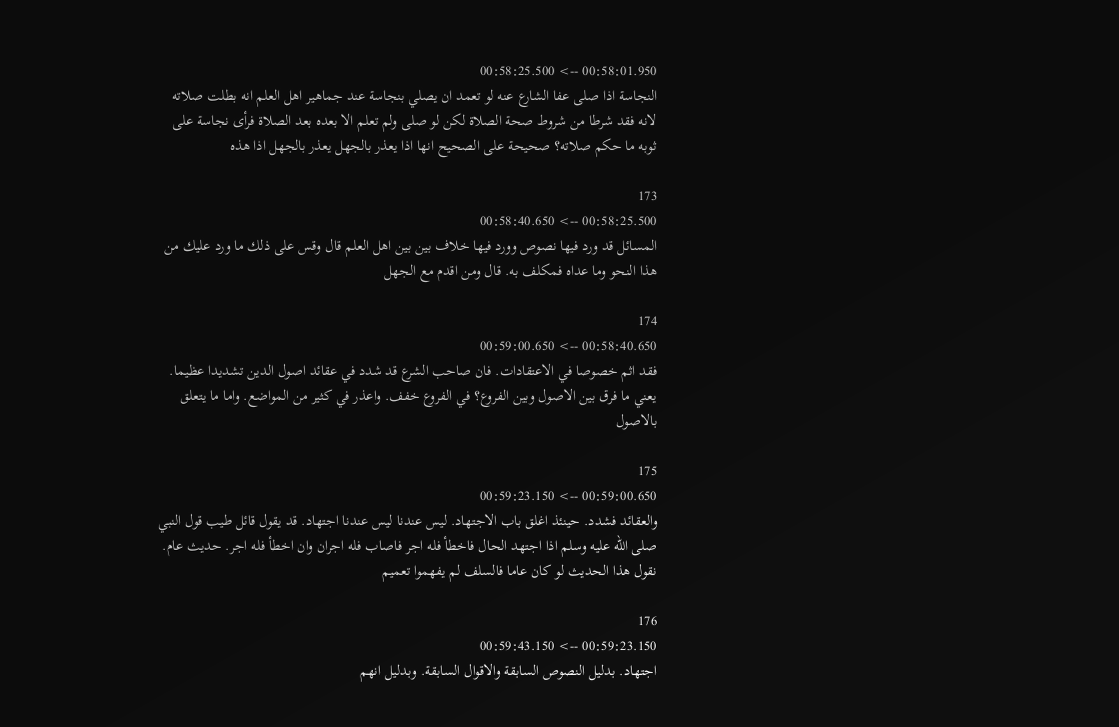00:58:01.950 --> 00:58:25.500
النجاسة اذا صلى عفا الشارع عنه لو تعمد ان يصلي بنجاسة عند جماهير اهل العلم انه بطلت صلاته لانه فقد شرطا من شروط صحة الصلاة لكن لو صلى ولم تعلم الا بعده بعد الصلاة فرأى نجاسة على ثوبه ما حكم صلاته؟ صحيحة على الصحيح انها اذا يعذر بالجهل يعذر بالجهل اذا هذه

173
00:58:25.500 --> 00:58:40.650
المسائل قد ورد فيها نصوص وورد فيها خلاف بين بين اهل العلم قال وقس على ذلك ما ورد عليك من هذا النحو وما عداه فمكلف به. قال ومن اقدم مع الجهل

174
00:58:40.650 --> 00:59:00.650
فقد اثم خصوصا في الاعتقادات. فان صاحب الشرع قد شدد في عقائد اصول الدين تشديدا عظيما. يعني ما فرق بين الاصول وبين الفروع؟ في الفروع خفف. واعذر في كثير من المواضع. واما ما يتعلق بالاصول

175
00:59:00.650 --> 00:59:23.150
والعقائد فشدد. حينئذ اغلق باب الاجتهاد. ليس عندنا ليس عندنا اجتهاد. قد يقول قائل طيب قول النبي صلى الله عليه وسلم اذا اجتهد الحال فاخطأ فله اجر فاصاب فله اجران وان اخطأ فله اجر. حديث عام. نقول هذا الحديث لو كان عاما فالسلف لم يفهموا تعميم

176
00:59:23.150 --> 00:59:43.150
اجتهاد. بدليل النصوص السابقة والاقوال السابقة. وبدليل انهم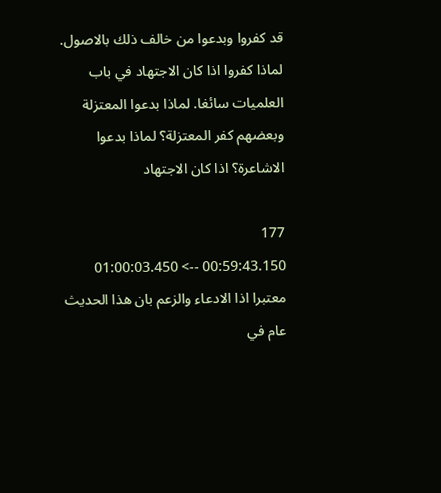قد كفروا وبدعوا من خالف ذلك بالاصول. لماذا كفروا اذا كان الاجتهاد في باب العلميات سائغا. لماذا بدعوا المعتزلة وبعضهم كفر المعتزلة؟ لماذا بدعوا الاشاعرة؟ اذا كان الاجتهاد

177
00:59:43.150 --> 01:00:03.450
معتبرا اذا الادعاء والزعم بان هذا الحديث عام في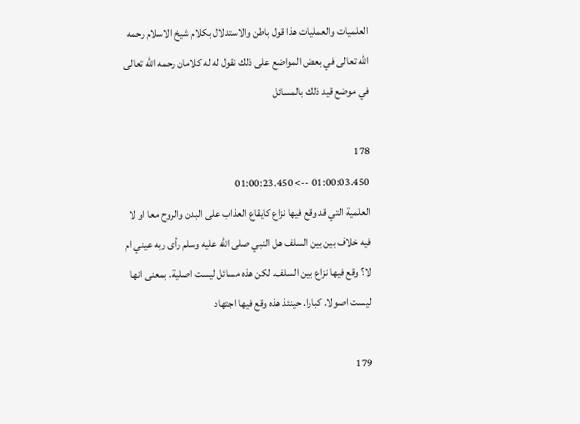العلميات والعمليات هذا قول باطن والاستدلال بكلام شيخ الاسلام رحمه الله تعالى في بعض المواضع على ذلك نقول له له كلامان رحمه الله تعالى في موضع قيد ذلك بالمسائل

178
01:00:03.450 --> 01:00:23.450
العلمية التي قد وقع فيها نزاع كايقاع العذاب على البدن والروح معا او لا فيه خلاف بين بين السلف هل النبي صلى الله عليه وسلم رأى ربه عيني ام لا؟ وقع فيها نزاع بين السلف. لكن هذه مسائل ليست اصلية. بمعنى انها ليست اصولا. كبارا. حينئذ هذه وقع فيها اجتهاد

179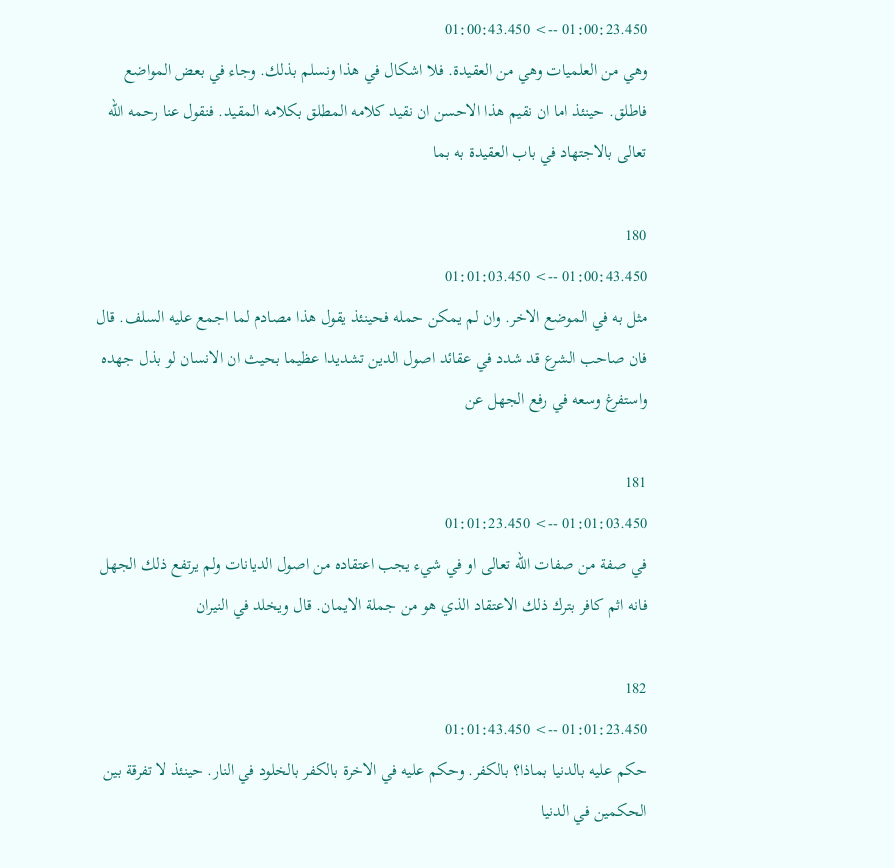01:00:23.450 --> 01:00:43.450
وهي من العلميات وهي من العقيدة. فلا اشكال في هذا ونسلم بذلك. وجاء في بعض المواضع فاطلق. حينئذ اما ان نقيم هذا الاحسن ان نقيد كلامه المطلق بكلامه المقيد. فنقول عنا رحمه الله تعالى بالاجتهاد في باب العقيدة به بما

180
01:00:43.450 --> 01:01:03.450
مثل به في الموضع الاخر. وان لم يمكن حمله فحينئذ يقول هذا مصادم لما اجمع عليه السلف. قال فان صاحب الشرع قد شدد في عقائد اصول الدين تشديدا عظيما بحيث ان الانسان لو بذل جهده واستفرغ وسعه في رفع الجهل عن

181
01:01:03.450 --> 01:01:23.450
في صفة من صفات الله تعالى او في شيء يجب اعتقاده من اصول الديانات ولم يرتفع ذلك الجهل فانه اثم كافر بترك ذلك الاعتقاد الذي هو من جملة الايمان. قال ويخلد في النيران

182
01:01:23.450 --> 01:01:43.450
حكم عليه بالدنيا بماذا؟ بالكفر. وحكم عليه في الاخرة بالكفر بالخلود في النار. حينئذ لا تفرقة بين الحكمين في الدنيا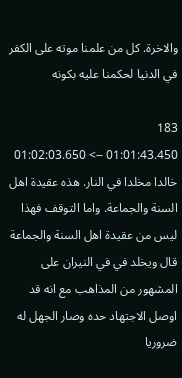والاخرة. كل من علمنا موته على الكفر في الدنيا لحكمنا عليه بكونه

183
01:01:43.450 --> 01:02:03.650
خالدا مخلدا في النار. هذه عقيدة اهل السنة والجماعة. واما التوقف فهذا ليس من عقيدة اهل السنة والجماعة قال ويخلد في في النيران على المشهور من المذاهب مع انه قد اوصل الاجتهاد حده وصار الجهل له ضروريا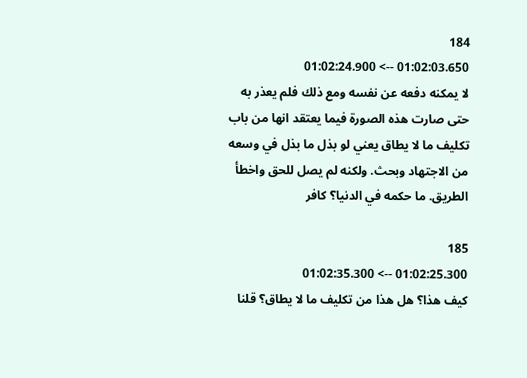184
01:02:03.650 --> 01:02:24.900
لا يمكنه دفعه عن نفسه ومع ذلك فلم يعذر به حتى صارت هذه الصورة فيما يعتقد انها من باب تكليف ما لا يطاق يعني لو بذل ما بذل في وسعه من الاجتهاد وبحث. ولكنه لم يصل للحق واخطأ الطريق. ما حكمه في الدنيا؟ كافر

185
01:02:25.300 --> 01:02:35.300
كيف هذا؟ هل هذا من تكليف ما لا يطاق؟ قلنا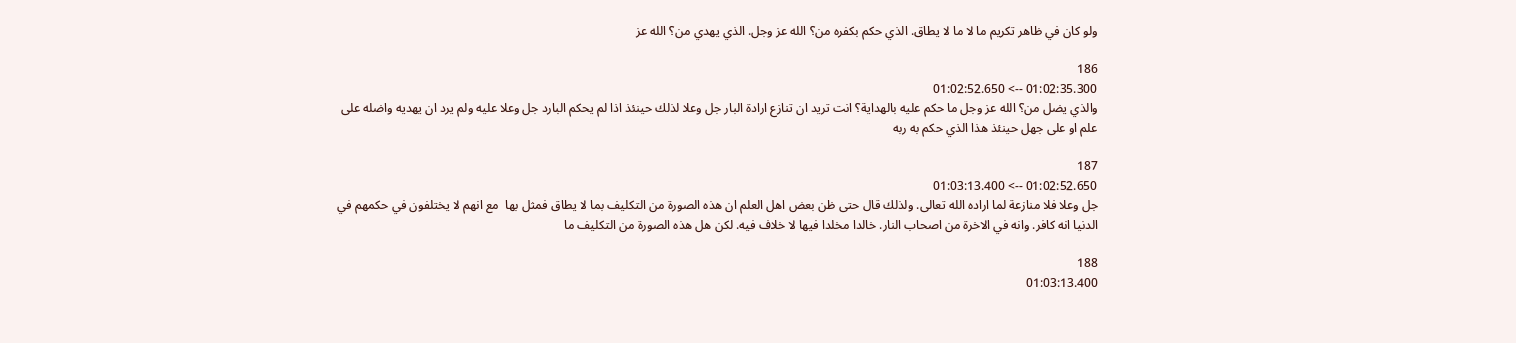ولو كان في ظاهر تكريم ما لا ما لا يطاق. الذي حكم بكفره من؟ الله عز وجل. الذي يهدي من؟ الله عز

186
01:02:35.300 --> 01:02:52.650
والذي يضل من؟ الله عز وجل ما حكم عليه بالهداية؟ انت تريد ان تنازع ارادة البار جل وعلا لذلك حينئذ اذا لم يحكم البارد جل وعلا عليه ولم يرد ان يهديه واضله على علم او على جهل حينئذ هذا الذي حكم به ربه

187
01:02:52.650 --> 01:03:13.400
جل وعلا فلا منازعة لما اراده الله تعالى. ولذلك قال حتى ظن بعض اهل العلم ان هذه الصورة من التكليف بما لا يطاق فمثل بها  مع انهم لا يختلفون في حكمهم في الدنيا انه كافر. وانه في الاخرة من اصحاب النار. خالدا مخلدا فيها لا خلاف فيه. لكن هل هذه الصورة من التكليف ما

188
01:03:13.400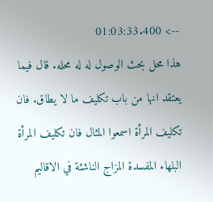--> 01:03:33.400
هذا محل بحث الوصول له له محله. قال فيما يعتقد انها من باب تكليف ما لا يطاق. فان تكليف المرأة اسمعوا المثال فان تكليف المرأة البلهاء المفسدة المزاج الناشئة في الاقاليم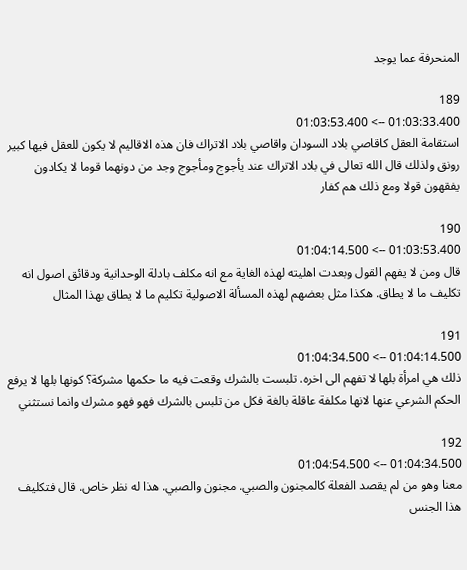المنحرفة عما يوجد

189
01:03:33.400 --> 01:03:53.400
استقامة العقل كاقاصي بلاد السودان واقاصي بلاد الاتراك فان هذه الاقاليم لا يكون للعقل فيها كبير رونق ولذلك قال الله تعالى في بلاد الاتراك عند يأجوج ومأجوج وجد من دونهما قوما لا يكادون يفقهون قولا ومع ذلك هم كفار

190
01:03:53.400 --> 01:04:14.500
قال ومن لا يفهم القول وبعدت اهليته لهذه الغاية مع انه مكلف بادلة الوحدانية ودقائق اصول انه تكليف ما لا يطاق. هكذا مثل بعضهم لهذه المسألة الاصولية تكليم ما لا يطاق بهذا المثال

191
01:04:14.500 --> 01:04:34.500
ذلك هي امرأة بلها لا تفهم الى اخره. تلبست بالشرك وقعت فيه ما حكمها مشركة؟ كونها بلها لا يرفع الحكم الشرعي عنها لانها مكلفة عاقلة بالغة فكل من تلبس بالشرك فهو فهو مشرك وانما نستثني

192
01:04:34.500 --> 01:04:54.500
معنا وهو من لم يقصد الفعلة كالمجنون والصبي. مجنون والصبي. هذا له نظر خاص. قال فتكليف هذا الجنس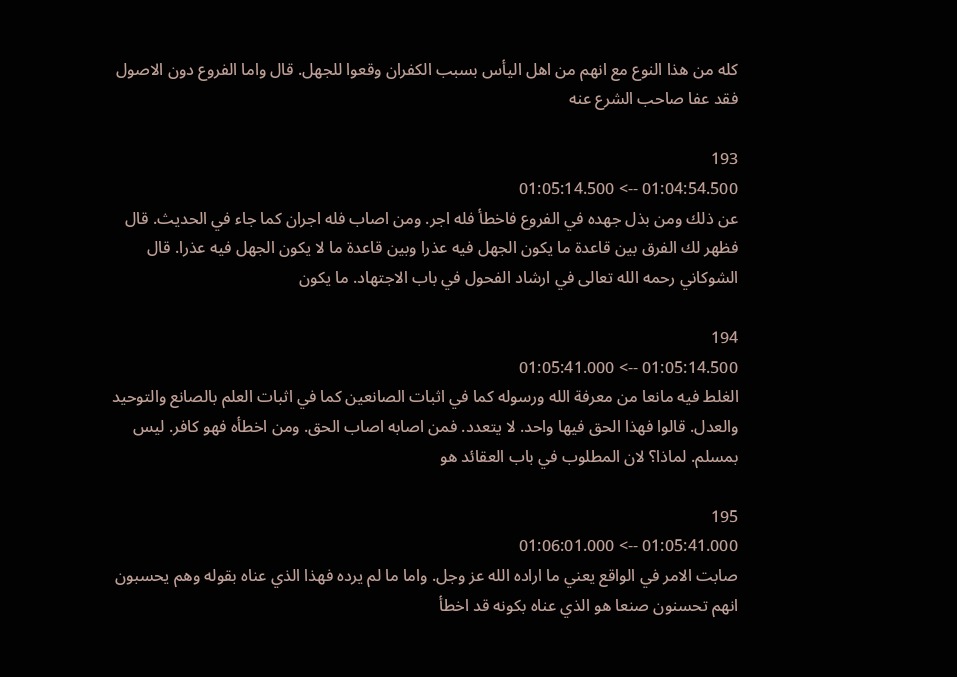كله من هذا النوع مع انهم من اهل اليأس بسبب الكفران وقعوا للجهل. قال واما الفروع دون الاصول فقد عفا صاحب الشرع عنه

193
01:04:54.500 --> 01:05:14.500
عن ذلك ومن بذل جهده في الفروع فاخطأ فله اجر. ومن اصاب فله اجران كما جاء في الحديث. قال فظهر لك الفرق بين قاعدة ما يكون الجهل فيه عذرا وبين قاعدة ما لا يكون الجهل فيه عذرا. قال الشوكاني رحمه الله تعالى في ارشاد الفحول في باب الاجتهاد. ما يكون

194
01:05:14.500 --> 01:05:41.000
الغلط فيه مانعا من معرفة الله ورسوله كما في اثبات الصانعين كما في اثبات العلم بالصانع والتوحيد والعدل. قالوا فهذا الحق فيها واحد. لا يتعدد. فمن اصابه اصاب الحق. ومن اخطأه فهو كافر. ليس بمسلم. لماذا؟ لان المطلوب في باب العقائد هو

195
01:05:41.000 --> 01:06:01.000
صابت الامر في الواقع يعني ما اراده الله عز وجل. واما ما لم يرده فهذا الذي عناه بقوله وهم يحسبون انهم تحسنون صنعا هو الذي عناه بكونه قد اخطأ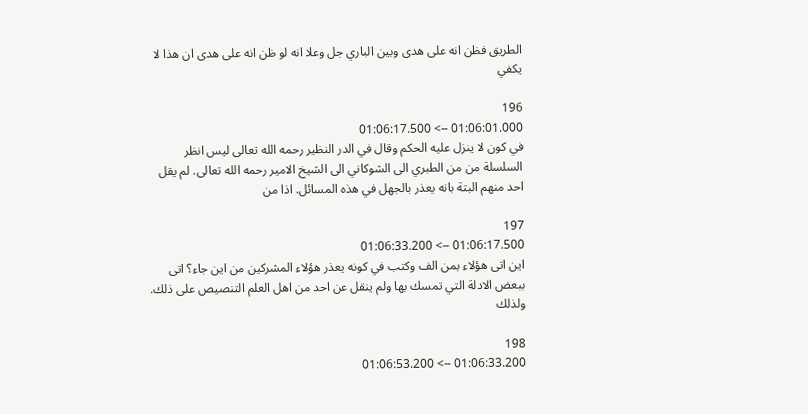الطريق فظن انه على هدى وبين الباري جل وعلا انه لو ظن انه على هدى ان هذا لا يكفي

196
01:06:01.000 --> 01:06:17.500
في كون لا ينزل عليه الحكم وقال في الدر النظير رحمه الله تعالى ليس انظر السلسلة من من الطبري الى الشوكاني الى الشيخ الامير رحمه الله تعالى. لم يقل احد منهم البتة بانه يعذر بالجهل في هذه المسائل. اذا من

197
01:06:17.500 --> 01:06:33.200
اين اتى هؤلاء بمن الف وكتب في كونه يعذر هؤلاء المشركين من اين جاء؟ اتى ببعض الادلة التي تمسك بها ولم ينقل عن احد من اهل العلم التنصيص على ذلك. ولذلك

198
01:06:33.200 --> 01:06:53.200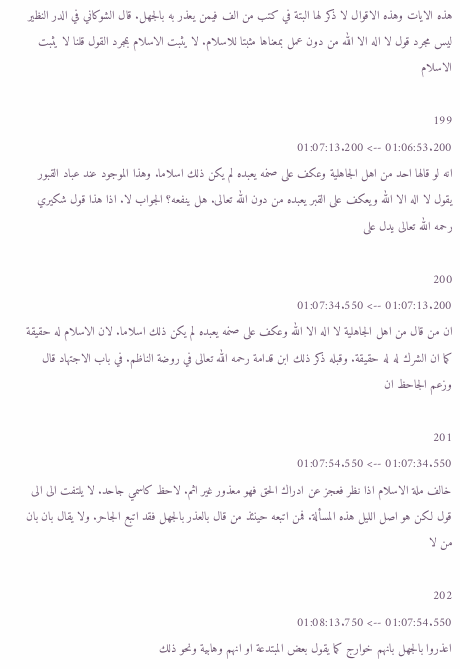هذه الايات وهذه الاقوال لا ذكر لها البتة في كتب من الف فيمن يعذر به بالجهل. قال الشوكاني في الدر النظير ليس مجرد قول لا اله الا الله من دون عمل بمعناها مثبتا للاسلام. لا يثبت الاسلام بمجرد القول قلنا لا يثبت الاسلام

199
01:06:53.200 --> 01:07:13.200
انه لو قالها احد من اهل الجاهلية وعكف على صنمه يعبده لم يكن ذلك اسلاما. وهذا الموجود عند عباد القبور يقول لا اله الا الله ويعكف على القبر يعبده من دون الله تعالى. هل ينفعه؟ الجواب لا. اذا هذا قول شكيري رحمه الله تعالى يدل على

200
01:07:13.200 --> 01:07:34.550
ان من قال من اهل الجاهلية لا اله الا الله وعكف على صنمه يعبده لم يكن ذلك اسلاما. لان الاسلام له حقيقة كما ان الشرك له له حقيقة. وقبله ذكر ذلك ابن قدامة رحمه الله تعالى في روضة الناظم. في باب الاجتهاد قال وزعم الجاحظ ان

201
01:07:34.550 --> 01:07:54.550
خالف ملة الاسلام اذا نظر فعجز عن ادراك الحق فهو معذور غير اثم. لاحظ كاسمي جاحد. لا يلتفت الى الى قول لكن هو اصل الليل هذه المسألة. فمن اتبعه حينئذ من قال بالعذر بالجهل فقد اتبع الجاحر. ولا يقال بان بان من لا

202
01:07:54.550 --> 01:08:13.750
اعذروا بالجهل بانهم خوارج كما يقول بعض المبتدعة او انهم وهابية ونحو ذلك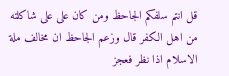قل انتم سلفكم الجاحظ ومن كان على على شاكلته من اهل الكفر قال وزعم الجاحظ ان مخالف ملة الاسلام اذا نظر فعجز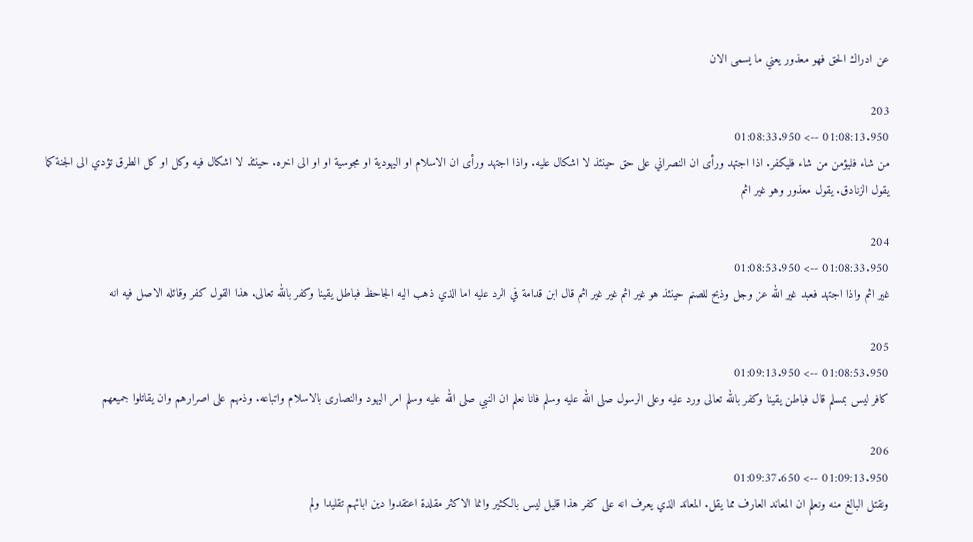عن ادراك الحق فهو معذور يعني ما يسمى الان

203
01:08:13.950 --> 01:08:33.950
من شاء فليؤمن من شاء فليكفر. اذا اجتهد ورأى ان النصراني على حق حينئذ لا اشكال عليه. واذا اجتهد ورأى ان الاسلام او اليهودية او مجوسية او او الى اخره. حينئذ لا اشكال فيه وكل او كل الطرق تؤدي الى الجنة كما يقول الزنادق. يقول معذور وهو غير اثم

204
01:08:33.950 --> 01:08:53.950
غير اثم واذا اجتهد فعبد غير الله عز وجل وذبح للصنم حينئذ هو غير اثم غير غير اثم قال ابن قدامة في الرد عليه اما الذي ذهب اليه الجاحظ فباطل يقينا وكفر بالله تعالى. هذا القول كفر وقائله الاصل فيه انه

205
01:08:53.950 --> 01:09:13.950
كافر ليس بمسلم قال فباطن يقينا وكفر بالله تعالى ورد عليه وعلى الرسول صلى الله عليه وسلم فانا نعلم ان النبي صلى الله عليه وسلم امر اليهود والنصارى بالاسلام واتباعه. وذمهم على اصرارهم وان يقاتلوا جميعهم

206
01:09:13.950 --> 01:09:37.650
ونقتل البالغ منه ونعلم ان المعاند العارف مما يقل. المعاند الذي يعرف انه على كفر هذا قليل ليس بالكثير وانما الاكثر مقلدة اعتقدوا دين ابائهم تقليدا ولم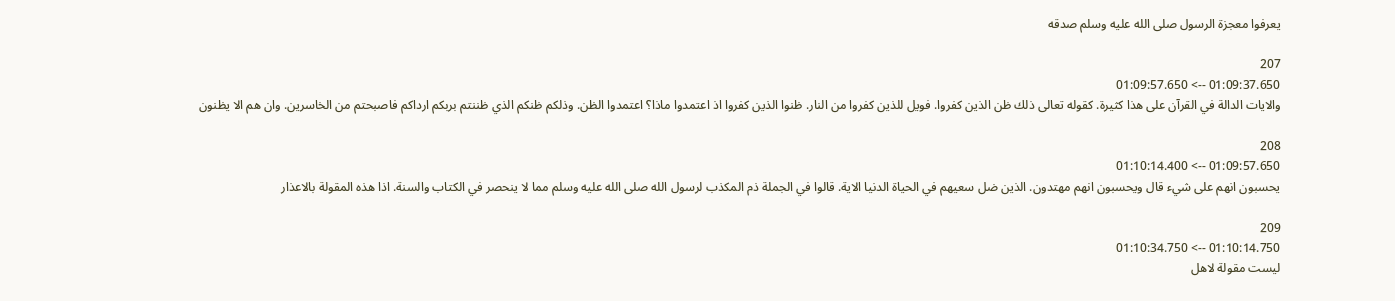يعرفوا معجزة الرسول صلى الله عليه وسلم صدقه

207
01:09:37.650 --> 01:09:57.650
والايات الدالة في القرآن على هذا كثيرة. كقوله تعالى ذلك ظن الذين كفروا. فويل للذين كفروا من النار. ظنوا الذين كفروا اذ اعتمدوا ماذا؟ اعتمدوا الظن. وذلكم ظنكم الذي ظننتم بربكم ارداكم فاصبحتم من الخاسرين. وان هم الا يظنون

208
01:09:57.650 --> 01:10:14.400
يحسبون انهم على شيء قال ويحسبون انهم مهتدون. الذين ضل سعيهم في الحياة الدنيا الاية. قالوا في الجملة ذم المكذب لرسول الله صلى الله عليه وسلم مما لا ينحصر في الكتاب والسنة. اذا هذه المقولة بالاعذار

209
01:10:14.750 --> 01:10:34.750
ليست مقولة لاهل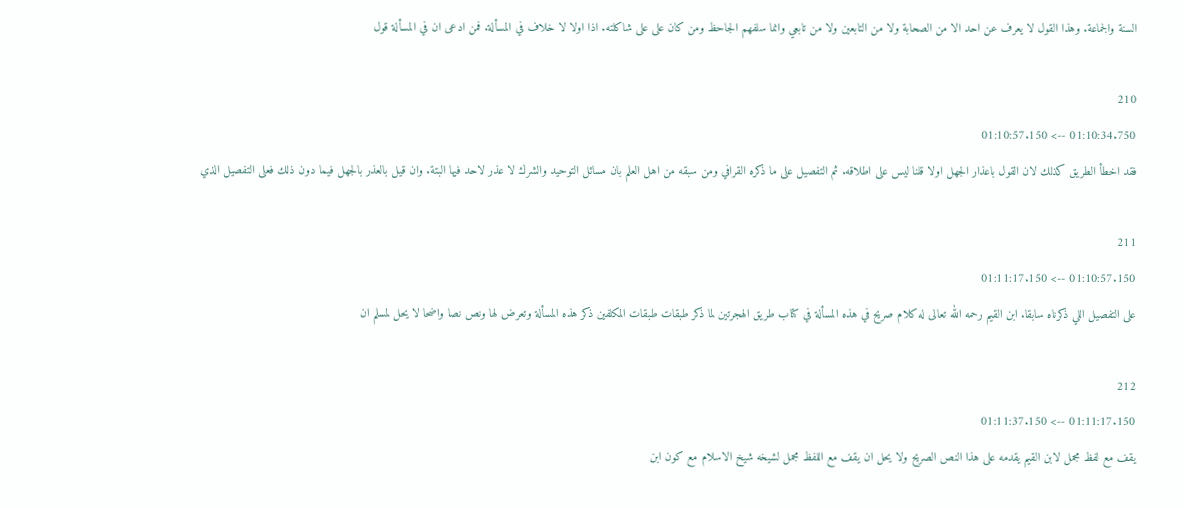السنة والجماعة. وهذا القول لا يعرف عن احد الا من الصحابة ولا من التابعين ولا من تابعي وانما سلفهم الجاحظ ومن كان على على شاكلته. اذا اولا لا خلاف في المسألة. فمن ادعى ان في المسألة قول

210
01:10:34.750 --> 01:10:57.150
فقد اخطأ الطريق كذلك لان القول باعذار الجهل اولا قلنا ليس على اطلاقه. ثم التفصيل على ما ذكره القرافي ومن سبقه من اهل العلم بان مسائل التوحيد والشرك لا عذر لاحد فيها البتة. وان قيل بالعذر بالجهل فيما دون ذلك فعلى التفصيل الذي

211
01:10:57.150 --> 01:11:17.150
على التفصيل اللي ذكرناه سابقا. ابن القيم رحمه الله تعالى له كلام صريح في هذه المسألة في كتاب طريق الهجرتين لما ذكر طبقات طبقات المكلفين ذكر هذه المسألة وتعرض لها ونص نصا واضحا لا يحل لمسلم ان

212
01:11:17.150 --> 01:11:37.150
يقف مع لفظ مجمل لابن القيم يقدمه على هذا النص الصريح ولا يحل ان يقف مع اللفظ مجمل لشيخه شيخ الاسلام مع كون ابن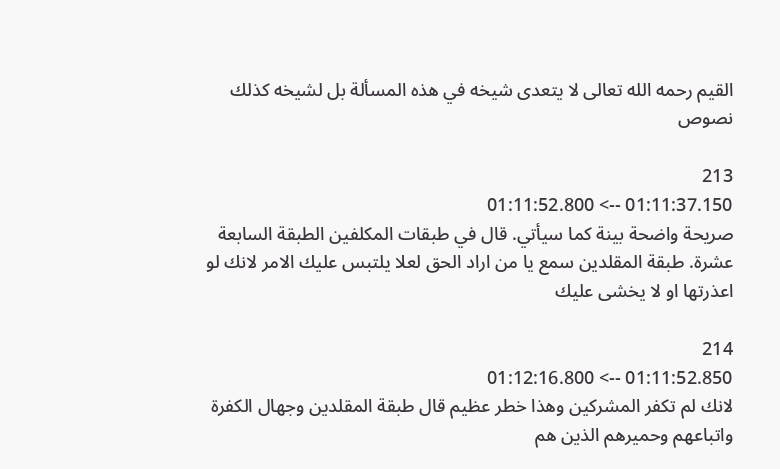القيم رحمه الله تعالى لا يتعدى شيخه في هذه المسألة بل لشيخه كذلك نصوص

213
01:11:37.150 --> 01:11:52.800
صريحة واضحة بينة كما سيأتي. قال في طبقات المكلفين الطبقة السابعة عشرة. طبقة المقلدين سمع يا من اراد الحق لعلا يلتبس عليك الامر لانك لو اعذرتها او لا يخشى عليك

214
01:11:52.850 --> 01:12:16.800
لانك لم تكفر المشركين وهذا خطر عظيم قال طبقة المقلدين وجهال الكفرة واتباعهم وحميرهم الذين هم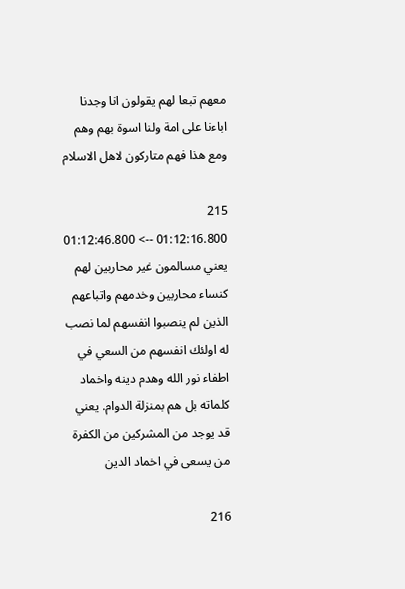معهم تبعا لهم يقولون انا وجدنا اباءنا على امة ولنا اسوة بهم وهم ومع هذا فهم متاركون لاهل الاسلام

215
01:12:16.800 --> 01:12:46.800
يعني مسالمون غير محاربين لهم كنساء محاربين وخدمهم واتباعهم الذين لم ينصبوا انفسهم لما نصب له اولئك انفسهم من السعي في اطفاء نور الله وهدم دينه واخماد كلماته بل هم بمنزلة الدوام. يعني قد يوجد من المشركين من الكفرة من يسعى في اخماد الدين

216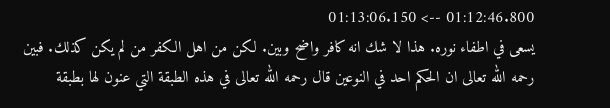01:12:46.800 --> 01:13:06.150
يسعى في اطفاء نوره. هذا لا شك انه كافر واضح وبين. لكن من اهل الكفر من لم يكن كذلك. فبين رحمه الله تعالى ان الحكم احد في النوعين قال رحمه الله تعالى في هذه الطبقة التي عنون لها بطبقة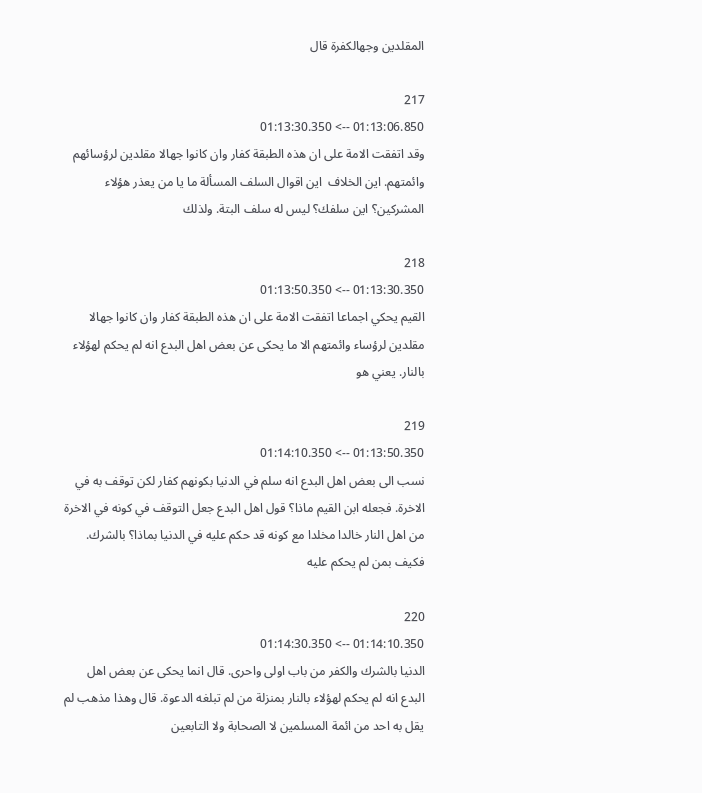المقلدين وجهالكفرة قال

217
01:13:06.850 --> 01:13:30.350
وقد اتفقت الامة على ان هذه الطبقة كفار وان كانوا جهالا مقلدين لرؤسائهم وائمتهم. اين الخلاف  اين اقوال السلف المسألة ما يا من يعذر هؤلاء المشركين؟ اين سلفك؟ ليس له سلف البتة. ولذلك

218
01:13:30.350 --> 01:13:50.350
القيم يحكي اجماعا اتفقت الامة على ان هذه الطبقة كفار وان كانوا جهالا مقلدين لرؤساء وائمتهم الا ما يحكى عن بعض اهل البدع انه لم يحكم لهؤلاء بالنار. يعني هو

219
01:13:50.350 --> 01:14:10.350
نسب الى بعض اهل البدع انه سلم في الدنيا بكونهم كفار لكن توقف به في الاخرة. فجعله ابن القيم ماذا؟ قول اهل البدع جعل التوقف في كونه في الاخرة من اهل النار خالدا مخلدا مع كونه قد حكم عليه في الدنيا بماذا؟ بالشرك. فكيف بمن لم يحكم عليه

220
01:14:10.350 --> 01:14:30.350
الدنيا بالشرك والكفر من باب اولى واحرى. قال انما يحكى عن بعض اهل البدع انه لم يحكم لهؤلاء بالنار بمنزلة من لم تبلغه الدعوة. قال وهذا مذهب لم يقل به احد من ائمة المسلمين لا الصحابة ولا التابعين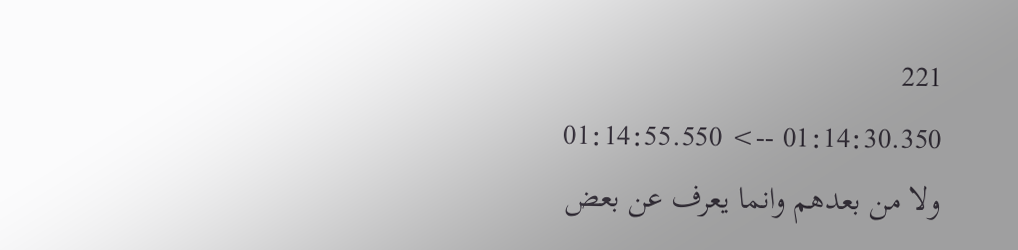221
01:14:30.350 --> 01:14:55.550
ولا من بعدهم وانما يعرف عن بعض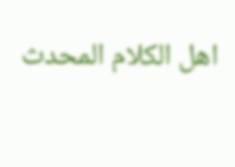اهل الكلام المحدث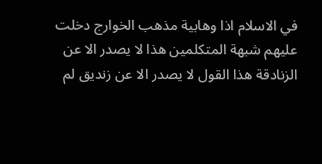في الاسلام اذا وهابية مذهب الخوارج دخلت عليهم شبهة المتكلمين هذا لا يصدر الا عن الزنادقة هذا القول لا يصدر الا عن زنديق لم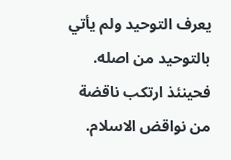يعرف التوحيد ولم يأتي بالتوحيد من اصله. فحينئذ ارتكب ناقضة من نواقض الاسلام.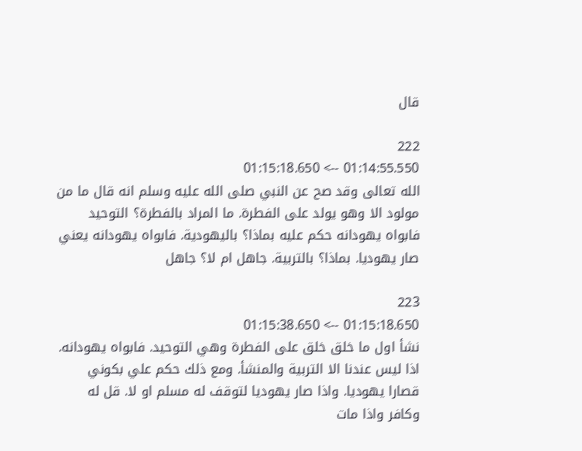قال

222
01:14:55.550 --> 01:15:18.650
الله تعالى وقد صح عن النبي صلى الله عليه وسلم انه قال ما من مولود الا وهو يولد على الفطرة. ما المراد بالفطرة؟ التوحيد فابواه يهودانه حكم عليه بماذا؟ باليهودية. فابواه يهودانه يعني صار يهوديا. بماذا؟ بالتربية. جاهل ام لا؟ جاهل

223
01:15:18.650 --> 01:15:38.650
نشأ اول ما خلق خلق على الفطرة وهي التوحيد. فابواه يهودانه. اذا ليس عندنا الا التربية والمنشأ. ومع ذلك حكم علي بكوني قصارا يهوديا. واذا صار يهوديا لتوقف له مسلم او لا. قل له وكافر واذا مات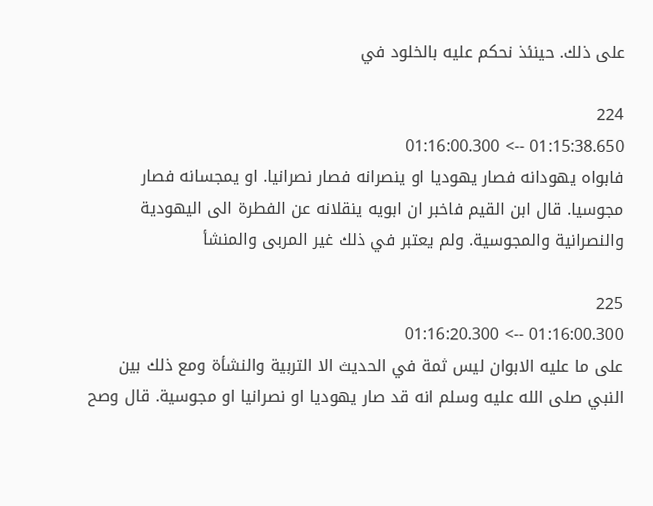على ذلك. حينئذ نحكم عليه بالخلود في

224
01:15:38.650 --> 01:16:00.300
فابواه يهودانه فصار يهوديا او ينصرانه فصار نصرانيا. او يمجسانه فصار مجوسيا. قال ابن القيم فاخبر ان ابويه ينقلانه عن الفطرة الى اليهودية والنصرانية والمجوسية. ولم يعتبر في ذلك غير المربى والمنشأ

225
01:16:00.300 --> 01:16:20.300
على ما عليه الابوان ليس ثمة في الحديث الا التربية والنشأة ومع ذلك بين النبي صلى الله عليه وسلم انه قد صار يهوديا او نصرانيا او مجوسية. قال وصح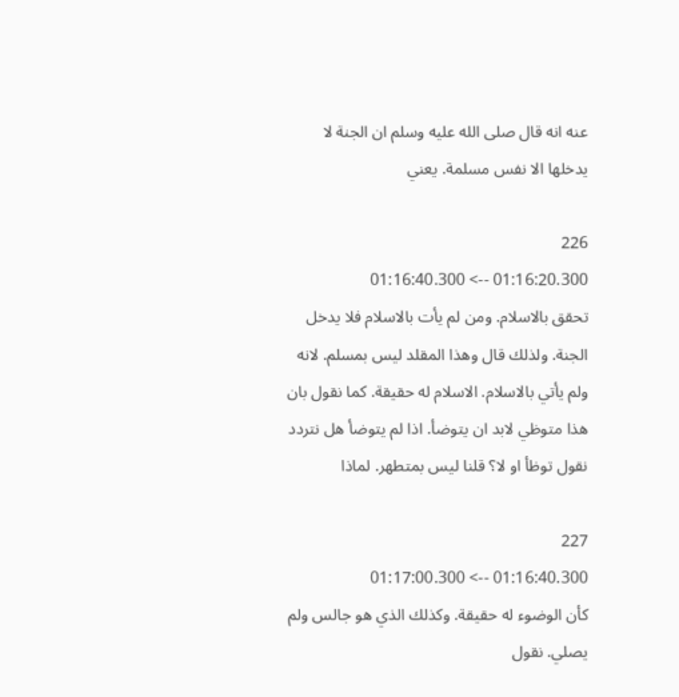عنه انه قال صلى الله عليه وسلم ان الجنة لا يدخلها الا نفس مسلمة. يعني

226
01:16:20.300 --> 01:16:40.300
تحقق بالاسلام. ومن لم يأت بالاسلام فلا يدخل الجنة. ولذلك قال وهذا المقلد ليس بمسلم. لانه ولم يأتي بالاسلام. الاسلام له حقيقة. كما نقول بان هذا متوظي لابد ان يتوضأ. اذا لم يتوضأ هل نتردد نقول توظأ او لا؟ قلنا ليس بمتطهر. لماذا

227
01:16:40.300 --> 01:17:00.300
كأن الوضوء له حقيقة. وكذلك الذي هو جالس ولم يصلي. نقول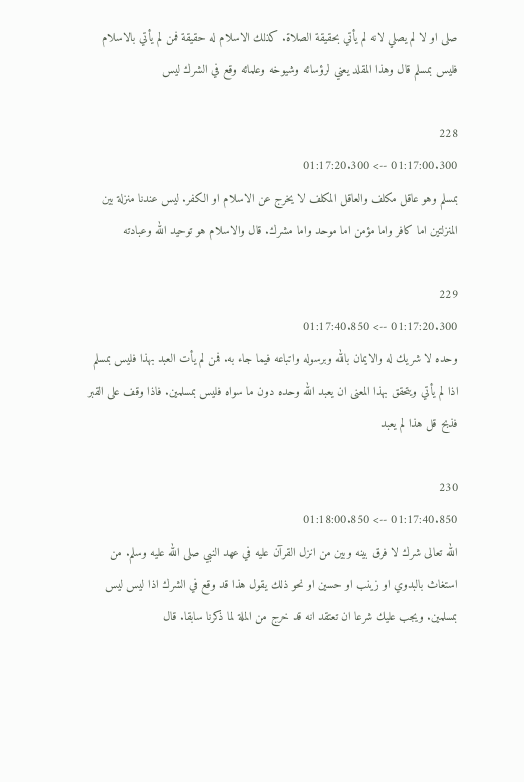صلى او لا لم يصلي لانه لم يأتي بحقيقة الصلاة. كذلك الاسلام له حقيقة فمن لم يأتي بالاسلام فليس بمسلم قال وهذا المقلد يعني لرؤسائه وشيوخه وعلمائه وقع في الشرك ليس

228
01:17:00.300 --> 01:17:20.300
بمسلم وهو عاقل مكلف والعاقل المكلف لا يخرج عن الاسلام او الكفر. ليس عندنا منزلة بين المنزلتين اما كافر واما مؤمن اما موحد واما مشرك. قال والاسلام هو توحيد الله وعبادته

229
01:17:20.300 --> 01:17:40.850
وحده لا شريك له والايمان بالله وبرسوله واتباعه فيما جاء به. فمن لم يأت العبد بهذا فليس بمسلم اذا لم يأتي ويتحقق بهذا المعنى ان يعبد الله وحده دون ما سواه فليس بمسلمين. فاذا وقف على القبر فذبح قل هذا لم يعبد

230
01:17:40.850 --> 01:18:00.850
الله تعالى شرك لا فرق بينه وبين من انزل القرآن عليه في عهد النبي صلى الله عليه وسلم. من استغاث بالبدوي او زينب او حسين او نحو ذلك يقول هذا قد وقع في الشرك اذا ليس ليس بمسلمين. ويجب عليك شرعا ان تعتقد انه قد خرج من الملة لما ذكرنا سابقا. قال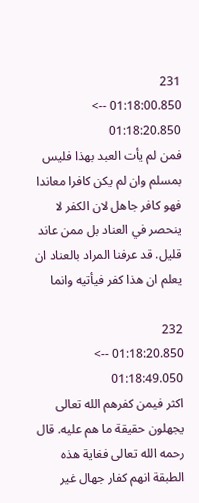231
01:18:00.850 --> 01:18:20.850
فمن لم يأت العبد بهذا فليس بمسلم وان لم يكن كافرا معاندا فهو كافر جاهل لان الكفر لا ينحصر في العناد بل ممن عاند قليل. قد عرفنا المراد بالعناد ان يعلم ان هذا كفر فيأتيه وانما

232
01:18:20.850 --> 01:18:49.050
اكثر فيمن كفرهم الله تعالى يجهلون حقيقة ما هم عليه. قال رحمه الله تعالى فغاية هذه الطبقة انهم كفار جهال غير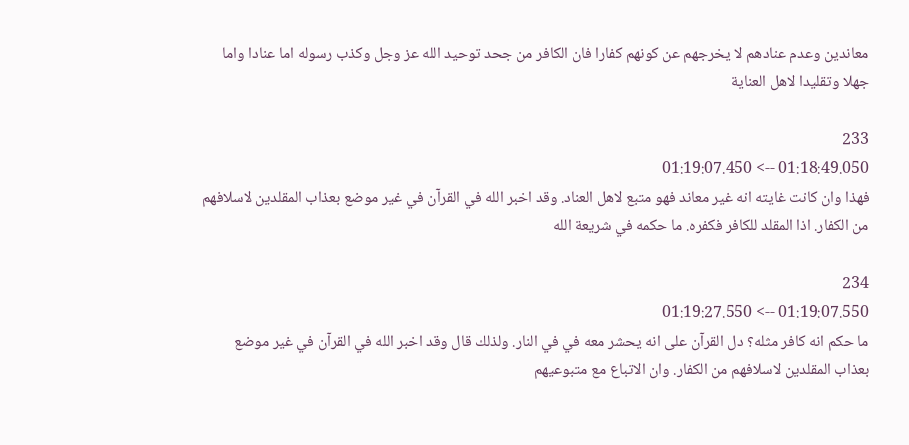معاندين وعدم عنادهم لا يخرجهم عن كونهم كفارا فان الكافر من جحد توحيد الله عز وجل وكذب رسوله اما عنادا واما جهلا وتقليدا لاهل العناية

233
01:18:49.050 --> 01:19:07.450
فهذا وان كانت غايته انه غير معاند فهو متبع لاهل العناد. وقد اخبر الله في القرآن في غير موضع بعذاب المقلدين لاسلافهم من الكفار. اذا المقلد للكافر فكفره. ما حكمه في شريعة الله

234
01:19:07.550 --> 01:19:27.550
ما حكم انه كافر مثله؟ دل القرآن على انه يحشر معه في في النار. ولذلك قال وقد اخبر الله في القرآن في غير موضع بعذاب المقلدين لاسلافهم من الكفار. وان الاتباع مع متبوعيهم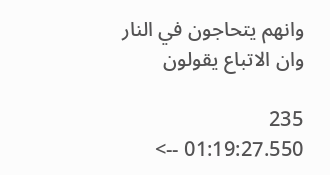وانهم يتحاجون في النار وان الاتباع يقولون

235
01:19:27.550 -->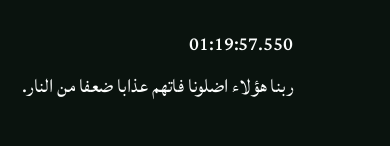01:19:57.550
ربنا هؤلاء اضلونا فاتهم عذابا ضعفا من النار.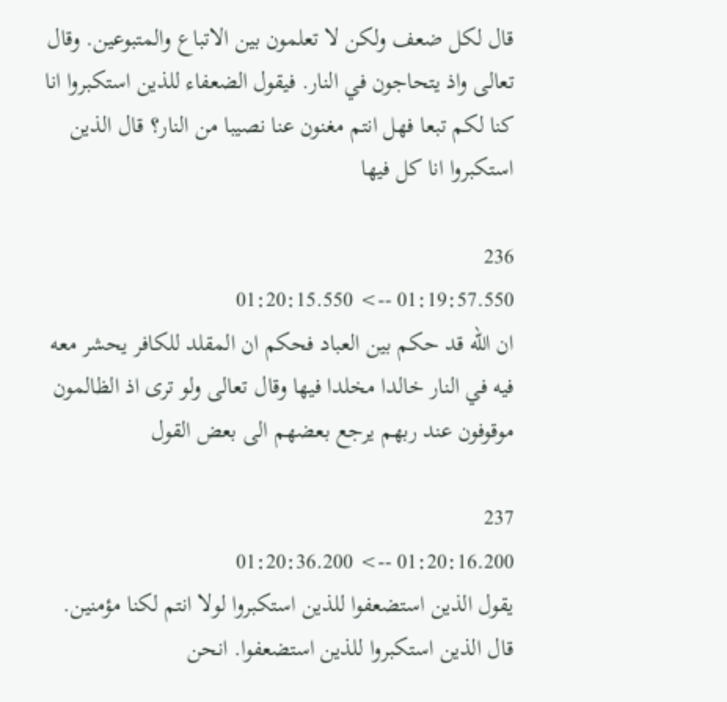قال لكل ضعف ولكن لا تعلمون بين الاتباع والمتبوعين. وقال تعالى واذ يتحاجون في النار. فيقول الضعفاء للذين استكبروا انا كنا لكم تبعا فهل انتم مغنون عنا نصيبا من النار؟ قال الذين استكبروا انا كل فيها

236
01:19:57.550 --> 01:20:15.550
ان الله قد حكم بين العباد فحكم ان المقلد للكافر يحشر معه فيه في النار خالدا مخلدا فيها وقال تعالى ولو ترى اذ الظالمون موقوفون عند ربهم يرجع بعضهم الى بعض القول

237
01:20:16.200 --> 01:20:36.200
يقول الذين استضعفوا للذين استكبروا لولا انتم لكنا مؤمنين. قال الذين استكبروا للذين استضعفوا. انحن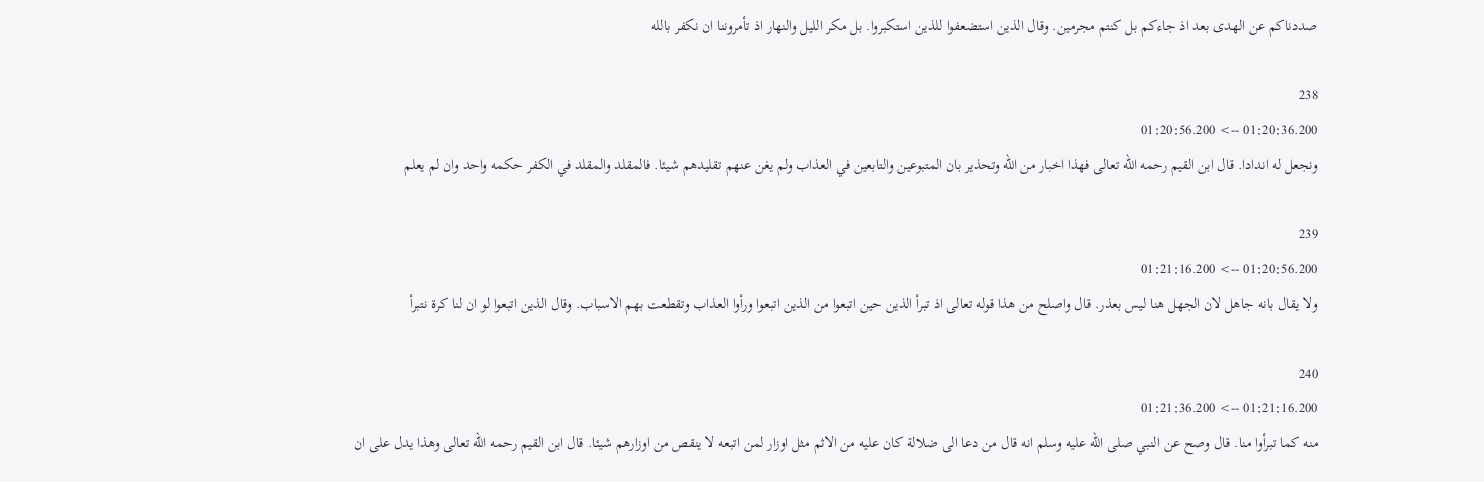صددناكم عن الهدى بعد اذ جاءكم بل كنتم مجرمين. وقال الذين استضعفوا للذين استكبروا. بل مكر الليل والنهار اذ تأمروننا ان نكفر بالله

238
01:20:36.200 --> 01:20:56.200
ونجعل له اندادا. قال ابن القيم رحمه الله تعالى فهذا اخبار من الله وتحذير بان المتبوعين والتابعين في العذاب ولم يغن عنهم تقليدهم شيئا. فالمقلد والمقلد في الكفر حكمه واحد وان لم يعلم

239
01:20:56.200 --> 01:21:16.200
ولا يقال بانه جاهل لان الجهل هنا ليس بعذر. قال واصلح من هذا قوله تعالى اذ تبرأ الذين حين اتبعوا من الذين اتبعوا ورأوا العذاب وتقطعت بهم الاسباب. وقال الذين اتبعوا لو ان لنا كرة نتبرأ

240
01:21:16.200 --> 01:21:36.200
منه كما تبرأوا منا. قال وصح عن النبي صلى الله عليه وسلم انه قال من دعا الى ضلالة كان عليه من الاثم مثل اوزار لمن اتبعه لا ينقص من اوزارهم شيئا. قال ابن القيم رحمه الله تعالى وهذا يدل على ان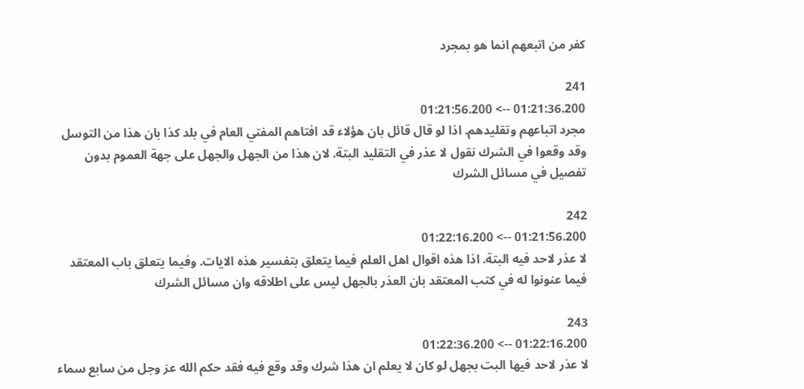كفر من اتبعهم انما هو بمجرد

241
01:21:36.200 --> 01:21:56.200
مجرد اتباعهم وتقليدهم. اذا لو قال قائل بان هؤلاء قد افتاهم المفتي العام في بلد كذا بان هذا من التوسل وقد وقعوا في الشرك نقول لا عذر في التقليد البتة. لان هذا من الجهل والجهل على جهة العموم بدون تفصيل في مسائل الشرك

242
01:21:56.200 --> 01:22:16.200
لا عذر لاحد فيه البتة. اذا هذه اقوال اهل العلم فيما يتعلق بتفسير هذه الايات. وفيما يتعلق باب المعتقد فيما عنونوا له في كتب المعتقد بان العذر بالجهل ليس على اطلاقه وان مسائل الشرك

243
01:22:16.200 --> 01:22:36.200
لا عذر لاحد فيها البت بجهل لو كان لا يعلم ان هذا شرك وقد وقع فيه فقد حكم الله عز وجل من سابع سماء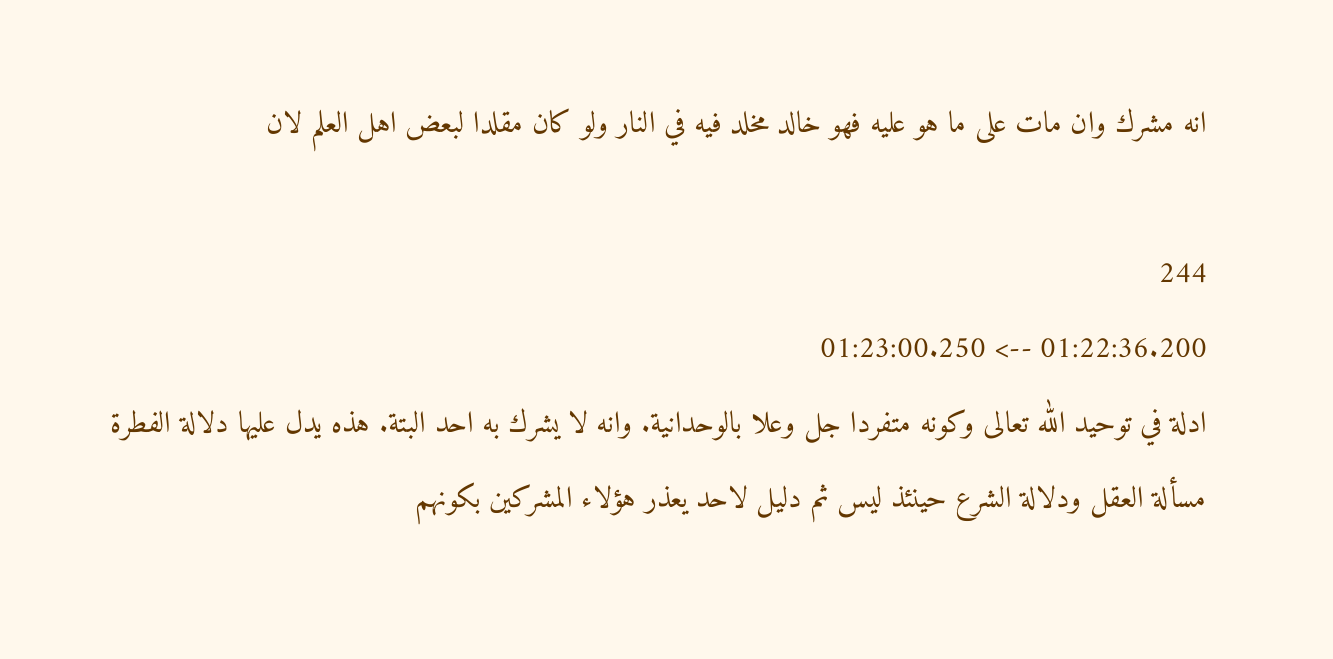انه مشرك وان مات على ما هو عليه فهو خالد مخلد فيه في النار ولو كان مقلدا لبعض اهل العلم لان

244
01:22:36.200 --> 01:23:00.250
ادلة في توحيد الله تعالى وكونه متفردا جل وعلا بالوحدانية. وانه لا يشرك به احد البتة. هذه يدل عليها دلالة الفطرة مسألة العقل ودلالة الشرع حينئذ ليس ثم دليل لاحد يعذر هؤلاء المشركين بكونهم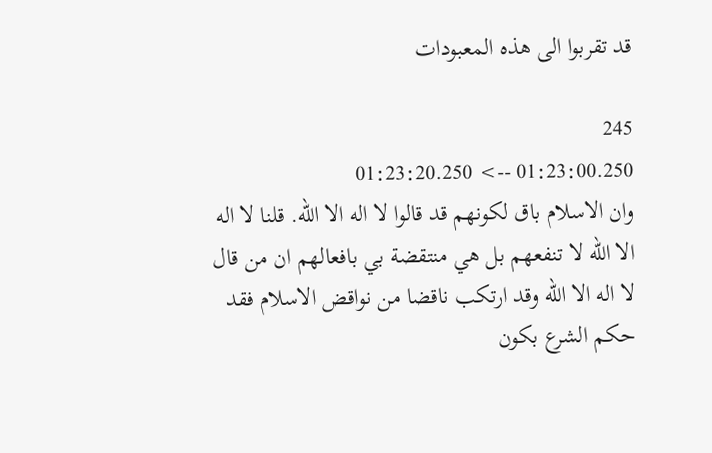قد تقربوا الى هذه المعبودات

245
01:23:00.250 --> 01:23:20.250
وان الاسلام باق لكونهم قد قالوا لا اله الا الله. قلنا لا اله الا الله لا تنفعهم بل هي منتقضة بي بافعالهم ان من قال لا اله الا الله وقد ارتكب ناقضا من نواقض الاسلام فقد حكم الشرع بكون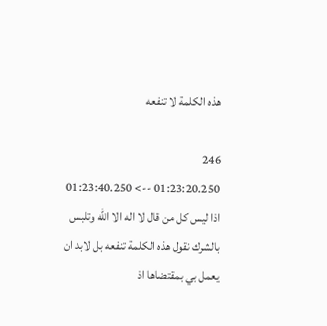هذه الكلمة لا تنفعه

246
01:23:20.250 --> 01:23:40.250
اذا ليس كل من قال لا اله الا الله وتلبس بالشرك نقول هذه الكلمة تنفعه بل لابد ان يعمل بي بمقتضاها اذ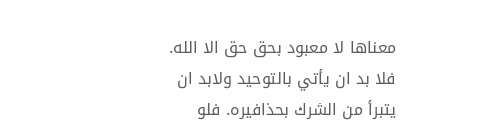معناها لا معبود بحق حق الا الله. فلا بد ان يأتي بالتوحيد ولابد ان يتبرأ من الشرك بحذافيره. فلو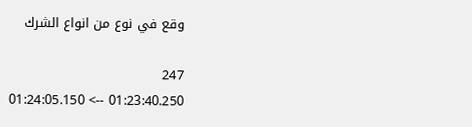وقع في نوع من انواع الشرك

247
01:23:40.250 --> 01:24:05.150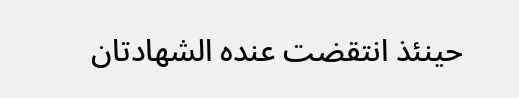حينئذ انتقضت عنده الشهادتان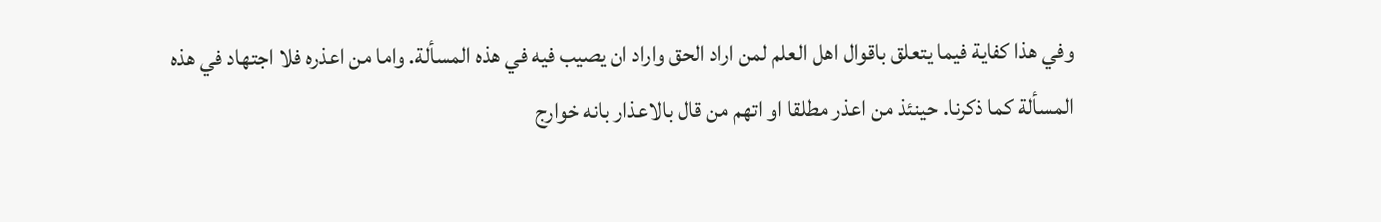وفي هذا كفاية فيما يتعلق باقوال اهل العلم لمن اراد الحق واراد ان يصيب فيه في هذه المسألة. واما من اعذره فلا اجتهاد في هذه المسألة كما ذكرنا. حينئذ من اعذر مطلقا او اتهم من قال بالاعذار بانه خوارج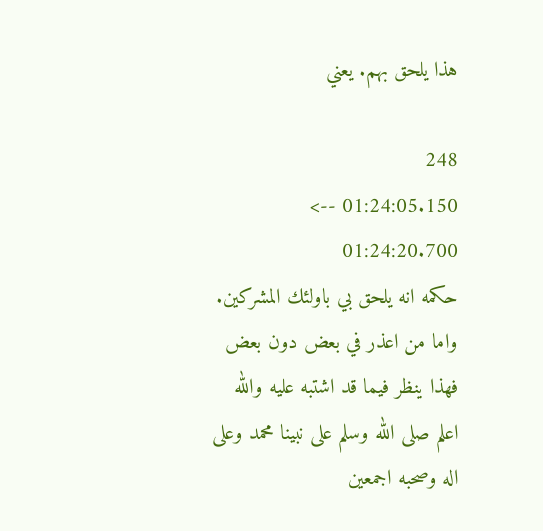هذا يلحق بهم. يعني

248
01:24:05.150 --> 01:24:20.700
حكمه انه يلحق بي باولئك المشركين. واما من اعذر في بعض دون بعض فهذا ينظر فيما قد اشتبه عليه والله اعلم صلى الله وسلم على نبينا محمد وعلى اله وصحبه اجمعين